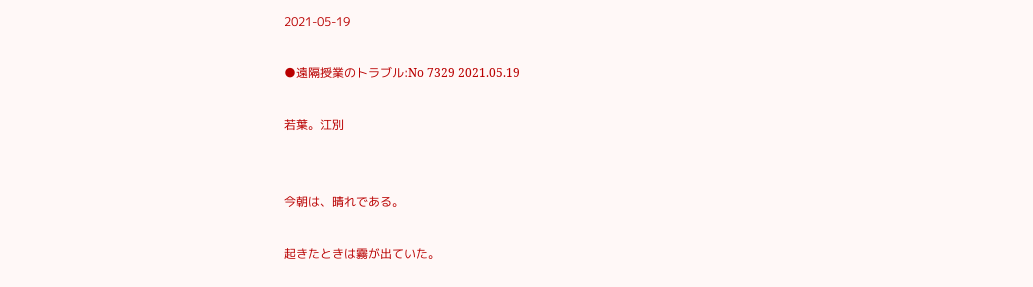2021-05-19

●遠隔授業のトラブル:No 7329 2021.05.19

若葉。江別


今朝は、晴れである。

起きたときは霧が出ていた。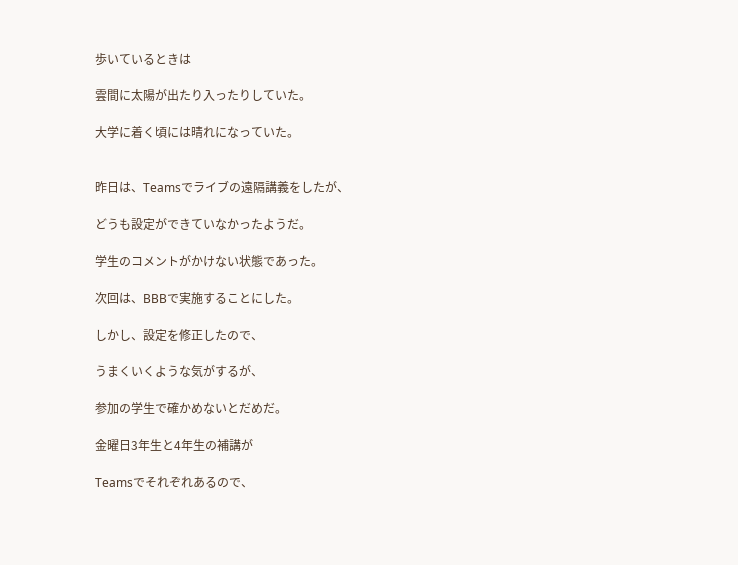歩いているときは

雲間に太陽が出たり入ったりしていた。

大学に着く頃には晴れになっていた。


昨日は、Teamsでライブの遠隔講義をしたが、

どうも設定ができていなかったようだ。

学生のコメントがかけない状態であった。

次回は、BBBで実施することにした。

しかし、設定を修正したので、

うまくいくような気がするが、

参加の学生で確かめないとだめだ。

金曜日3年生と4年生の補講が

Teamsでそれぞれあるので、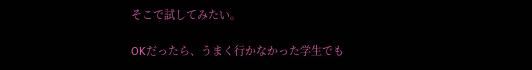そこで試してみたい。

OKだったら、うまく行かなかった学生でも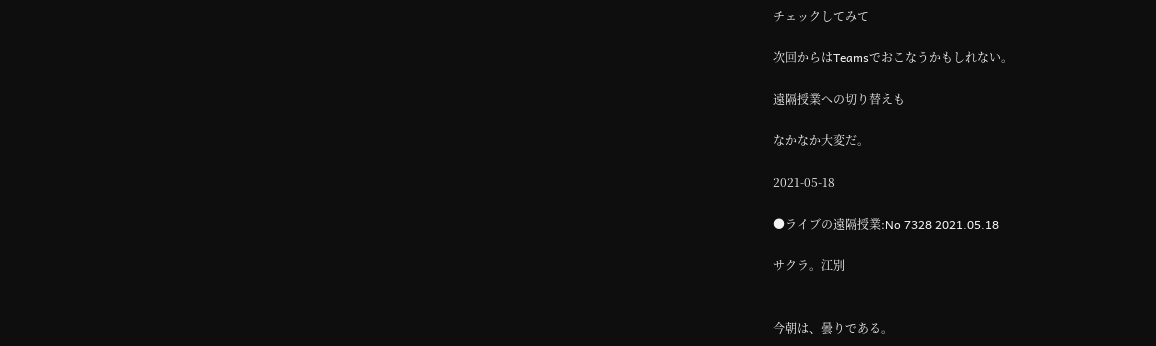チェックしてみて

次回からはTeamsでおこなうかもしれない。

遠隔授業への切り替えも

なかなか大変だ。

2021-05-18

●ライブの遠隔授業:No 7328 2021.05.18

サクラ。江別


今朝は、曇りである。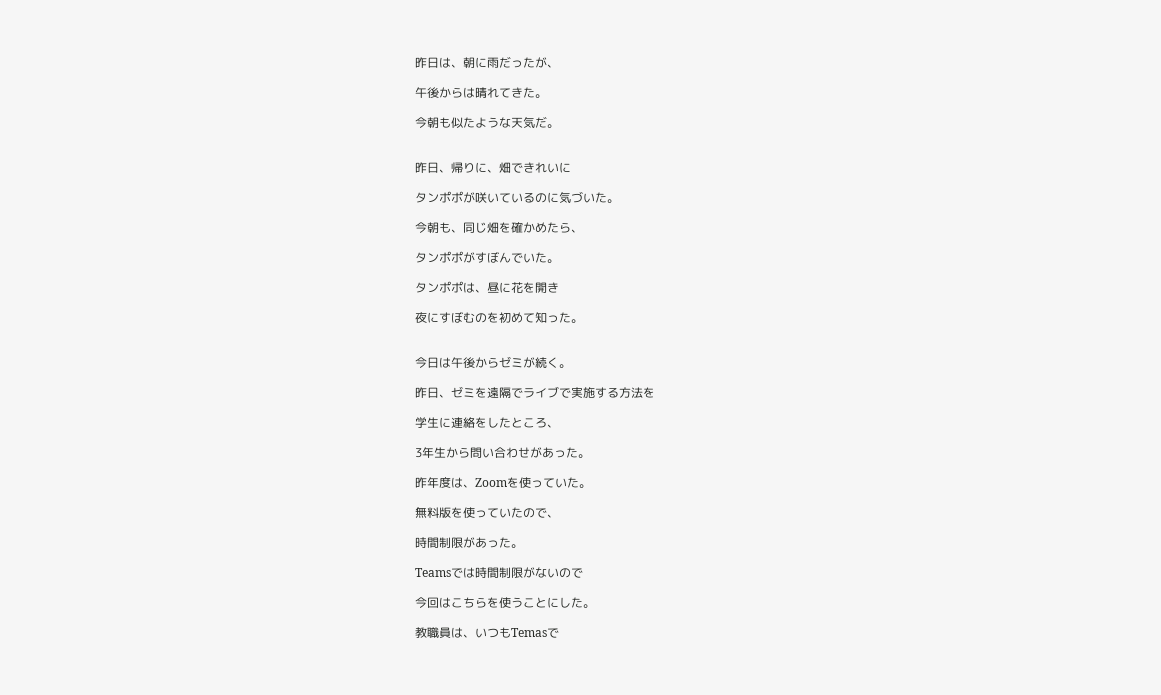昨日は、朝に雨だったが、

午後からは晴れてきた。

今朝も似たような天気だ。


昨日、帰りに、畑できれいに

タンポポが咲いているのに気づいた。

今朝も、同じ畑を確かめたら、

タンポポがすぼんでいた。

タンポポは、昼に花を開き

夜にすぼむのを初めて知った。


今日は午後からゼミが続く。

昨日、ゼミを遠隔でライブで実施する方法を

学生に連絡をしたところ、

3年生から問い合わせがあった。

昨年度は、Zoomを使っていた。

無料版を使っていたので、

時間制限があった。

Teamsでは時間制限がないので

今回はこちらを使うことにした。

教職員は、いつもTemasで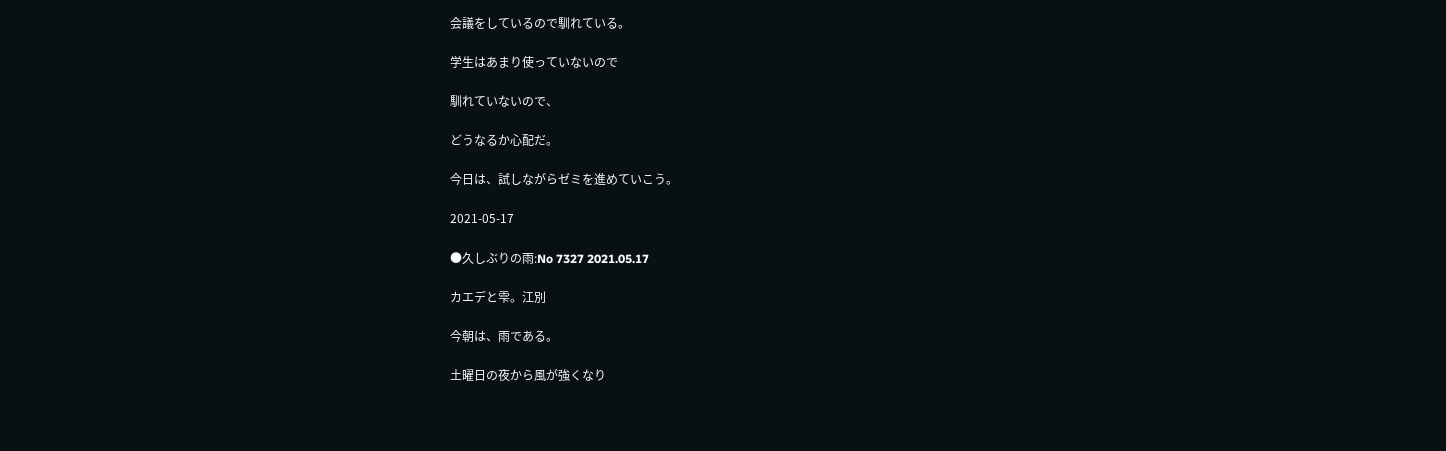会議をしているので馴れている。

学生はあまり使っていないので

馴れていないので、

どうなるか心配だ。

今日は、試しながらゼミを進めていこう。

2021-05-17

●久しぶりの雨:No 7327 2021.05.17

カエデと雫。江別

今朝は、雨である。

土曜日の夜から風が強くなり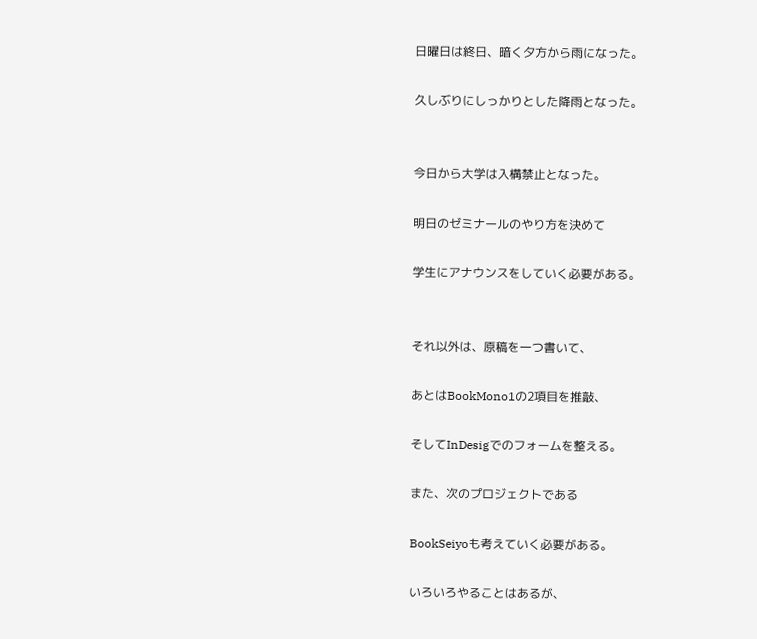日曜日は終日、暗く夕方から雨になった。

久しぶりにしっかりとした降雨となった。


今日から大学は入構禁止となった。

明日のゼミナールのやり方を決めて

学生にアナウンスをしていく必要がある。


それ以外は、原稿を一つ書いて、

あとはBookMono1の2項目を推敲、

そしてInDesigでのフォームを整える。

また、次のプロジェクトである

BookSeiyoも考えていく必要がある。

いろいろやることはあるが、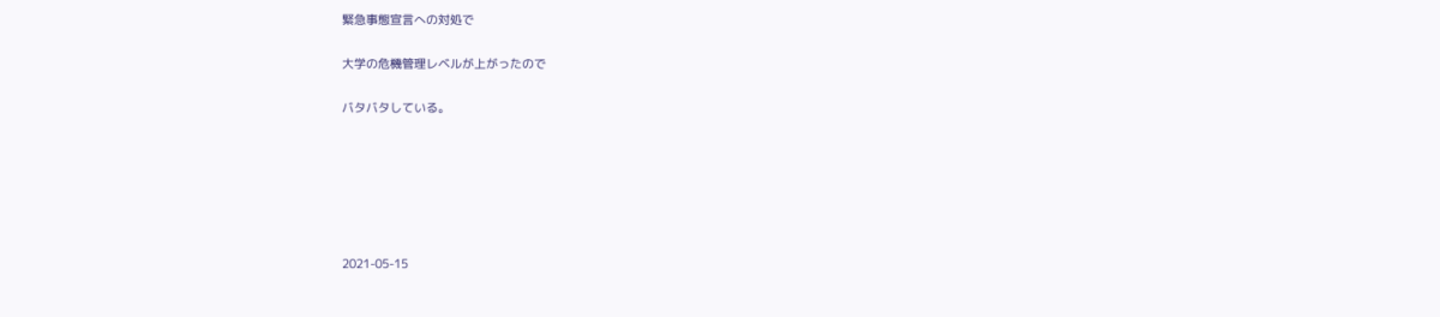緊急事態宣言への対処で

大学の危機管理レベルが上がったので

バタバタしている。






2021-05-15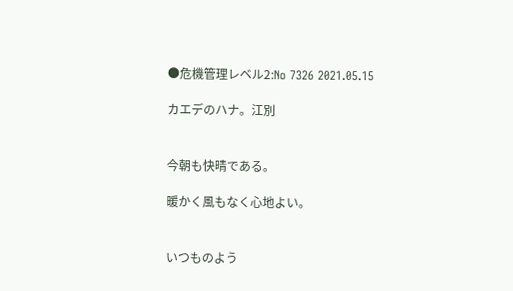●危機管理レベル2:No 7326 2021.05.15

カエデのハナ。江別


今朝も快晴である。

暖かく風もなく心地よい。


いつものよう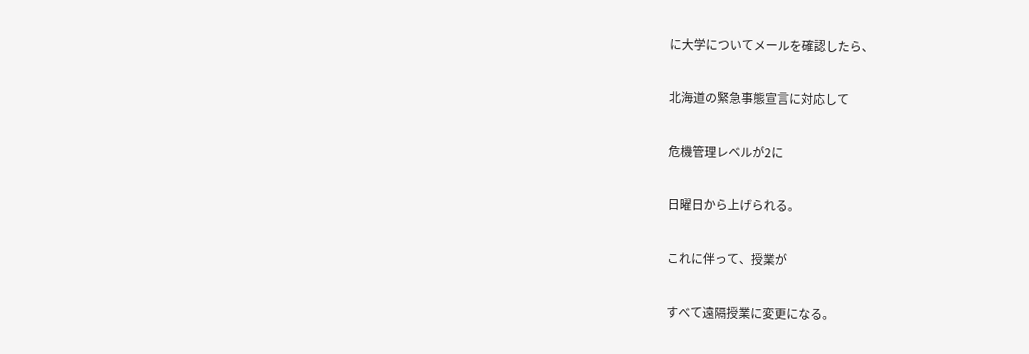に大学についてメールを確認したら、

北海道の緊急事態宣言に対応して

危機管理レベルが2に

日曜日から上げられる。

これに伴って、授業が

すべて遠隔授業に変更になる。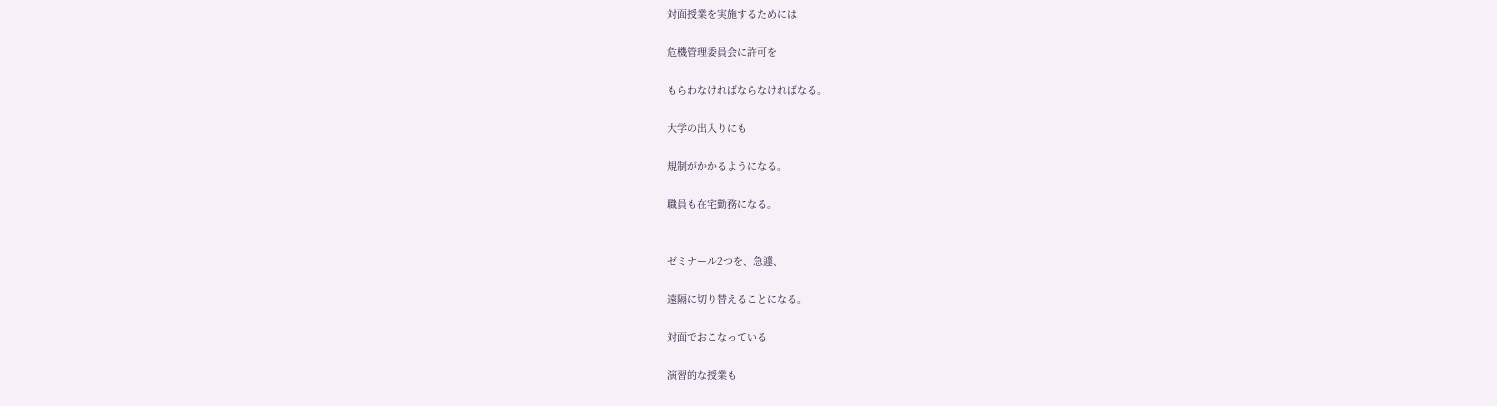対面授業を実施するためには

危機管理委員会に許可を

もらわなければならなければなる。

大学の出入りにも

規制がかかるようになる。

職員も在宅勤務になる。


ゼミナール2つを、急遽、

遠隔に切り替えることになる。

対面でおこなっている

演習的な授業も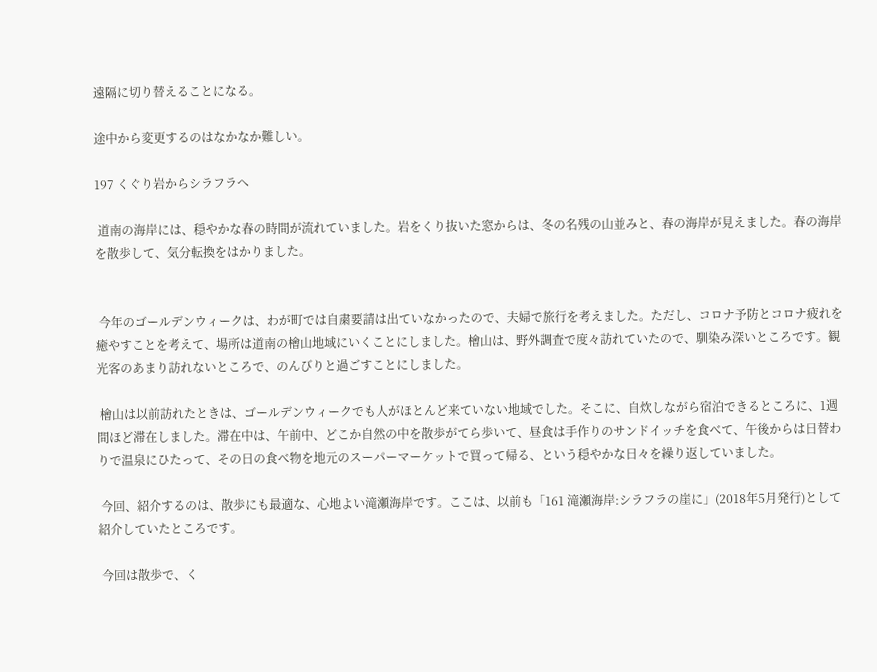遠隔に切り替えることになる。

途中から変更するのはなかなか難しい。

197 くぐり岩からシラフラへ

 道南の海岸には、穏やかな春の時間が流れていました。岩をくり抜いた窓からは、冬の名残の山並みと、春の海岸が見えました。春の海岸を散歩して、気分転換をはかりました。


 今年のゴールデンウィークは、わが町では自粛要請は出ていなかったので、夫婦で旅行を考えました。ただし、コロナ予防とコロナ疲れを癒やすことを考えて、場所は道南の檜山地域にいくことにしました。檜山は、野外調査で度々訪れていたので、馴染み深いところです。観光客のあまり訪れないところで、のんびりと過ごすことにしました。

 檜山は以前訪れたときは、ゴールデンウィークでも人がほとんど来ていない地域でした。そこに、自炊しながら宿泊できるところに、1週間ほど滞在しました。滞在中は、午前中、どこか自然の中を散歩がてら歩いて、昼食は手作りのサンドイッチを食べて、午後からは日替わりで温泉にひたって、その日の食べ物を地元のスーパーマーケットで買って帰る、という穏やかな日々を繰り返していました。

 今回、紹介するのは、散歩にも最適な、心地よい滝瀬海岸です。ここは、以前も「161 滝瀬海岸:シラフラの崖に」(2018年5月発行)として紹介していたところです。

 今回は散歩で、く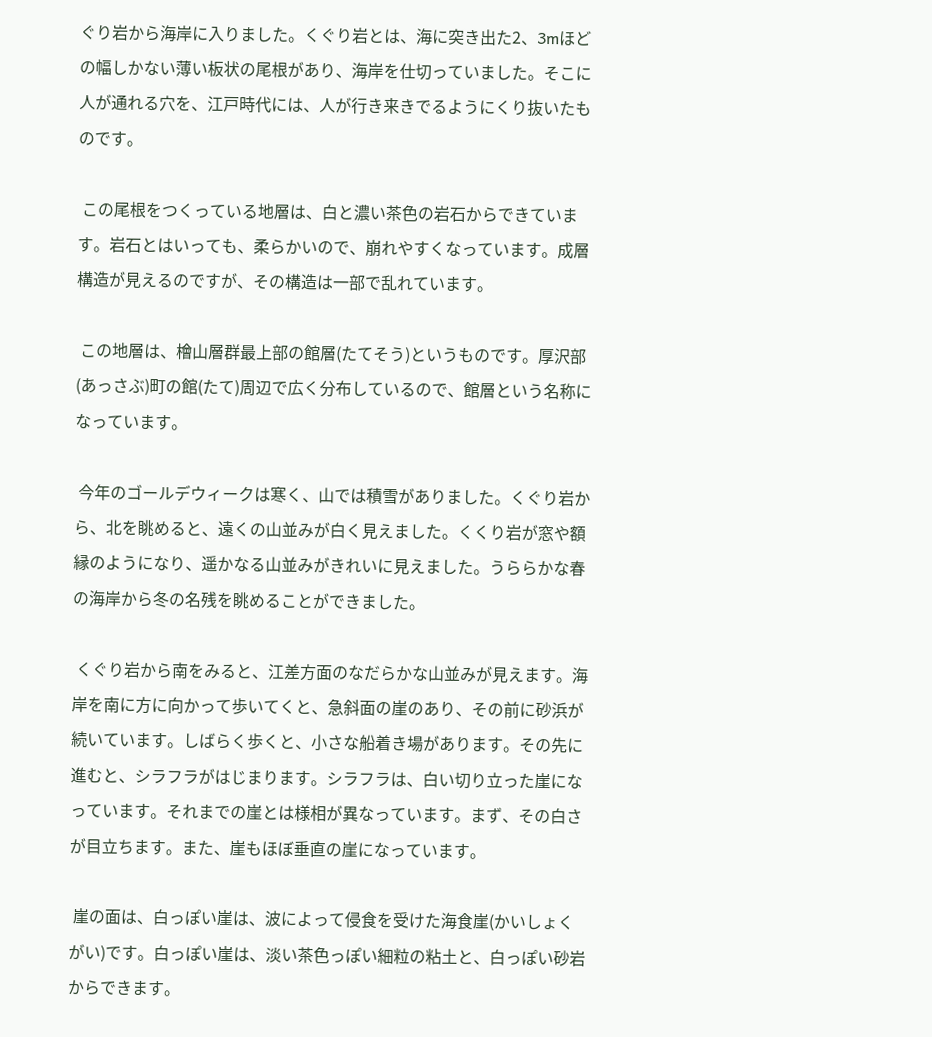ぐり岩から海岸に入りました。くぐり岩とは、海に突き出た2、3mほどの幅しかない薄い板状の尾根があり、海岸を仕切っていました。そこに人が通れる穴を、江戸時代には、人が行き来きでるようにくり抜いたものです。

 この尾根をつくっている地層は、白と濃い茶色の岩石からできています。岩石とはいっても、柔らかいので、崩れやすくなっています。成層構造が見えるのですが、その構造は一部で乱れています。

 この地層は、檜山層群最上部の館層(たてそう)というものです。厚沢部(あっさぶ)町の館(たて)周辺で広く分布しているので、館層という名称になっています。

 今年のゴールデウィークは寒く、山では積雪がありました。くぐり岩から、北を眺めると、遠くの山並みが白く見えました。くくり岩が窓や額縁のようになり、遥かなる山並みがきれいに見えました。うららかな春の海岸から冬の名残を眺めることができました。

 くぐり岩から南をみると、江差方面のなだらかな山並みが見えます。海岸を南に方に向かって歩いてくと、急斜面の崖のあり、その前に砂浜が続いています。しばらく歩くと、小さな船着き場があります。その先に進むと、シラフラがはじまります。シラフラは、白い切り立った崖になっています。それまでの崖とは様相が異なっています。まず、その白さが目立ちます。また、崖もほぼ垂直の崖になっています。

 崖の面は、白っぽい崖は、波によって侵食を受けた海食崖(かいしょくがい)です。白っぽい崖は、淡い茶色っぽい細粒の粘土と、白っぽい砂岩からできます。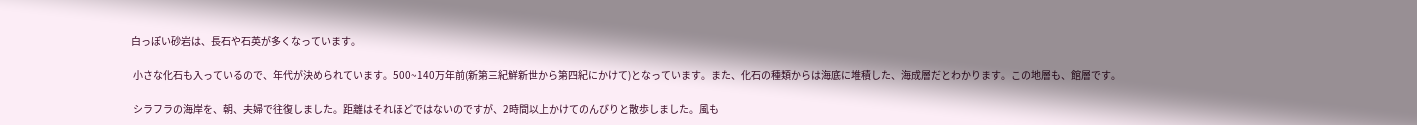白っぽい砂岩は、長石や石英が多くなっています。

 小さな化石も入っているので、年代が決められています。500~140万年前(新第三紀鮮新世から第四紀にかけて)となっています。また、化石の種類からは海底に堆積した、海成層だとわかります。この地層も、館層です。

 シラフラの海岸を、朝、夫婦で往復しました。距離はそれほどではないのですが、2時間以上かけてのんびりと散歩しました。風も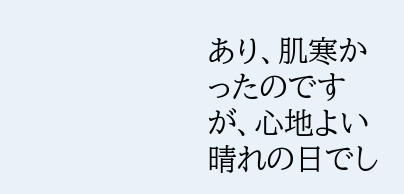あり、肌寒かったのですが、心地よい晴れの日でし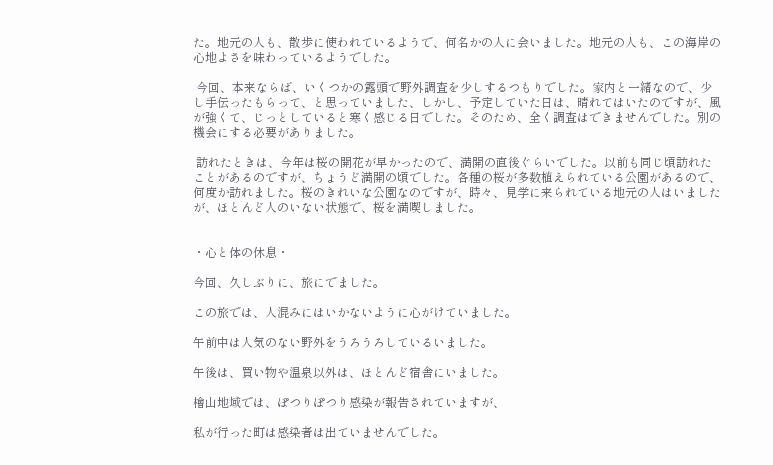た。地元の人も、散歩に使われているようで、何名かの人に会いました。地元の人も、この海岸の心地よさを味わっているようでした。

 今回、本来ならば、いくつかの露頭で野外調査を少しするつもりでした。家内と一緒なので、少し手伝ったもらって、と思っていました、しかし、予定していた日は、晴れてはいたのですが、風が強くて、じっとしていると寒く感じる日でした。そのため、全く調査はできませんでした。別の機会にする必要がありました。

 訪れたときは、今年は桜の開花が早かったので、満開の直後ぐらいでした。以前も同じ頃訪れたことがあるのですが、ちょうど満開の頃でした。各種の桜が多数植えられている公園があるので、何度か訪れました。桜のきれいな公園なのですが、時々、見学に来られている地元の人はいましたが、ほとんど人のいない状態で、桜を満喫しました。


・心と体の休息・

今回、久しぶりに、旅にでました。

この旅では、人混みにはいかないように心がけていました。

午前中は人気のない野外をうろうろしているいました。

午後は、買い物や温泉以外は、ほとんど宿舎にいました。

檜山地域では、ぽつりぽつり感染が報告されていますが、

私が行った町は感染者は出ていませんでした。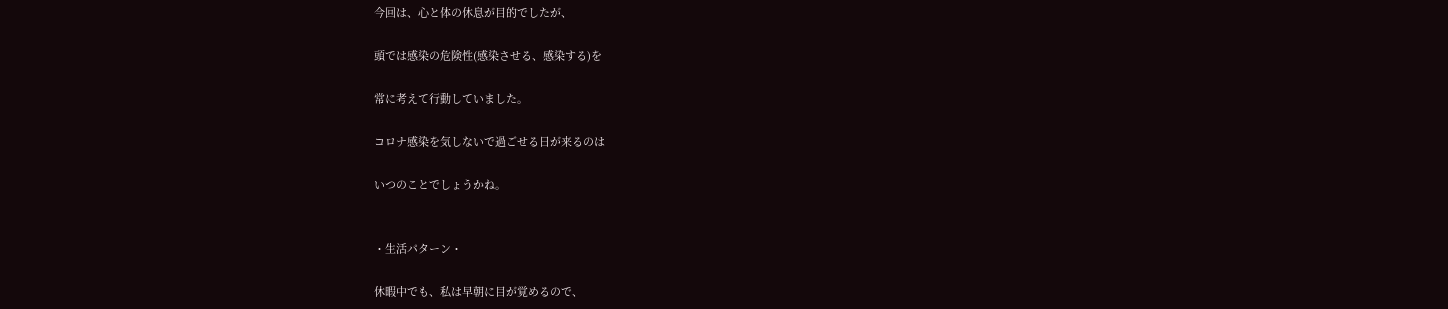今回は、心と体の休息が目的でしたが、

頭では感染の危険性(感染させる、感染する)を

常に考えて行動していました。

コロナ感染を気しないで過ごせる日が来るのは

いつのことでしょうかね。


・生活パターン・

休暇中でも、私は早朝に目が覚めるので、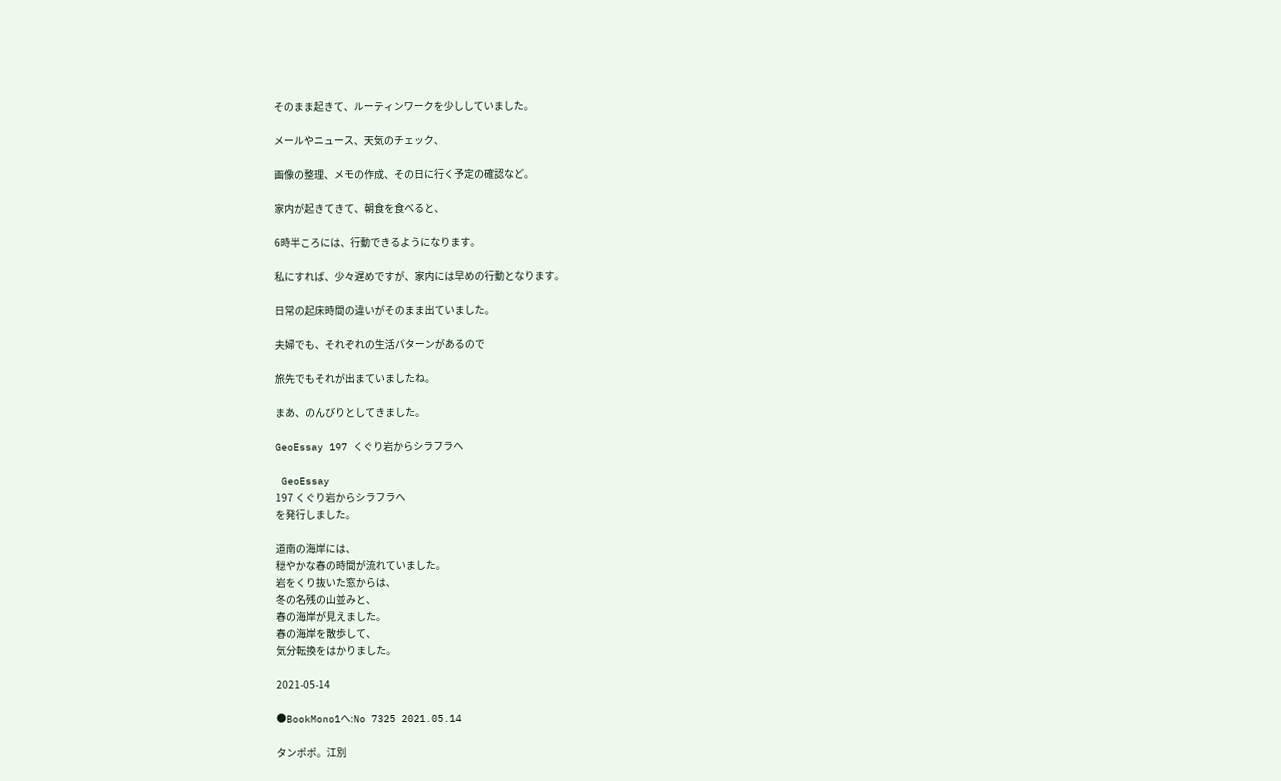そのまま起きて、ルーティンワークを少ししていました。

メールやニュース、天気のチェック、

画像の整理、メモの作成、その日に行く予定の確認など。

家内が起きてきて、朝食を食べると、

6時半ころには、行動できるようになります。

私にすれば、少々遅めですが、家内には早めの行動となります。

日常の起床時間の違いがそのまま出ていました。

夫婦でも、それぞれの生活パターンがあるので

旅先でもそれが出まていましたね。

まあ、のんびりとしてきました。

GeoEssay 197 くぐり岩からシラフラへ

 GeoEssay
197 くぐり岩からシラフラへ
を発行しました。

道南の海岸には、
穏やかな春の時間が流れていました。
岩をくり抜いた窓からは、
冬の名残の山並みと、
春の海岸が見えました。
春の海岸を散歩して、
気分転換をはかりました。

2021-05-14

●BookMono1へ:No 7325 2021.05.14

タンポポ。江別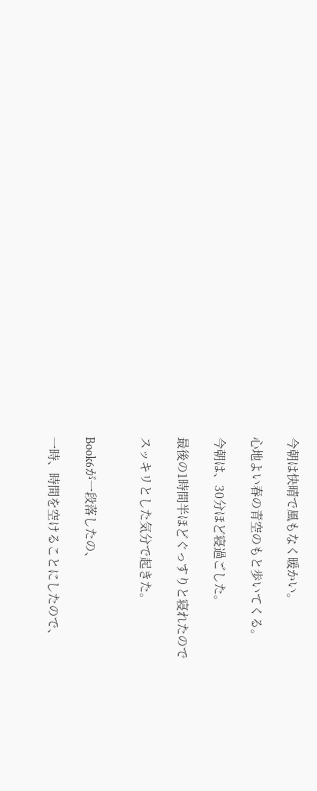今朝は快晴で風もなく暖かい。

心地よい春の青空のもと歩いてくる。

今朝は、30分ほど寝過ごした。

最後の1時間半ほどぐっすりと寝れたので

スッキリとした気分で起きた。


Book6が一段落したの、

一時、時間を空けることにしたので、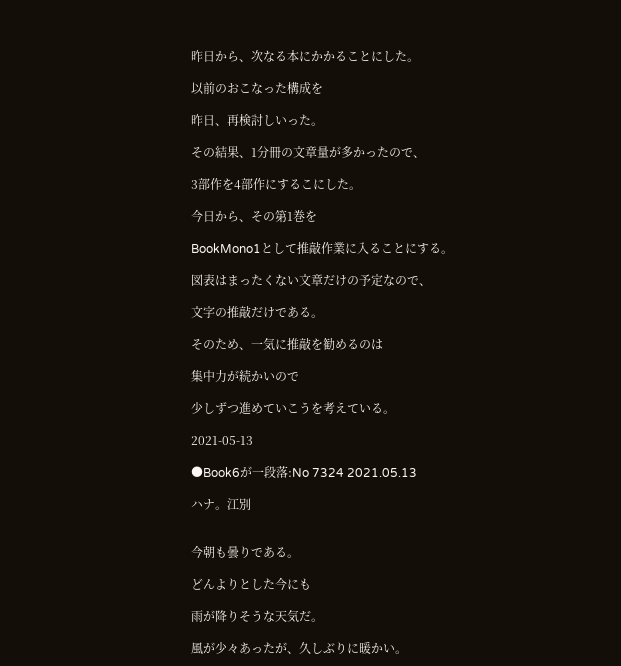昨日から、次なる本にかかることにした。

以前のおこなった構成を

昨日、再検討しいった。

その結果、1分冊の文章量が多かったので、

3部作を4部作にするこにした。

今日から、その第1巻を

BookMono1として推敲作業に入ることにする。

図表はまったくない文章だけの予定なので、

文字の推敲だけである。

そのため、一気に推敲を勧めるのは

集中力が続かいので

少しずつ進めていこうを考えている。

2021-05-13

●Book6が一段落:No 7324 2021.05.13

ハナ。江別


今朝も曇りである。

どんよりとした今にも

雨が降りそうな天気だ。

風が少々あったが、久しぶりに暖かい。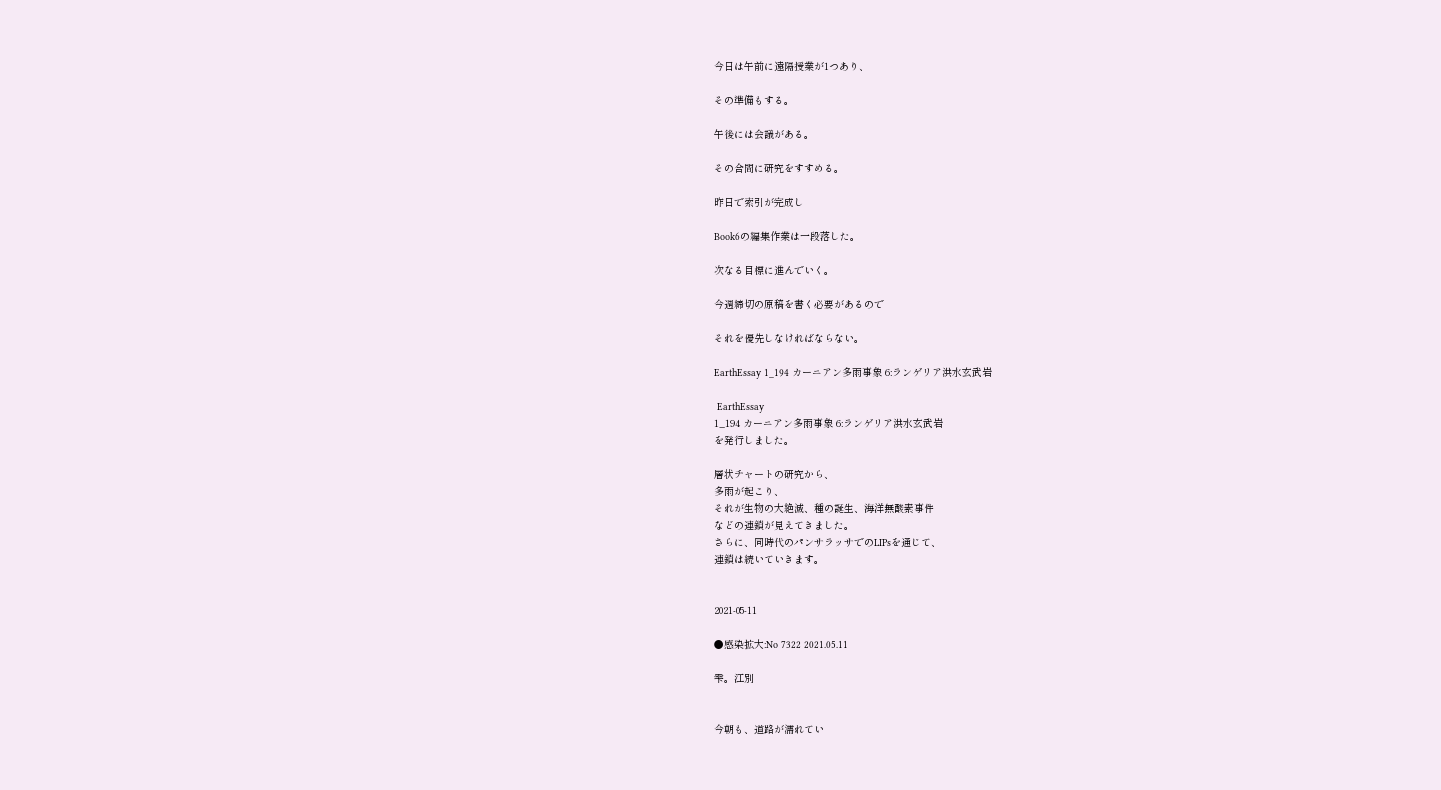今日は午前に遠隔授業が1つあり、

その準備もする。

午後には会議がある。

その合間に研究をすすめる。

昨日で索引が完成し

Book6の編集作業は一段落した。

次なる目標に進んでいく。

今週締切の原稿を書く必要があるので

それを優先しなければならない。

EarthEssay 1_194 カーニアン多雨事象 6:ランゲリア洪水玄武岩

 EarthEssay
1_194 カーニアン多雨事象 6:ランゲリア洪水玄武岩
を発行しました。

層状チャートの研究から、
多雨が起こり、
それが生物の大絶滅、種の誕生、海洋無酸素事件
などの連鎖が見えてきました。
さらに、同時代のパンサラッサでのLIPsを通じて、
連鎖は続いていきます。


2021-05-11

●感染拡大:No 7322 2021.05.11

雫。江別


今朝も、道路が濡れてい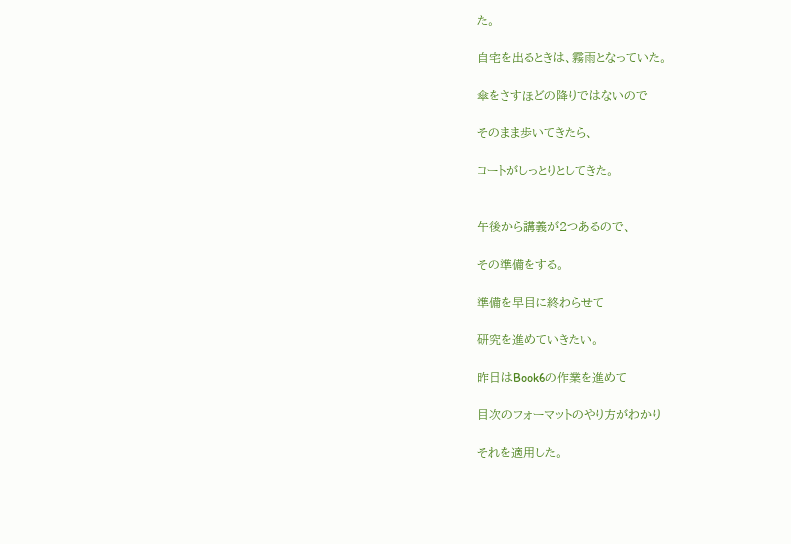た。

自宅を出るときは、霧雨となっていた。

傘をさすほどの降りではないので

そのまま歩いてきたら、

コートがしっとりとしてきた。


午後から講義が2つあるので、

その準備をする。

準備を早目に終わらせて

研究を進めていきたい。

昨日はBook6の作業を進めて

目次のフォーマットのやり方がわかり

それを適用した。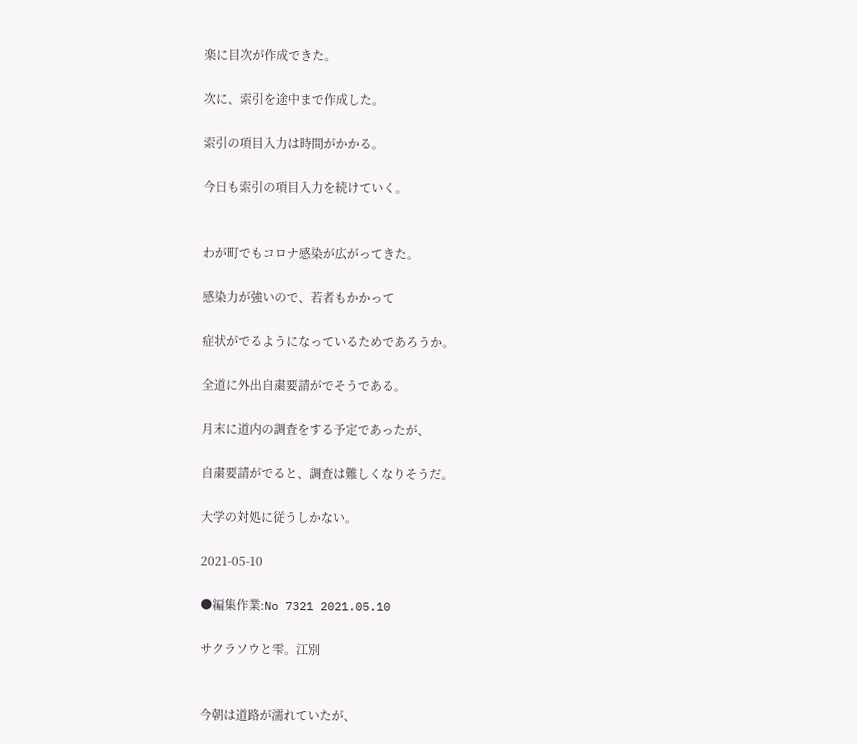楽に目次が作成できた。

次に、索引を途中まで作成した。

索引の項目入力は時間がかかる。

今日も索引の項目入力を続けていく。


わが町でもコロナ感染が広がってきた。

感染力が強いので、若者もかかって

症状がでるようになっているためであろうか。

全道に外出自粛要請がでそうである。

月末に道内の調査をする予定であったが、

自粛要請がでると、調査は難しくなりそうだ。

大学の対処に従うしかない。

2021-05-10

●編集作業:No 7321 2021.05.10

サクラソウと雫。江別


今朝は道路が濡れていたが、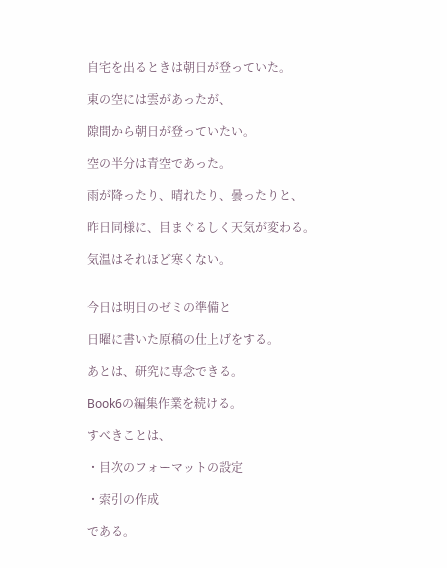自宅を出るときは朝日が登っていた。

東の空には雲があったが、

隙間から朝日が登っていたい。

空の半分は青空であった。

雨が降ったり、晴れたり、曇ったりと、

昨日同様に、目まぐるしく天気が変わる。

気温はそれほど寒くない。


今日は明日のゼミの準備と

日曜に書いた原稿の仕上げをする。

あとは、研究に専念できる。

Book6の編集作業を続ける。

すべきことは、

・目次のフォーマットの設定

・索引の作成

である。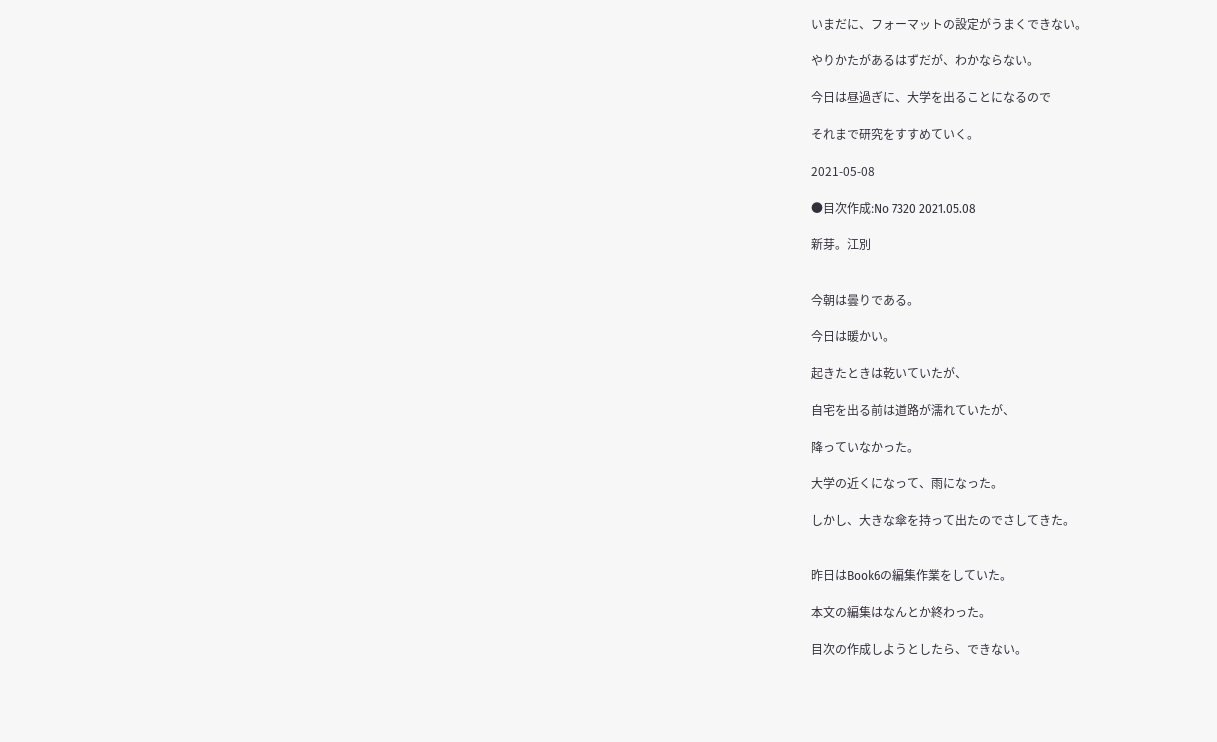いまだに、フォーマットの設定がうまくできない。

やりかたがあるはずだが、わかならない。

今日は昼過ぎに、大学を出ることになるので

それまで研究をすすめていく。

2021-05-08

●目次作成:No 7320 2021.05.08

新芽。江別


今朝は曇りである。

今日は暖かい。

起きたときは乾いていたが、

自宅を出る前は道路が濡れていたが、

降っていなかった。

大学の近くになって、雨になった。

しかし、大きな傘を持って出たのでさしてきた。


昨日はBook6の編集作業をしていた。

本文の編集はなんとか終わった。

目次の作成しようとしたら、できない。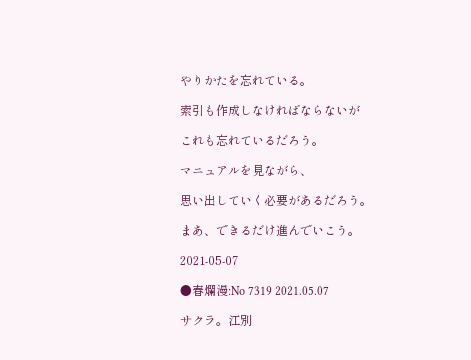やりかたを忘れている。

索引も作成しなければならないが

これも忘れているだろう。

マニュアルを見ながら、

思い出していく必要があるだろう。

まあ、できるだけ進んでいこう。

2021-05-07

●春爛漫:No 7319 2021.05.07

サクラ。江別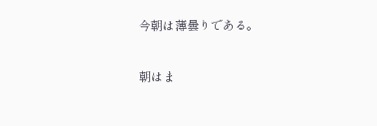今朝は薄曇りである。

朝はま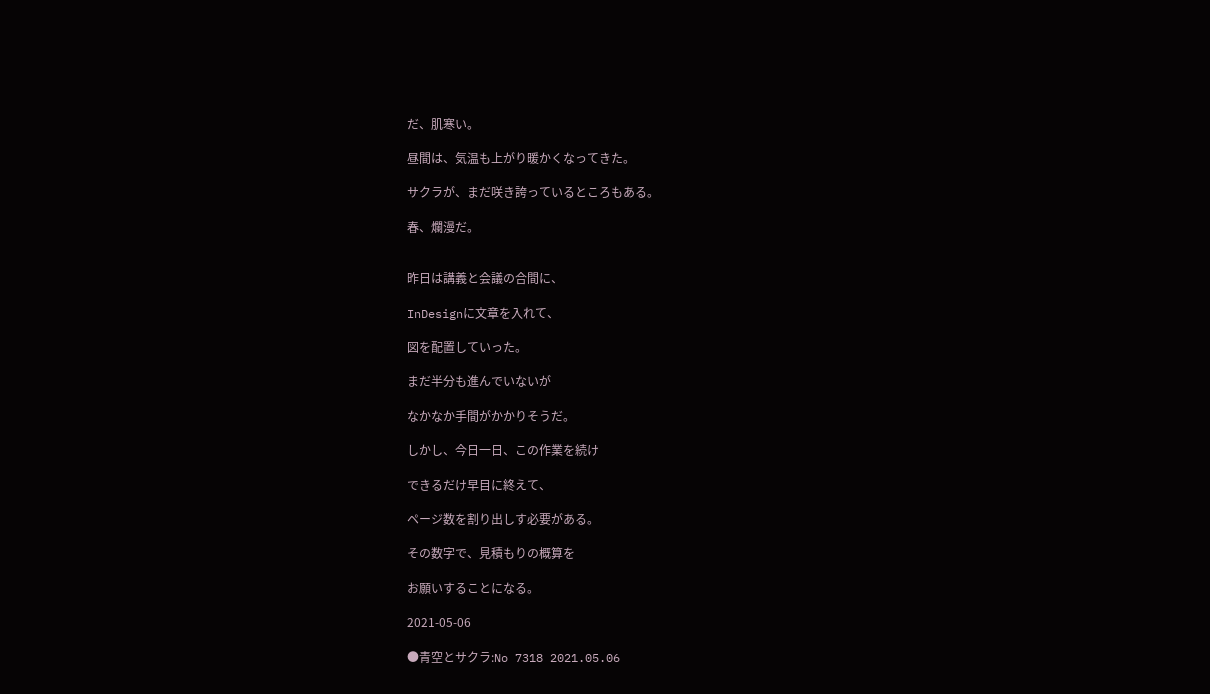だ、肌寒い。

昼間は、気温も上がり暖かくなってきた。

サクラが、まだ咲き誇っているところもある。

春、爛漫だ。


昨日は講義と会議の合間に、

InDesignに文章を入れて、

図を配置していった。

まだ半分も進んでいないが

なかなか手間がかかりそうだ。

しかし、今日一日、この作業を続け

できるだけ早目に終えて、

ページ数を割り出しす必要がある。

その数字で、見積もりの概算を

お願いすることになる。

2021-05-06

●青空とサクラ:No 7318 2021.05.06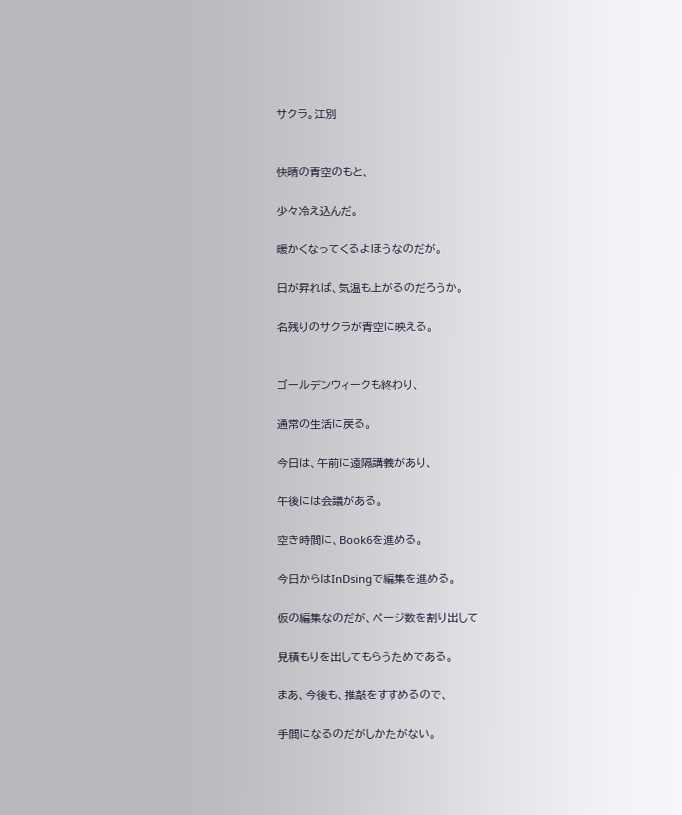サクラ。江別


快晴の青空のもと、

少々冷え込んだ。

暖かくなってくるよほうなのだが。

日が昇れば、気温も上がるのだろうか。

名残りのサクラが青空に映える。


ゴールデンウィークも終わり、

通常の生活に戻る。

今日は、午前に遠隔講義があり、

午後には会議がある。

空き時間に、Book6を進める。

今日からはInDsingで編集を進める。

仮の編集なのだが、ページ数を割り出して

見積もりを出してもらうためである。

まあ、今後も、推敲をすすめるので、

手間になるのだがしかたがない。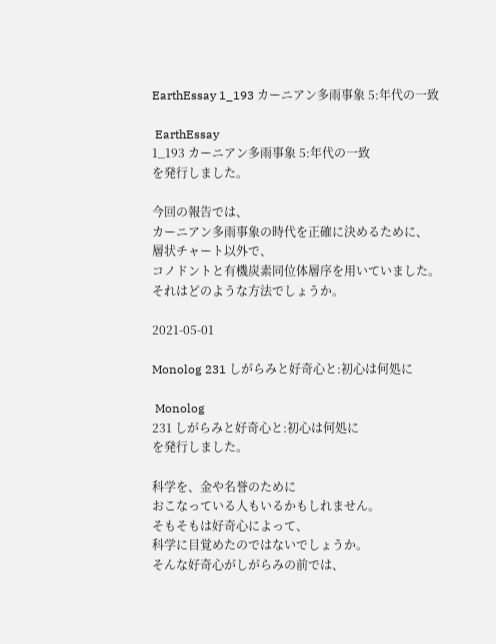EarthEssay 1_193 カーニアン多雨事象 5:年代の一致

 EarthEssay
1_193 カーニアン多雨事象 5:年代の一致
を発行しました。

今回の報告では、
カーニアン多雨事象の時代を正確に決めるために、
層状チャート以外で、
コノドントと有機炭素同位体層序を用いていました。
それはどのような方法でしょうか。

2021-05-01

Monolog 231 しがらみと好奇心と:初心は何処に

 Monolog
231 しがらみと好奇心と:初心は何処に
を発行しました。

科学を、金や名誉のために
おこなっている人もいるかもしれません。
そもそもは好奇心によって、
科学に目覚めたのではないでしょうか。
そんな好奇心がしがらみの前では、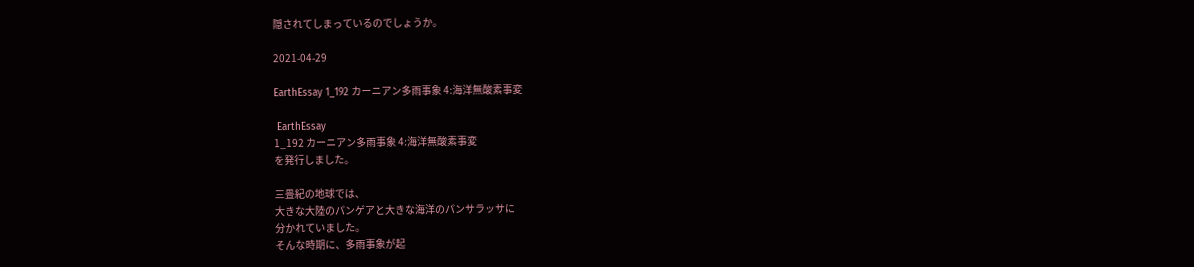隠されてしまっているのでしょうか。

2021-04-29

EarthEssay 1_192 カーニアン多雨事象 4:海洋無酸素事変

 EarthEssay
1_192 カーニアン多雨事象 4:海洋無酸素事変
を発行しました。

三畳紀の地球では、
大きな大陸のパンゲアと大きな海洋のパンサラッサに
分かれていました。
そんな時期に、多雨事象が起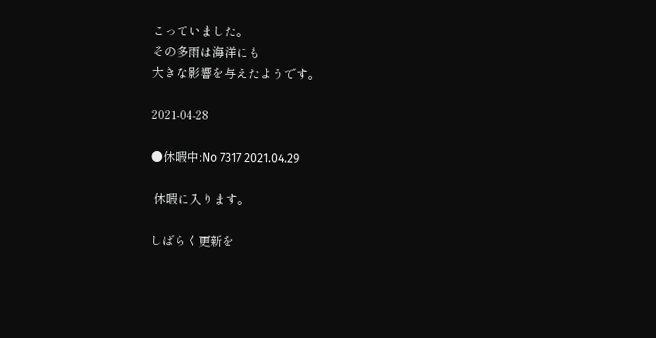こっていました。
その多雨は海洋にも
大きな影響を与えたようです。

2021-04-28

●休暇中:No 7317 2021.04.29

 休暇に入ります。

しばらく更新を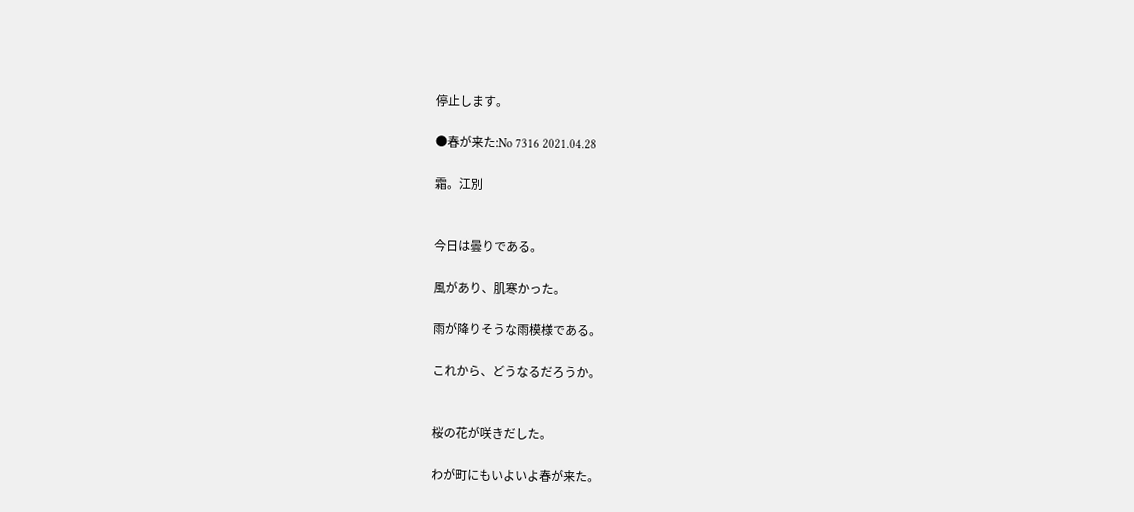停止します。

●春が来た:No 7316 2021.04.28

霜。江別


今日は曇りである。

風があり、肌寒かった。

雨が降りそうな雨模様である。

これから、どうなるだろうか。


桜の花が咲きだした。

わが町にもいよいよ春が来た。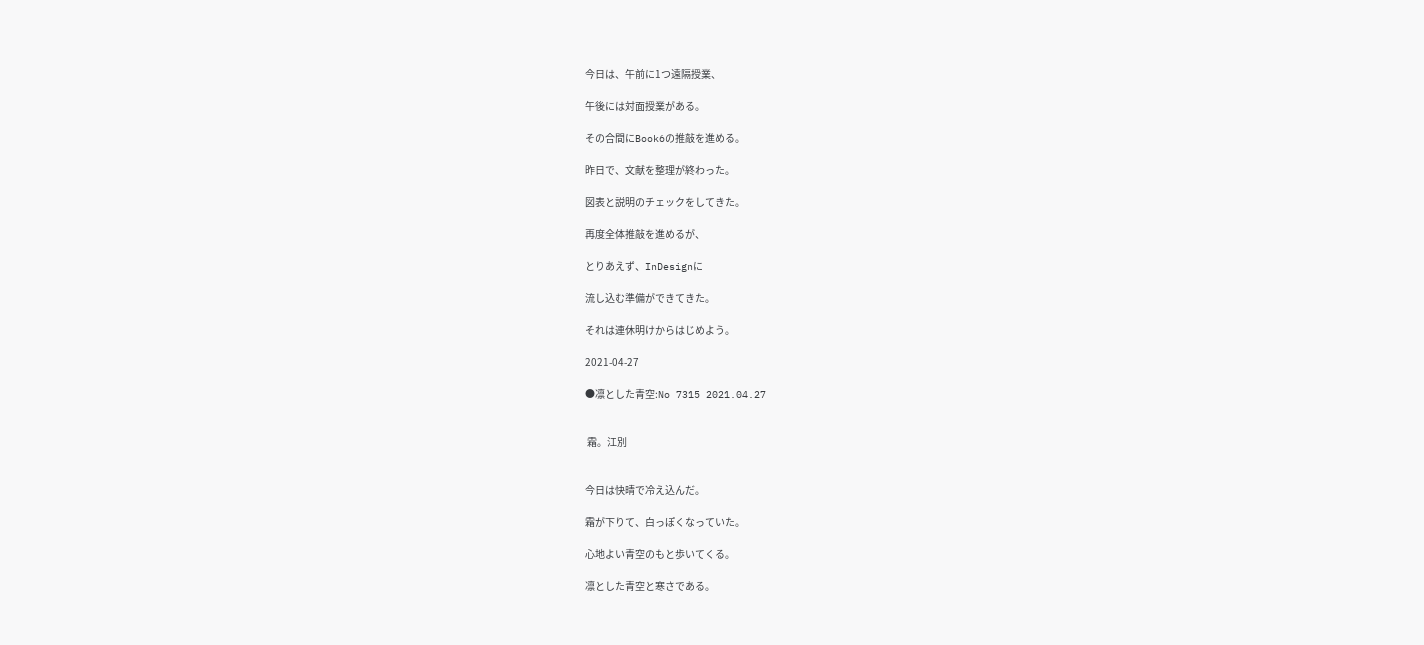今日は、午前に1つ遠隔授業、

午後には対面授業がある。

その合間にBook6の推敲を進める。

昨日で、文献を整理が終わった。

図表と説明のチェックをしてきた。

再度全体推敲を進めるが、

とりあえず、InDesignに

流し込む準備ができてきた。

それは連休明けからはじめよう。

2021-04-27

●凛とした青空:No 7315 2021.04.27


 霜。江別


今日は快晴で冷え込んだ。

霜が下りて、白っぽくなっていた。

心地よい青空のもと歩いてくる。

凛とした青空と寒さである。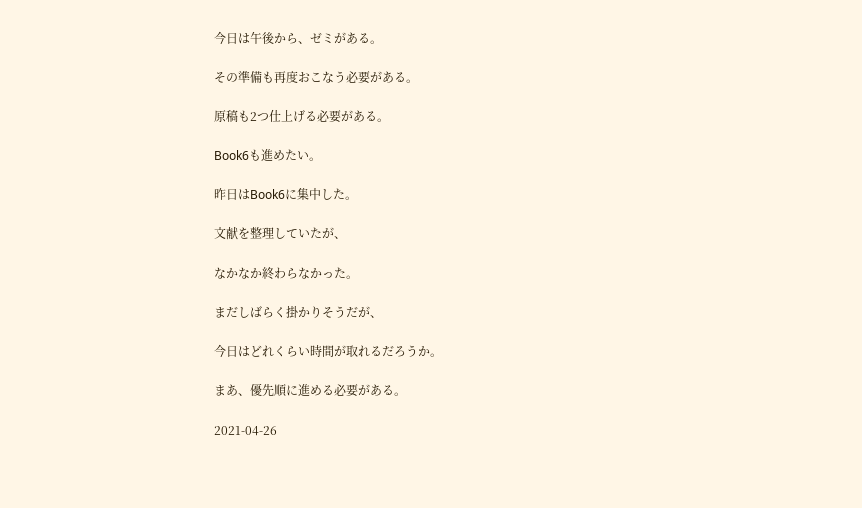今日は午後から、ゼミがある。

その準備も再度おこなう必要がある。

原稿も2つ仕上げる必要がある。

Book6も進めたい。

昨日はBook6に集中した。

文献を整理していたが、

なかなか終わらなかった。

まだしばらく掛かりそうだが、

今日はどれくらい時間が取れるだろうか。

まあ、優先順に進める必要がある。

2021-04-26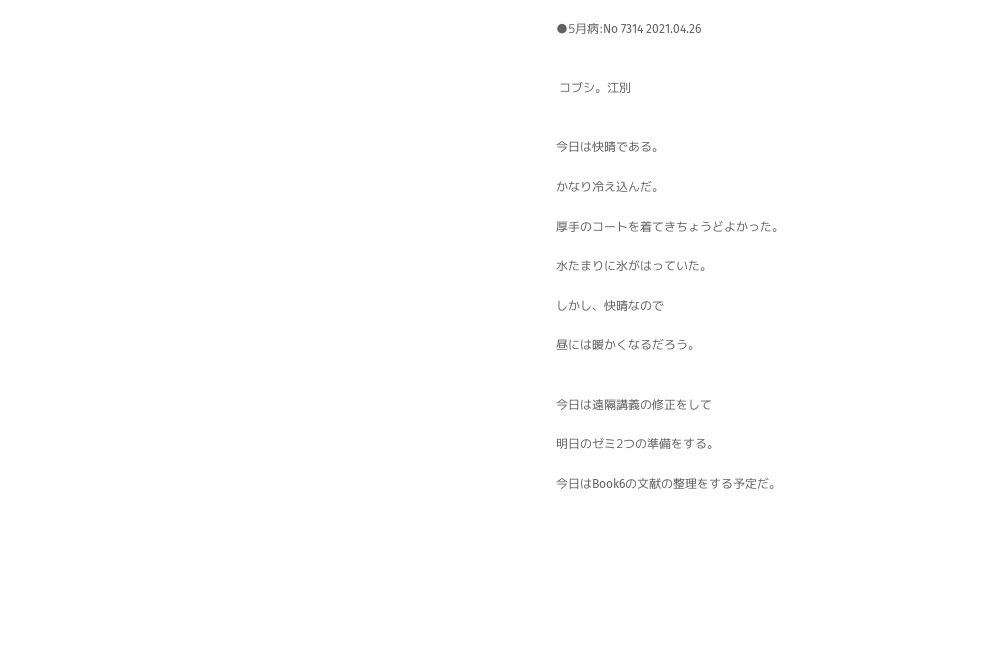●5月病:No 7314 2021.04.26


 コブシ。江別


今日は快晴である。

かなり冷え込んだ。

厚手のコートを着てきちょうどよかった。

水たまりに氷がはっていた。

しかし、快晴なので

昼には暖かくなるだろう。


今日は遠隔講義の修正をして

明日のゼミ2つの準備をする。

今日はBook6の文献の整理をする予定だ。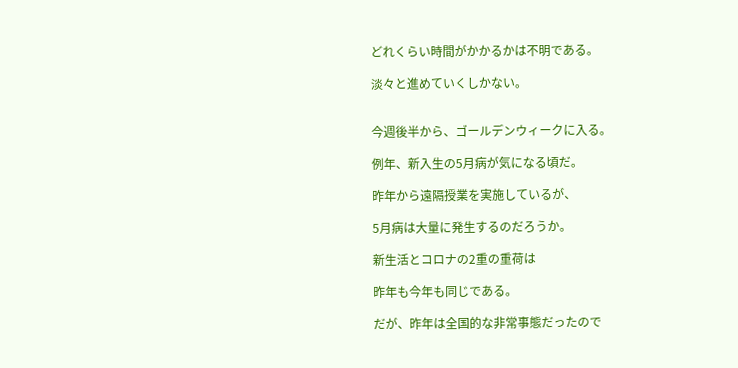どれくらい時間がかかるかは不明である。

淡々と進めていくしかない。


今週後半から、ゴールデンウィークに入る。

例年、新入生の5月病が気になる頃だ。

昨年から遠隔授業を実施しているが、

5月病は大量に発生するのだろうか。

新生活とコロナの2重の重荷は

昨年も今年も同じである。

だが、昨年は全国的な非常事態だったので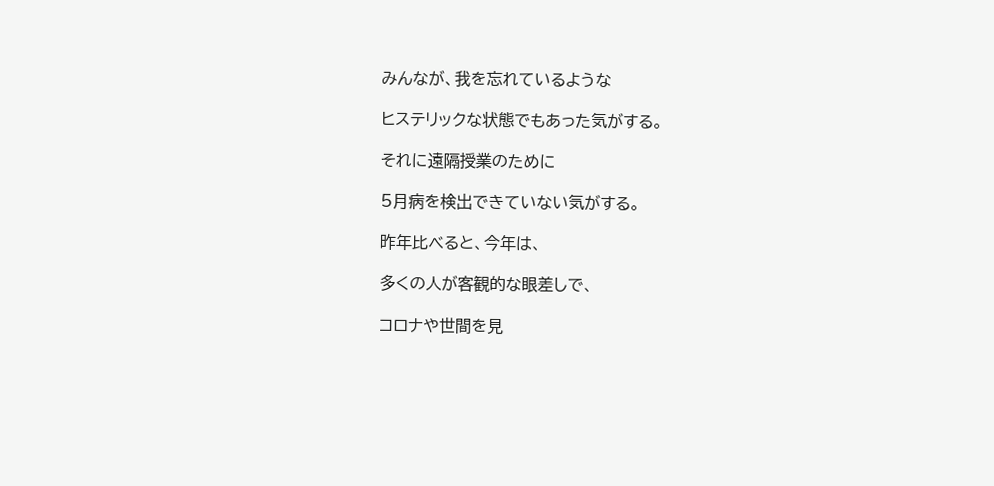みんなが、我を忘れているような

ヒステリックな状態でもあった気がする。

それに遠隔授業のために

5月病を検出できていない気がする。

昨年比べると、今年は、

多くの人が客観的な眼差しで、

コロナや世間を見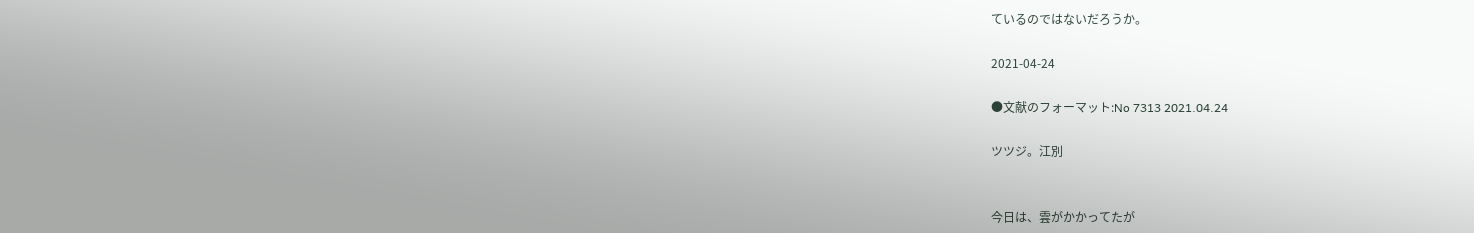ているのではないだろうか。

2021-04-24

●文献のフォーマット:No 7313 2021.04.24

ツツジ。江別


今日は、雲がかかってたが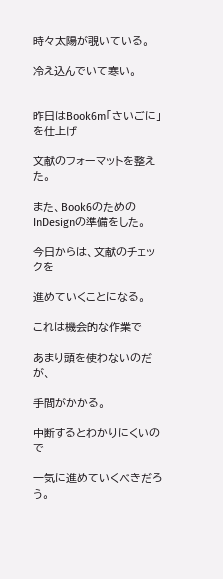時々太陽が覗いている。

冷え込んでいて寒い。


昨日はBook6m「さいごに」を仕上げ

文献のフォーマットを整えた。

また、Book6のためのInDesignの準備をした。

今日からは、文献のチェックを

進めていくことになる。

これは機会的な作業で

あまり頭を使わないのだが、

手間がかかる。

中断するとわかりにくいので

一気に進めていくべきだろう。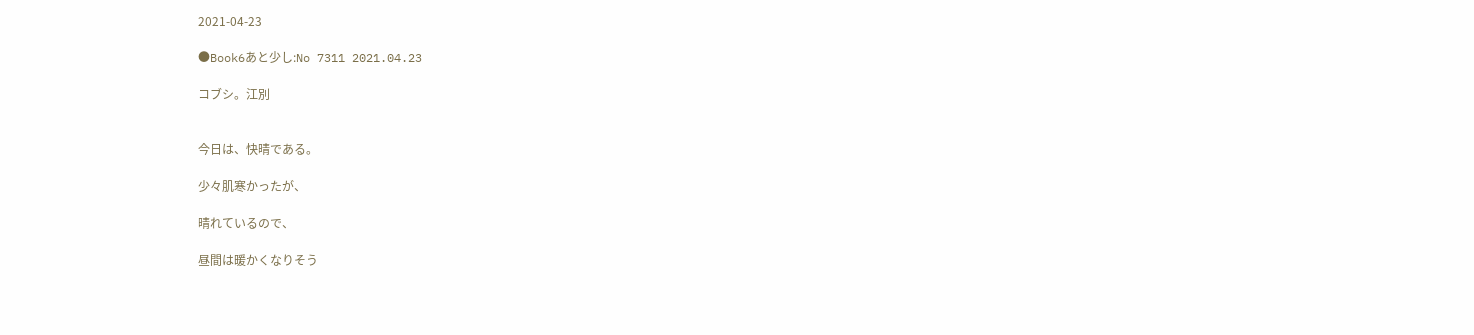2021-04-23

●Book6あと少し:No 7311 2021.04.23

コブシ。江別


今日は、快晴である。

少々肌寒かったが、

晴れているので、

昼間は暖かくなりそう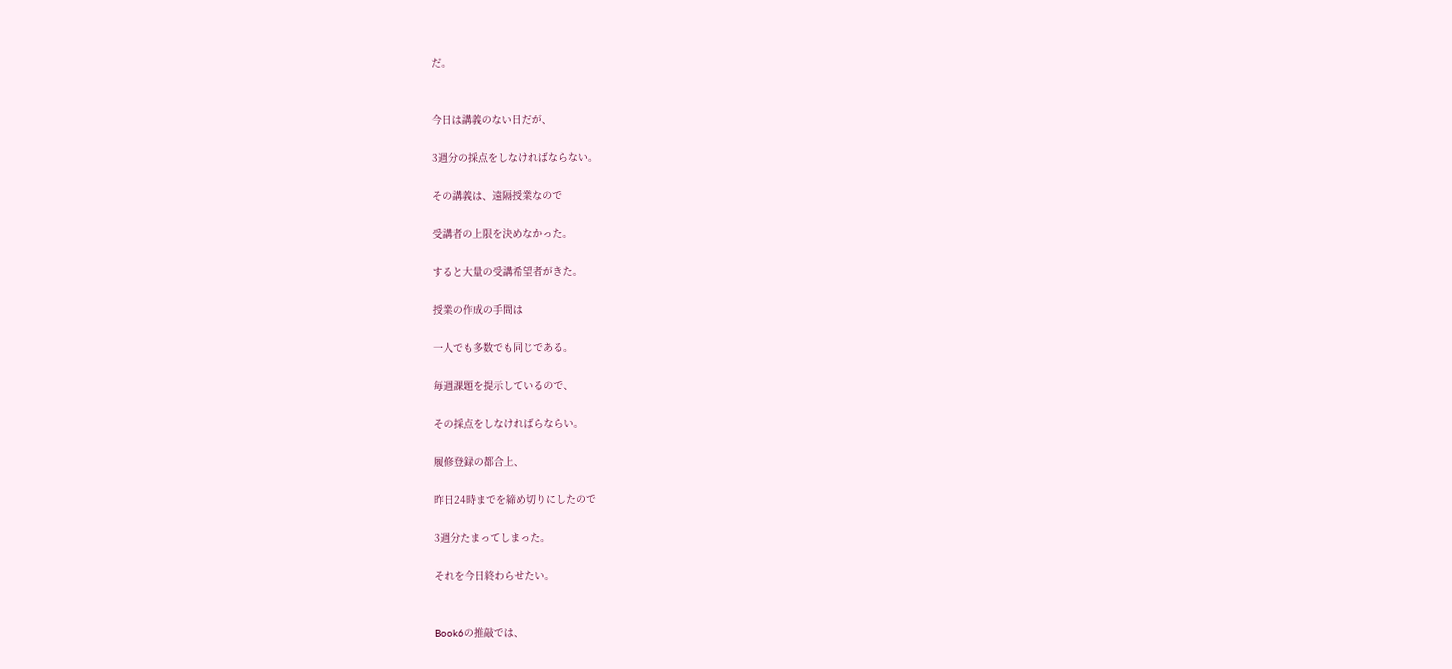だ。


今日は講義のない日だが、

3週分の採点をしなければならない。

その講義は、遠隔授業なので

受講者の上限を決めなかった。

すると大量の受講希望者がきた。

授業の作成の手間は

一人でも多数でも同じである。

毎週課題を提示しているので、

その採点をしなければらならい。

履修登録の都合上、

昨日24時までを締め切りにしたので

3週分たまってしまった。

それを今日終わらせたい。


Book6の推敲では、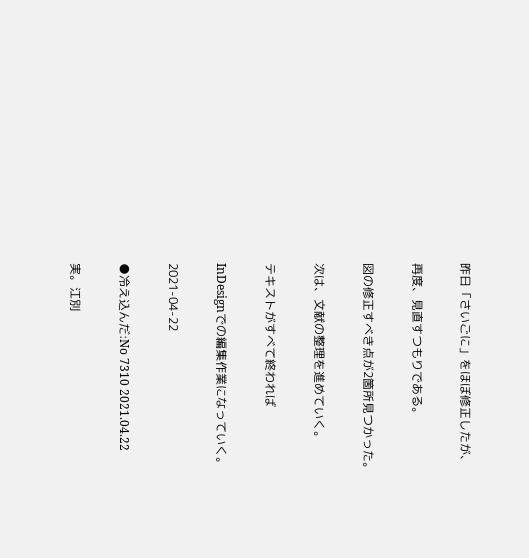昨日「さいごに」をほぼ修正したが、

再度、見直すつもりである。

図の修正すべき点が2箇所見つかった。

次は、文献の整理を進めていく。

テキストがすべて終われば

InDesignでの編集作業になっていく。

2021-04-22

●冷え込んだ:No 7310 2021.04.22

実。江別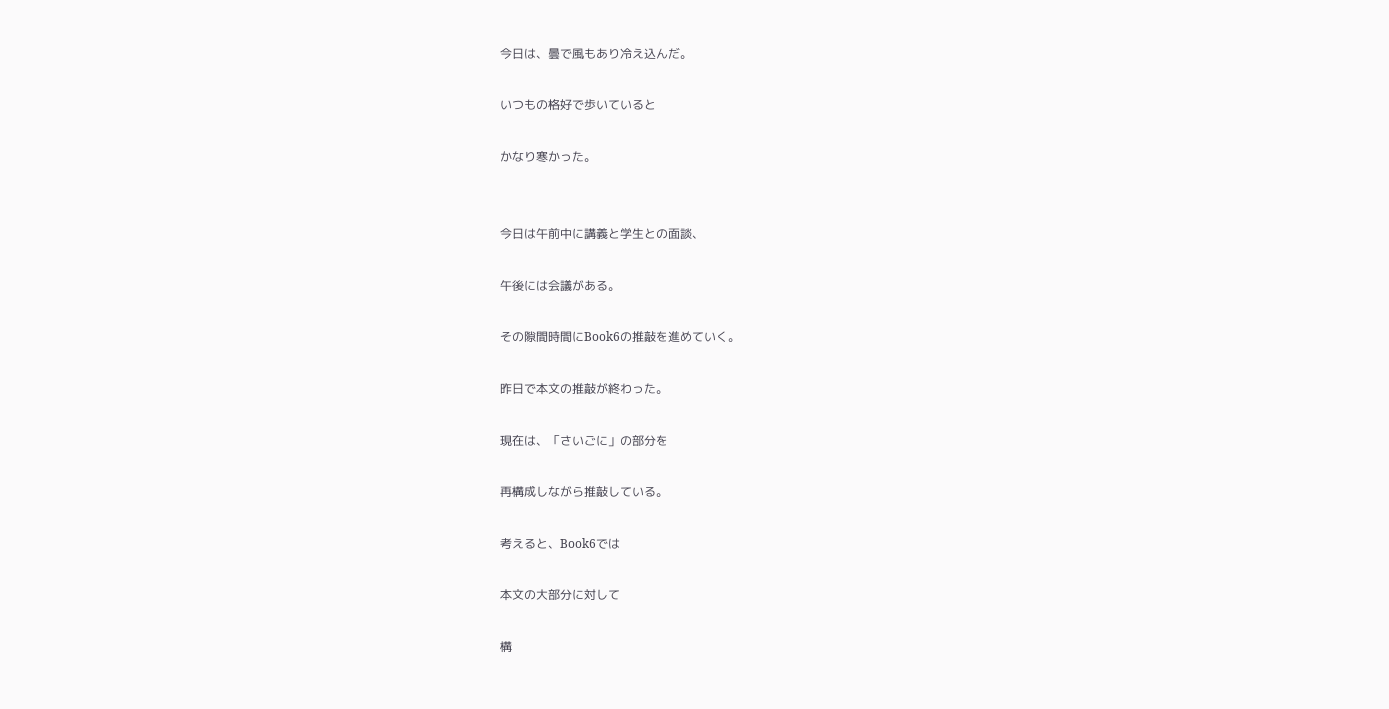今日は、曇で風もあり冷え込んだ。

いつもの格好で歩いていると

かなり寒かった。


今日は午前中に講義と学生との面談、

午後には会議がある。

その隙間時間にBook6の推敲を進めていく。

昨日で本文の推敲が終わった。

現在は、「さいごに」の部分を

再構成しながら推敲している。

考えると、Book6では

本文の大部分に対して

構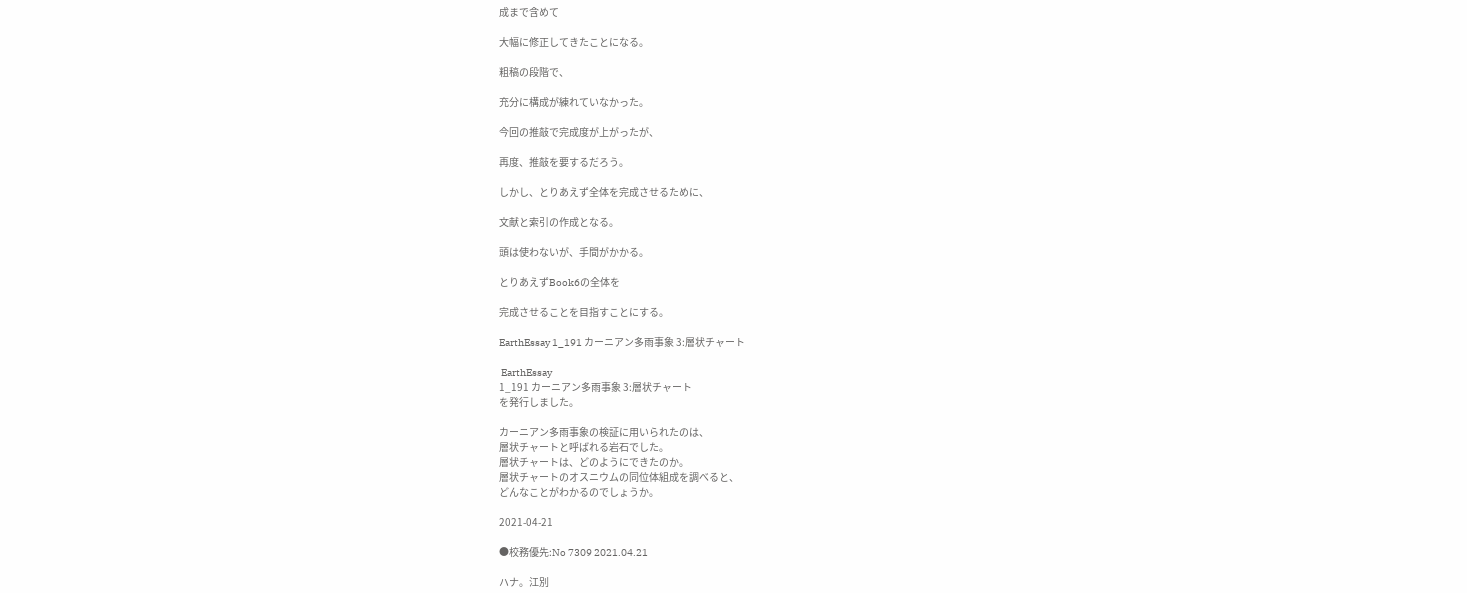成まで含めて

大幅に修正してきたことになる。

粗稿の段階で、

充分に構成が練れていなかった。

今回の推敲で完成度が上がったが、

再度、推敲を要するだろう。

しかし、とりあえず全体を完成させるために、

文献と索引の作成となる。

頭は使わないが、手間がかかる。

とりあえずBook6の全体を

完成させることを目指すことにする。

EarthEssay 1_191 カーニアン多雨事象 3:層状チャート

 EarthEssay
1_191 カーニアン多雨事象 3:層状チャート
を発行しました。

カーニアン多雨事象の検証に用いられたのは、
層状チャートと呼ばれる岩石でした。
層状チャートは、どのようにできたのか。
層状チャートのオスニウムの同位体組成を調べると、
どんなことがわかるのでしょうか。

2021-04-21

●校務優先:No 7309 2021.04.21

ハナ。江別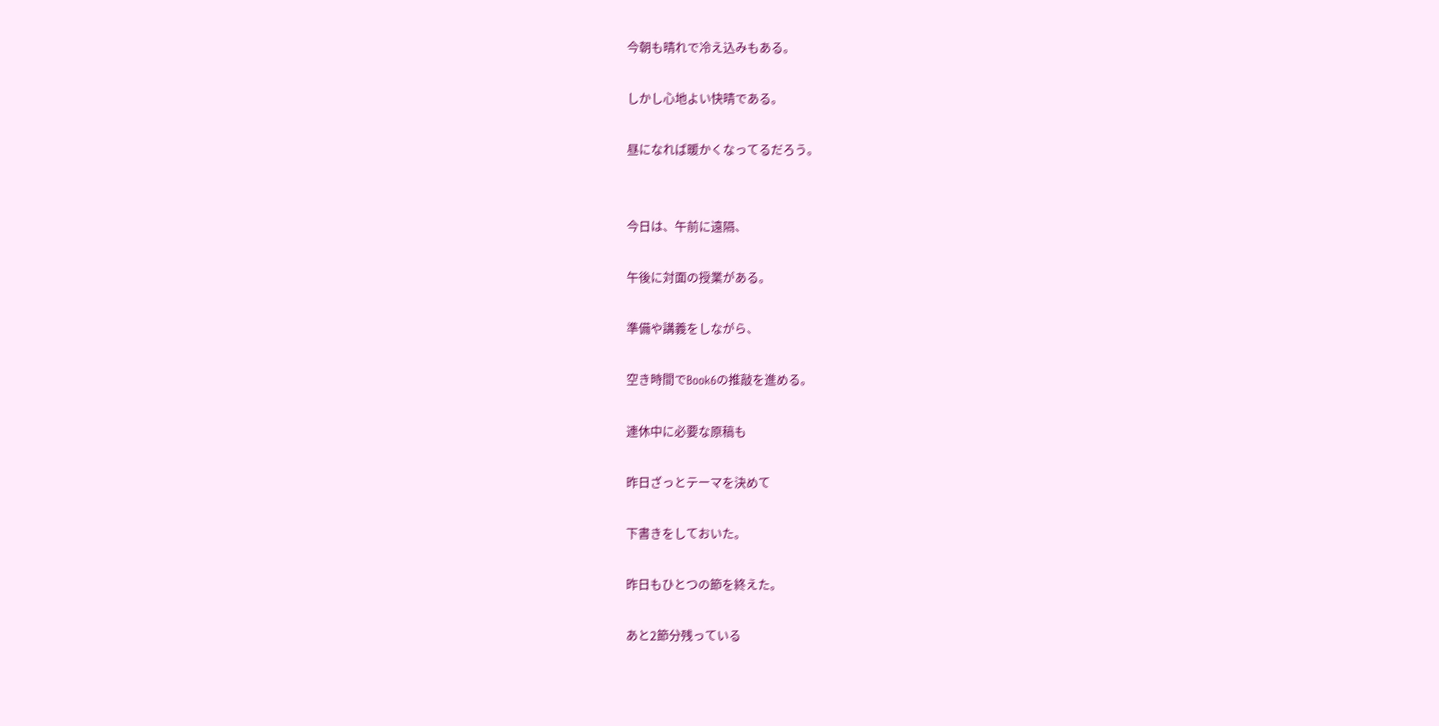今朝も晴れで冷え込みもある。

しかし心地よい快晴である。

昼になれば暖かくなってるだろう。


今日は、午前に遠隔、

午後に対面の授業がある。

準備や講義をしながら、

空き時間でBook6の推敲を進める。

連休中に必要な原稿も

昨日ざっとテーマを決めて

下書きをしておいた。

昨日もひとつの節を終えた。

あと2節分残っている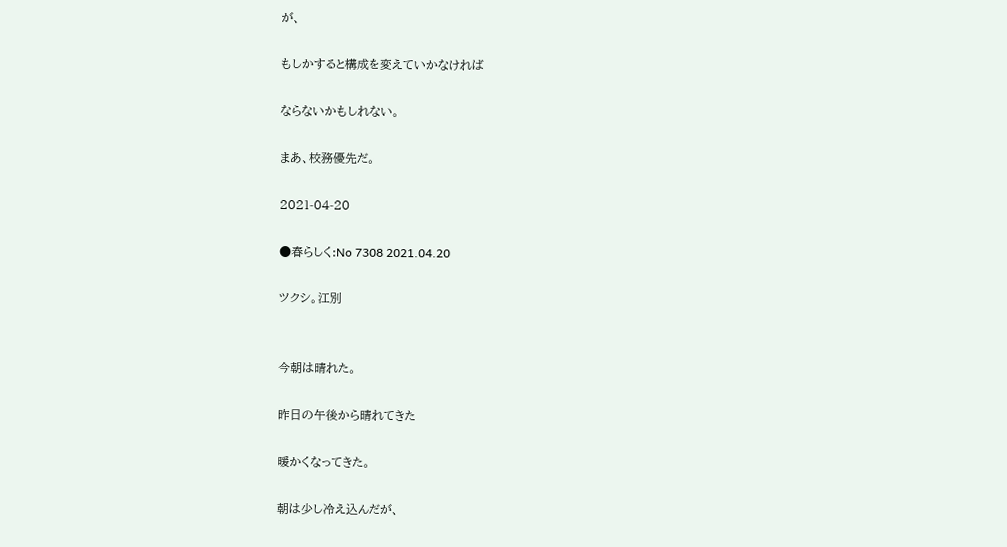が、

もしかすると構成を変えていかなければ

ならないかもしれない。

まあ、校務優先だ。

2021-04-20

●春らしく:No 7308 2021.04.20

ツクシ。江別


今朝は晴れた。

昨日の午後から晴れてきた

暖かくなってきた。

朝は少し冷え込んだが、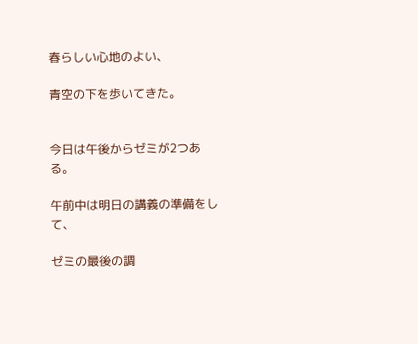春らしい心地のよい、

青空の下を歩いてきた。


今日は午後からゼミが2つある。

午前中は明日の講義の準備をして、

ゼミの最後の調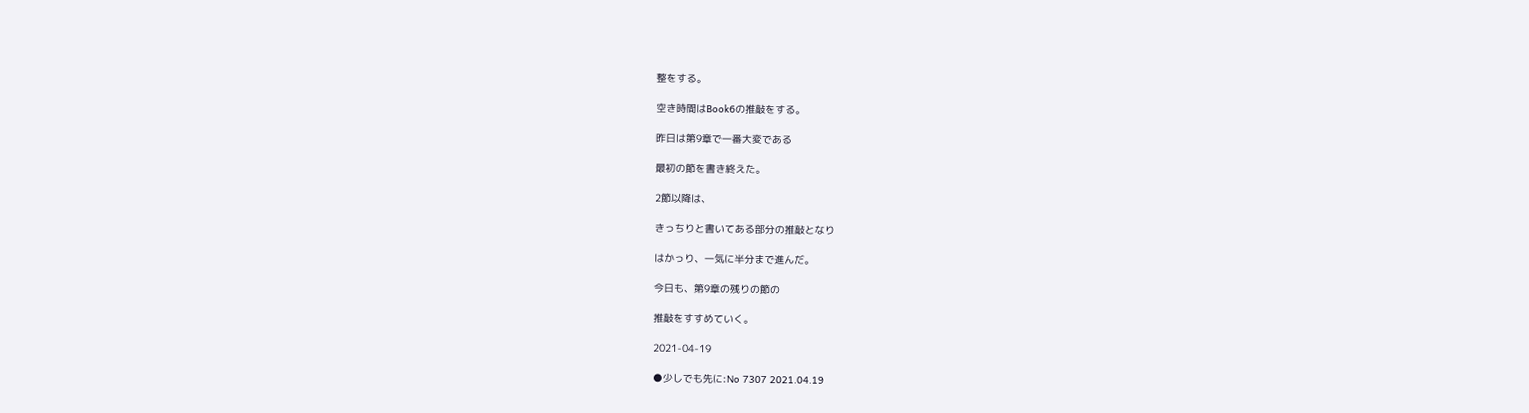整をする。

空き時間はBook6の推敲をする。

昨日は第9章で一番大変である

最初の節を書き終えた。

2節以降は、

きっちりと書いてある部分の推敲となり

はかっり、一気に半分まで進んだ。

今日も、第9章の残りの節の

推敲をすすめていく。

2021-04-19

●少しでも先に:No 7307 2021.04.19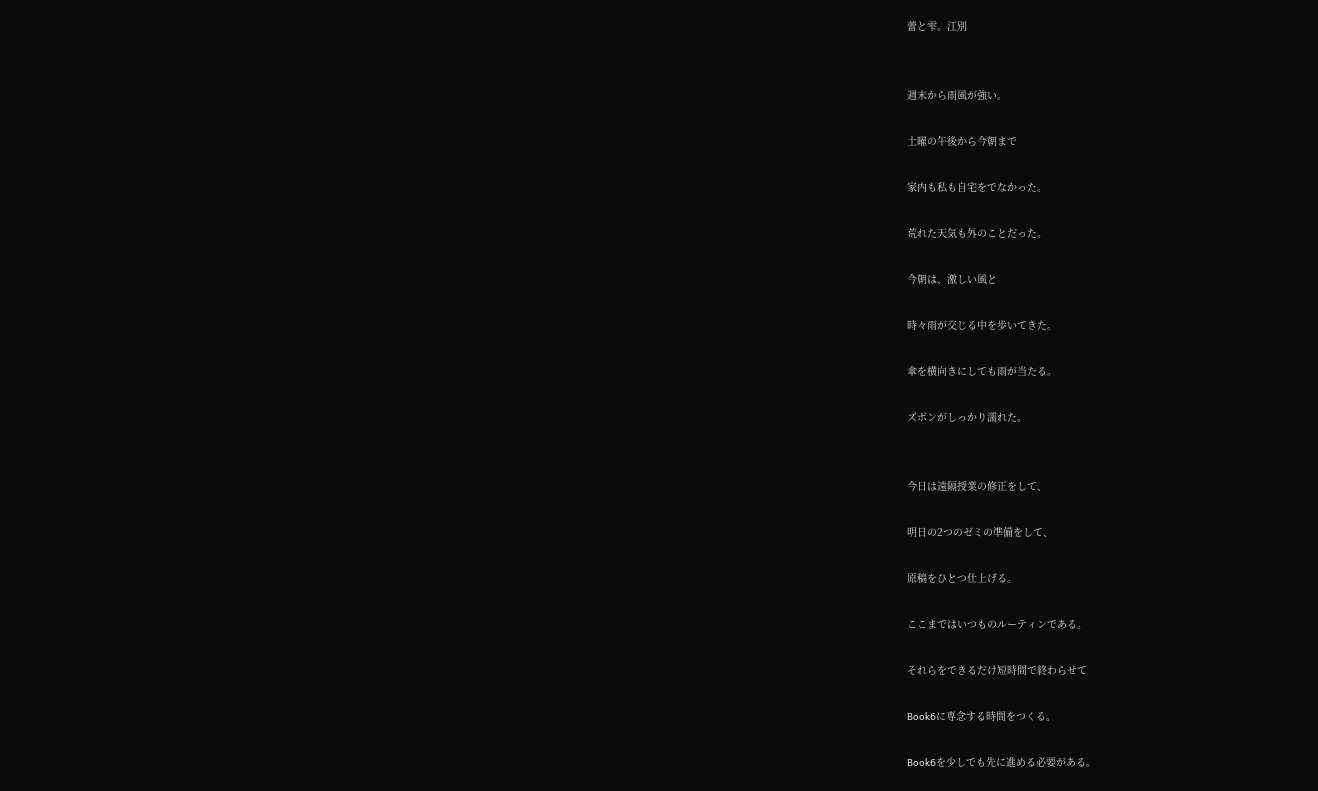蕾と雫。江別


週末から雨風が強い。

土曜の午後から今朝まで

家内も私も自宅をでなかった。

荒れた天気も外のことだった。

今朝は、激しい風と

時々雨が交じる中を歩いてきた。

傘を横向きにしても雨が当たる。

ズボンがしっかり濡れた。


今日は遠隔授業の修正をして、

明日の2つのゼミの準備をして、

原稿をひとつ仕上げる。

ここまではいつものルーティンである。

それらをできるだけ短時間で終わらせて

Book6に専念する時間をつくる。

Book6を少しでも先に進める必要がある。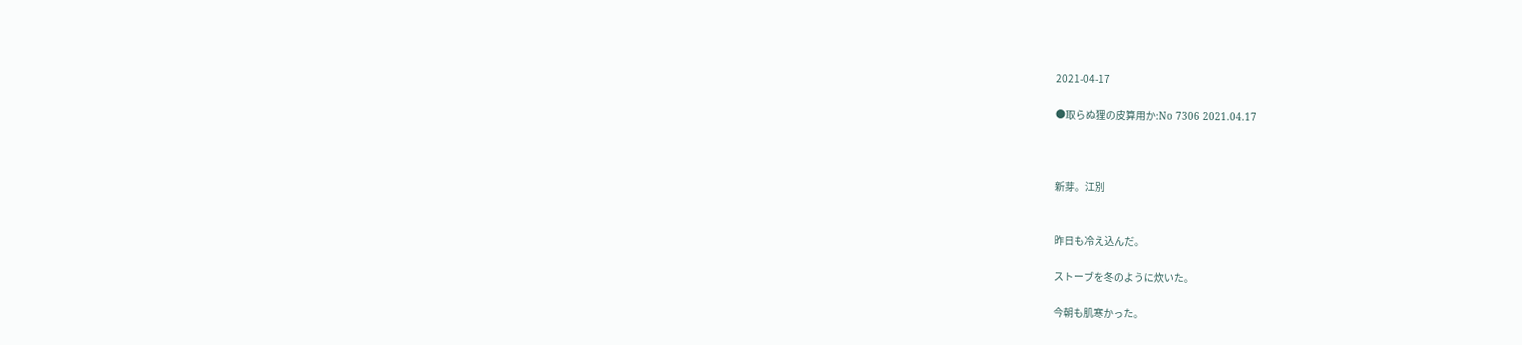2021-04-17

●取らぬ狸の皮算用か:No 7306 2021.04.17



新芽。江別


昨日も冷え込んだ。

ストーブを冬のように炊いた。

今朝も肌寒かった。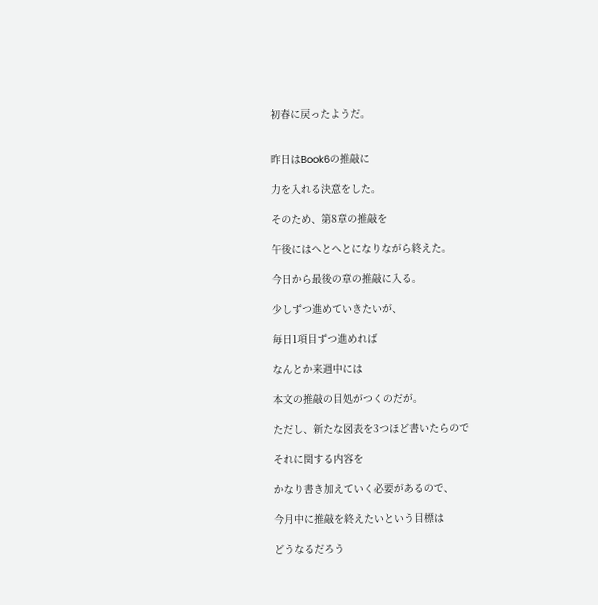初春に戻ったようだ。


昨日はBook6の推敲に

力を入れる決意をした。

そのため、第8章の推敲を

午後にはへとへとになりながら終えた。

今日から最後の章の推敲に入る。

少しずつ進めていきたいが、

毎日1項目ずつ進めれば

なんとか来週中には

本文の推敲の目処がつくのだが。

ただし、新たな図表を3つほど書いたらので

それに関する内容を

かなり書き加えていく必要があるので、

今月中に推敲を終えたいという目標は

どうなるだろう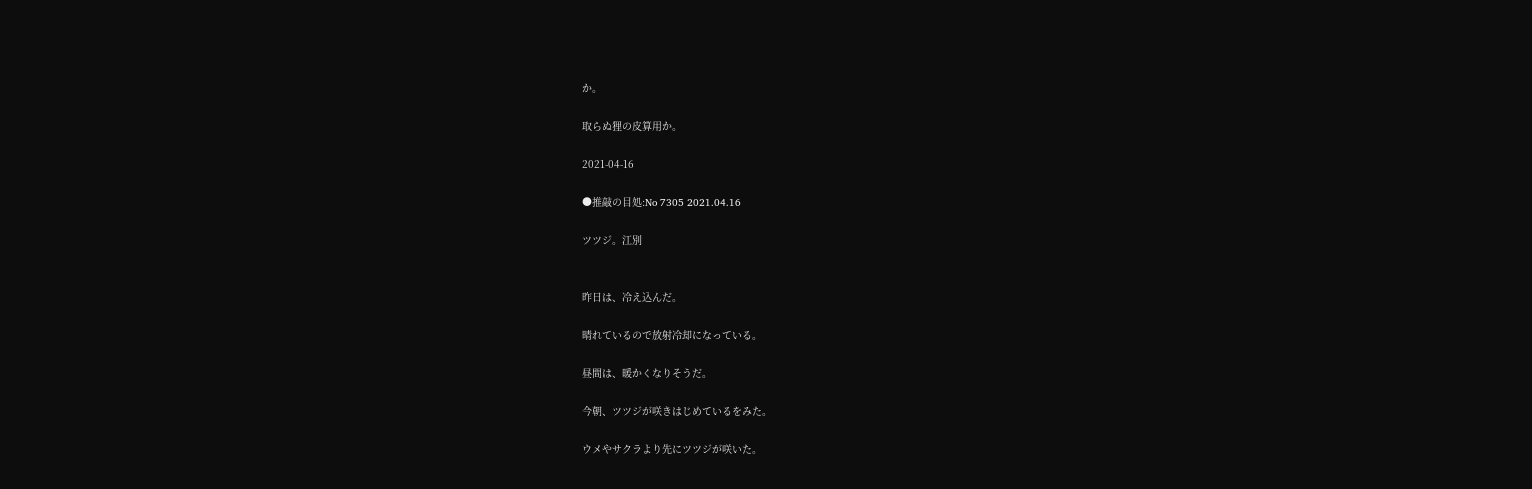か。

取らぬ狸の皮算用か。

2021-04-16

●推敲の目処:No 7305 2021.04.16

ツツジ。江別


昨日は、冷え込んだ。

晴れているので放射冷却になっている。

昼間は、暖かくなりそうだ。

今朝、ツツジが咲きはじめているをみた。

ウメやサクラより先にツツジが咲いた。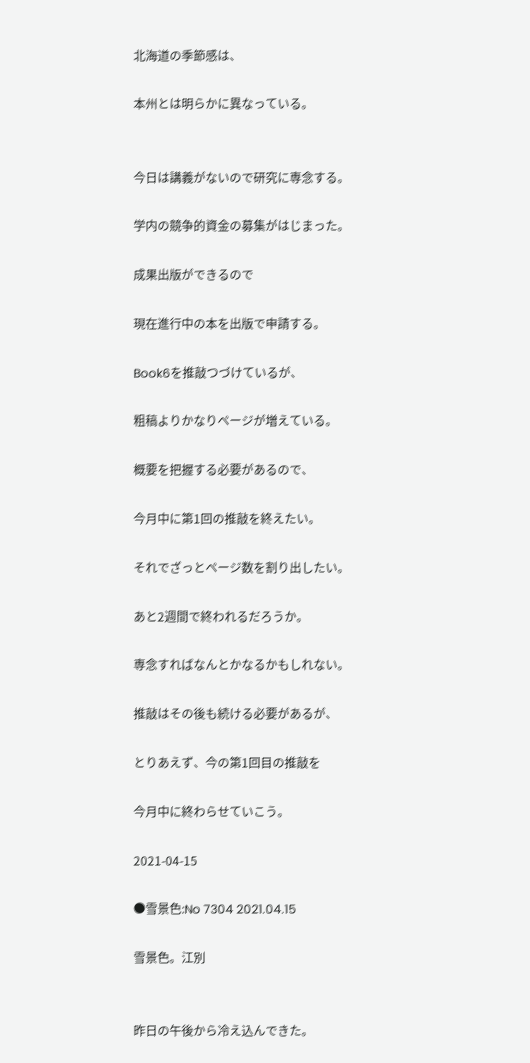北海道の季節感は、

本州とは明らかに異なっている。


今日は講義がないので研究に専念する。

学内の競争的資金の募集がはじまった。

成果出版ができるので

現在進行中の本を出版で申請する。

Book6を推敲つづけているが、

粗稿よりかなりページが増えている。

概要を把握する必要があるので、

今月中に第1回の推敲を終えたい。

それでざっとページ数を割り出したい。

あと2週間で終われるだろうか。

専念すればなんとかなるかもしれない。

推敲はその後も続ける必要があるが、

とりあえず、今の第1回目の推敲を

今月中に終わらせていこう。

2021-04-15

●雪景色:No 7304 2021.04.15

雪景色。江別


昨日の午後から冷え込んできた。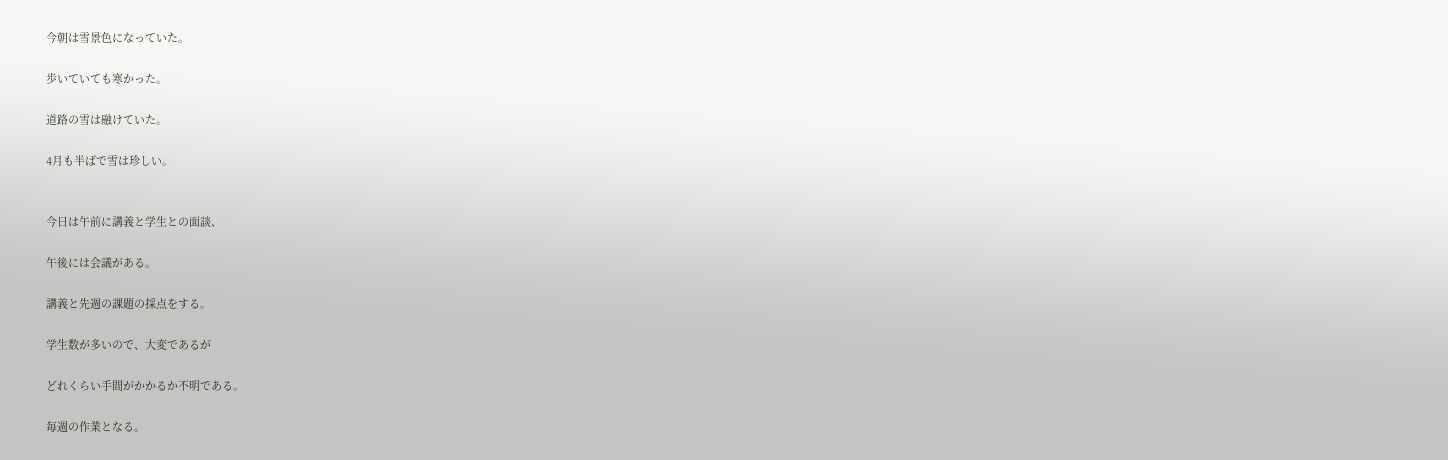今朝は雪景色になっていた。

歩いていても寒かった。

道路の雪は融けていた。

4月も半ばで雪は珍しい。


今日は午前に講義と学生との面談、

午後には会議がある。

講義と先週の課題の採点をする。

学生数が多いので、大変であるが

どれくらい手間がかかるか不明である。

毎週の作業となる。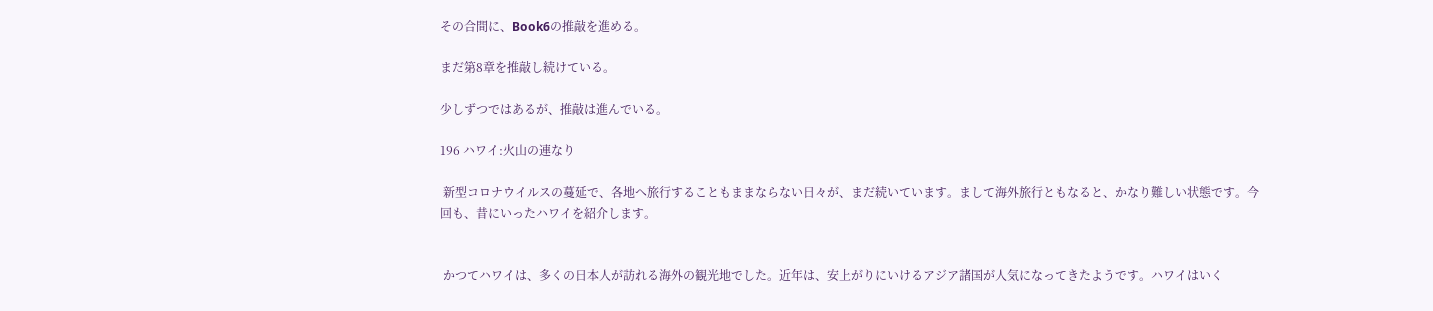その合間に、Book6の推敲を進める。

まだ第8章を推敲し続けている。

少しずつではあるが、推敲は進んでいる。

196 ハワイ:火山の連なり

 新型コロナウイルスの蔓延で、各地へ旅行することもままならない日々が、まだ続いています。まして海外旅行ともなると、かなり難しい状態です。今回も、昔にいったハワイを紹介します。


 かつてハワイは、多くの日本人が訪れる海外の観光地でした。近年は、安上がりにいけるアジア諸国が人気になってきたようです。ハワイはいく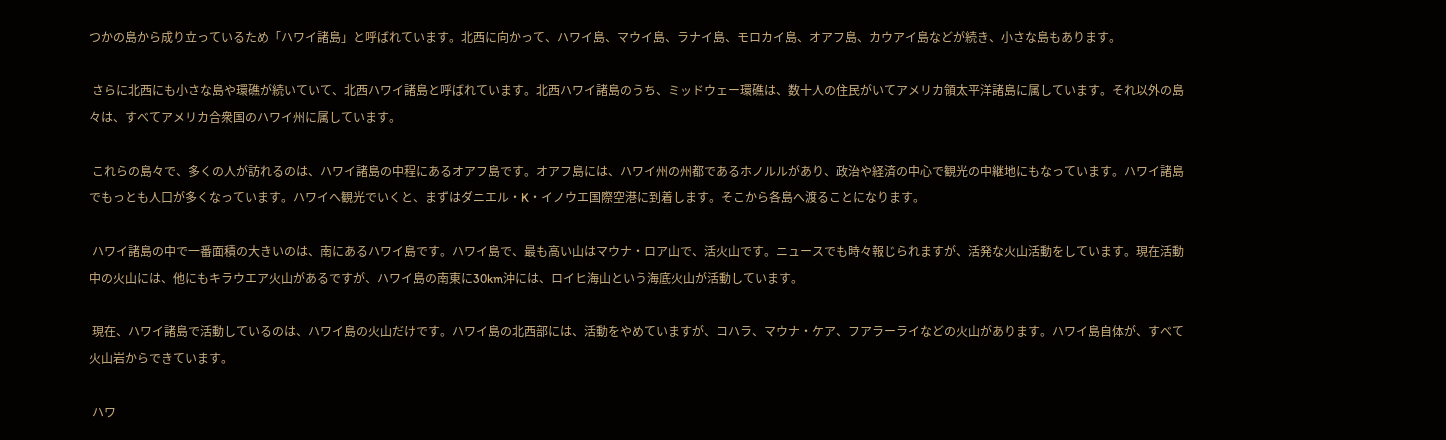つかの島から成り立っているため「ハワイ諸島」と呼ばれています。北西に向かって、ハワイ島、マウイ島、ラナイ島、モロカイ島、オアフ島、カウアイ島などが続き、小さな島もあります。

 さらに北西にも小さな島や環礁が続いていて、北西ハワイ諸島と呼ばれています。北西ハワイ諸島のうち、ミッドウェー環礁は、数十人の住民がいてアメリカ領太平洋諸島に属しています。それ以外の島々は、すべてアメリカ合衆国のハワイ州に属しています。

 これらの島々で、多くの人が訪れるのは、ハワイ諸島の中程にあるオアフ島です。オアフ島には、ハワイ州の州都であるホノルルがあり、政治や経済の中心で観光の中継地にもなっています。ハワイ諸島でもっとも人口が多くなっています。ハワイへ観光でいくと、まずはダニエル・K・イノウエ国際空港に到着します。そこから各島へ渡ることになります。

 ハワイ諸島の中で一番面積の大きいのは、南にあるハワイ島です。ハワイ島で、最も高い山はマウナ・ロア山で、活火山です。ニュースでも時々報じられますが、活発な火山活動をしています。現在活動中の火山には、他にもキラウエア火山があるですが、ハワイ島の南東に30km沖には、ロイヒ海山という海底火山が活動しています。

 現在、ハワイ諸島で活動しているのは、ハワイ島の火山だけです。ハワイ島の北西部には、活動をやめていますが、コハラ、マウナ・ケア、フアラーライなどの火山があります。ハワイ島自体が、すべて火山岩からできています。

 ハワ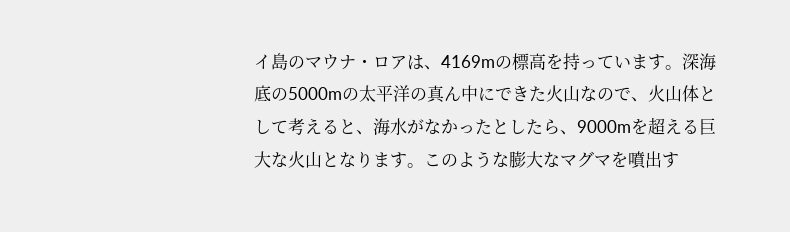イ島のマウナ・ロアは、4169mの標高を持っています。深海底の5000mの太平洋の真ん中にできた火山なので、火山体として考えると、海水がなかったとしたら、9000mを超える巨大な火山となります。このような膨大なマグマを噴出す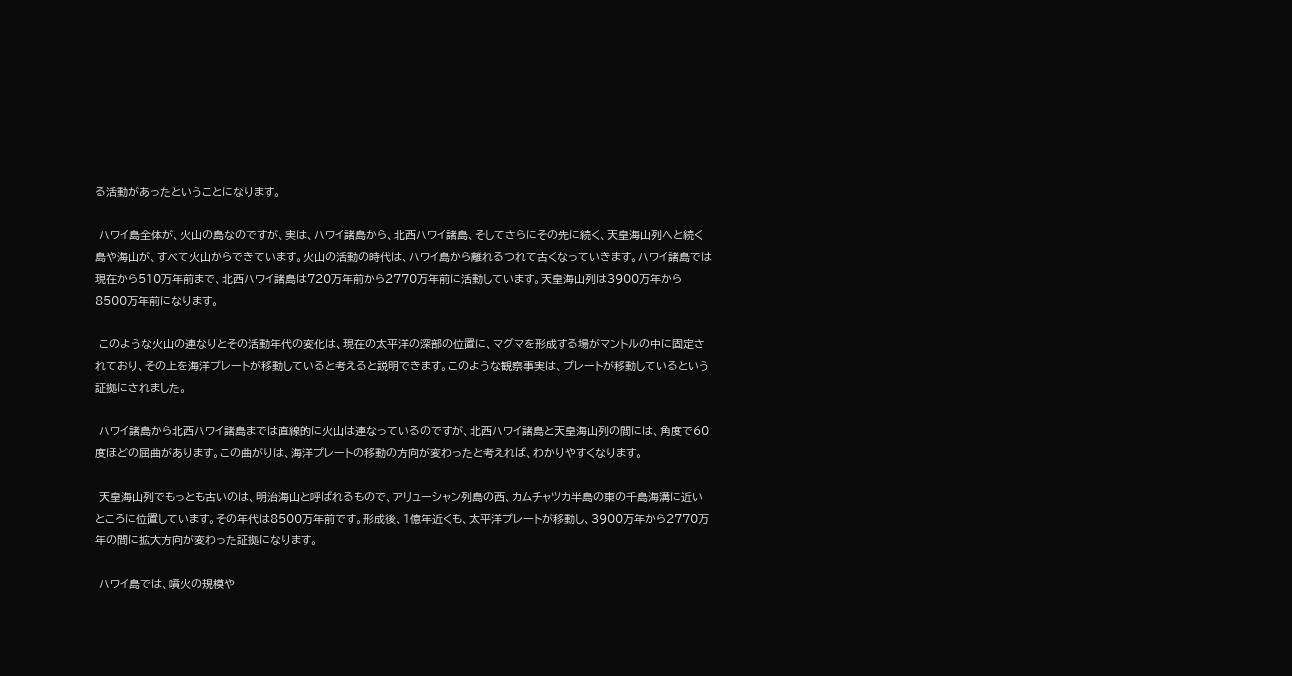る活動があったということになります。

 ハワイ島全体が、火山の島なのですが、実は、ハワイ諸島から、北西ハワイ諸島、そしてさらにその先に続く、天皇海山列へと続く島や海山が、すべて火山からできています。火山の活動の時代は、ハワイ島から離れるつれて古くなっていきます。ハワイ諸島では現在から510万年前まで、北西ハワイ諸島は720万年前から2770万年前に活動しています。天皇海山列は3900万年から8500万年前になります。

 このような火山の連なりとその活動年代の変化は、現在の太平洋の深部の位置に、マグマを形成する場がマントルの中に固定されており、その上を海洋プレートが移動していると考えると説明できます。このような観察事実は、プレートが移動しているという証拠にされました。

 ハワイ諸島から北西ハワイ諸島までは直線的に火山は連なっているのですが、北西ハワイ諸島と天皇海山列の間には、角度で60度ほどの屈曲があります。この曲がりは、海洋プレートの移動の方向が変わったと考えれば、わかりやすくなります。

 天皇海山列でもっとも古いのは、明治海山と呼ばれるもので、アリューシャン列島の西、カムチャツカ半島の東の千島海溝に近いところに位置しています。その年代は8500万年前です。形成後、1億年近くも、太平洋プレートが移動し、3900万年から2770万年の間に拡大方向が変わった証拠になります。

 ハワイ島では、噴火の規模や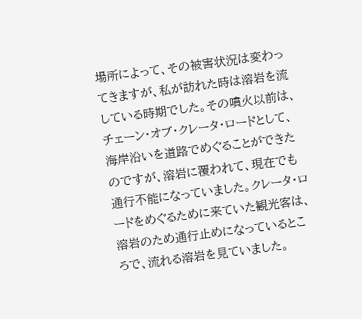場所によって、その被害状況は変わってきますが、私が訪れた時は溶岩を流している時期でした。その噴火以前は、チェーン・オブ・クレータ・ロードとして、海岸沿いを道路でめぐることができたのですが、溶岩に覆われて、現在でも通行不能になっていました。クレータ・ロードをめぐるために来ていた観光客は、溶岩のため通行止めになっているところで、流れる溶岩を見ていました。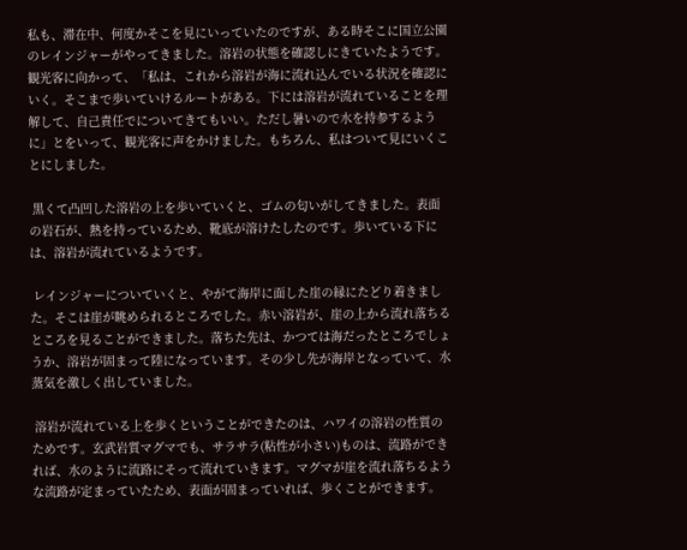私も、滞在中、何度かそこを見にいっていたのですが、ある時そこに国立公園のレインジャーがやってきました。溶岩の状態を確認しにきていたようです。観光客に向かって、「私は、これから溶岩が海に流れ込んでいる状況を確認にいく。そこまで歩いていけるルートがある。下には溶岩が流れていることを理解して、自己責任でについてきてもいい。ただし暑いので水を持参するように」とをいって、観光客に声をかけました。もちろん、私はついて見にいくことにしました。

 黒くて凸凹した溶岩の上を歩いていくと、ゴムの匂いがしてきました。表面の岩石が、熱を持っているため、靴底が溶けたしたのです。歩いている下には、溶岩が流れているようです。

 レインジャーについていくと、やがて海岸に面した崖の縁にたどり着きました。そこは崖が眺められるところでした。赤い溶岩が、崖の上から流れ落ちるところを見ることができました。落ちた先は、かつては海だったところでしょうか、溶岩が固まって陸になっています。その少し先が海岸となっていて、水蒸気を激しく出していました。

 溶岩が流れている上を歩くということができたのは、ハワイの溶岩の性質のためです。玄武岩質マグマでも、サラサラ(粘性が小さい)ものは、流路ができれば、水のように流路にそって流れていきます。マグマが崖を流れ落ちるような流路が定まっていたため、表面が固まっていれば、歩くことができます。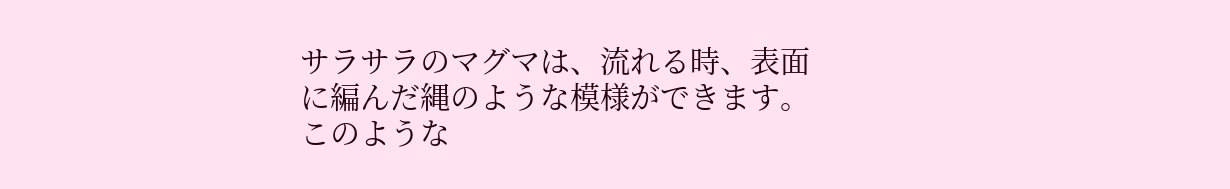サラサラのマグマは、流れる時、表面に編んだ縄のような模様ができます。このような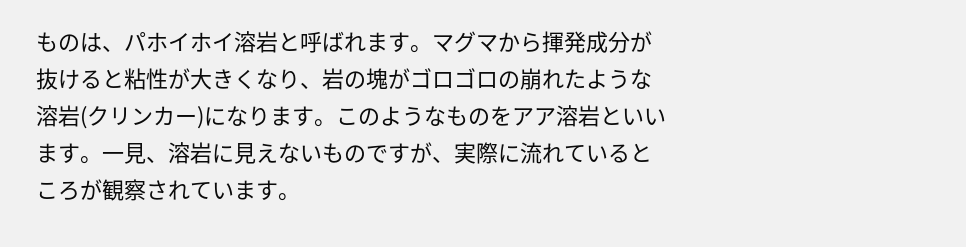ものは、パホイホイ溶岩と呼ばれます。マグマから揮発成分が抜けると粘性が大きくなり、岩の塊がゴロゴロの崩れたような溶岩(クリンカー)になります。このようなものをアア溶岩といいます。一見、溶岩に見えないものですが、実際に流れているところが観察されています。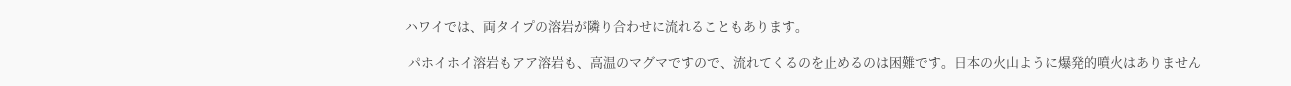ハワイでは、両タイプの溶岩が隣り合わせに流れることもあります。

 パホイホイ溶岩もアア溶岩も、高温のマグマですので、流れてくるのを止めるのは困難です。日本の火山ように爆発的噴火はありません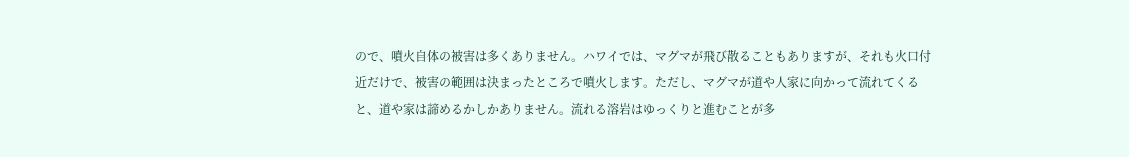ので、噴火自体の被害は多くありません。ハワイでは、マグマが飛び散ることもありますが、それも火口付近だけで、被害の範囲は決まったところで噴火します。ただし、マグマが道や人家に向かって流れてくると、道や家は諦めるかしかありません。流れる溶岩はゆっくりと進むことが多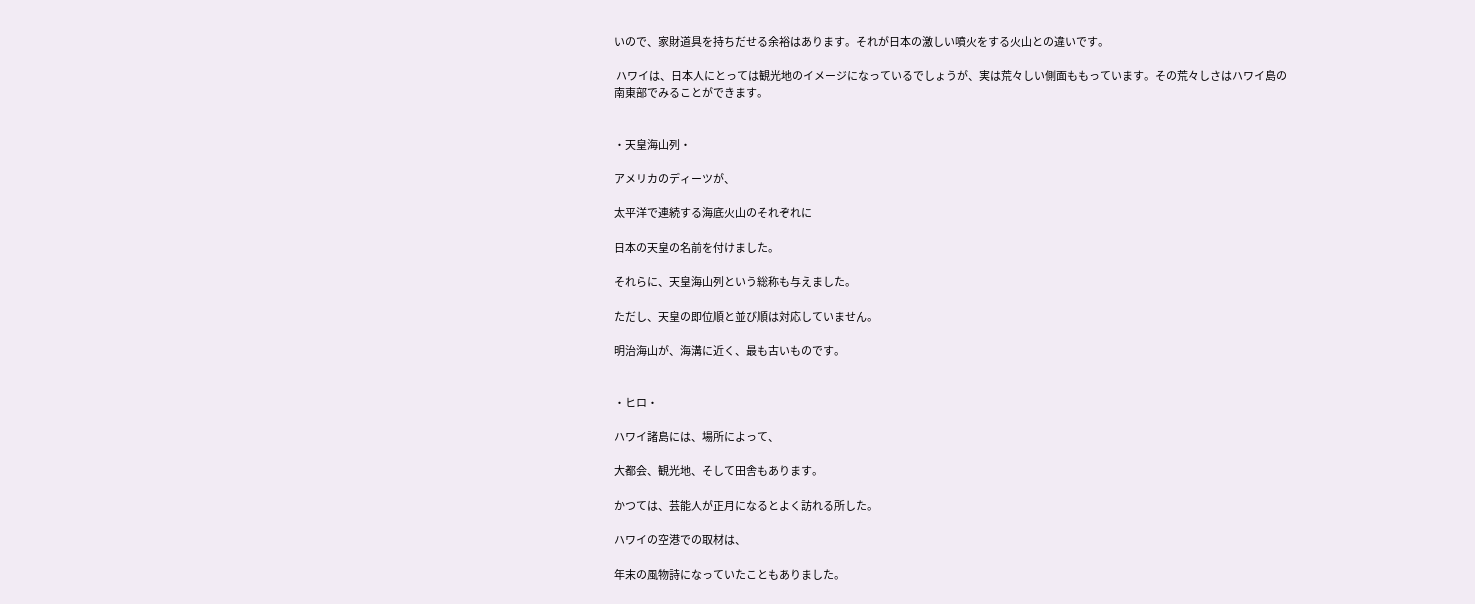いので、家財道具を持ちだせる余裕はあります。それが日本の激しい噴火をする火山との違いです。

 ハワイは、日本人にとっては観光地のイメージになっているでしょうが、実は荒々しい側面ももっています。その荒々しさはハワイ島の南東部でみることができます。


・天皇海山列・

アメリカのディーツが、

太平洋で連続する海底火山のそれぞれに

日本の天皇の名前を付けました。

それらに、天皇海山列という総称も与えました。

ただし、天皇の即位順と並び順は対応していません。

明治海山が、海溝に近く、最も古いものです。


・ヒロ・

ハワイ諸島には、場所によって、

大都会、観光地、そして田舎もあります。

かつては、芸能人が正月になるとよく訪れる所した。

ハワイの空港での取材は、

年末の風物詩になっていたこともありました。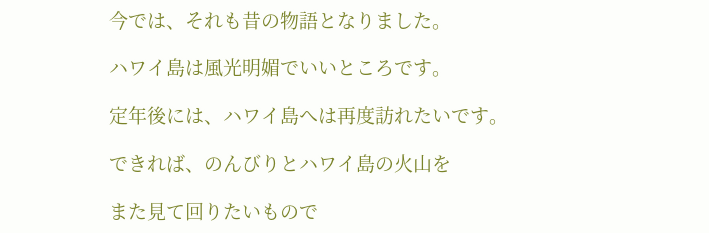今では、それも昔の物語となりました。

ハワイ島は風光明媚でいいところです。

定年後には、ハワイ島へは再度訪れたいです。

できれば、のんびりとハワイ島の火山を

また見て回りたいもので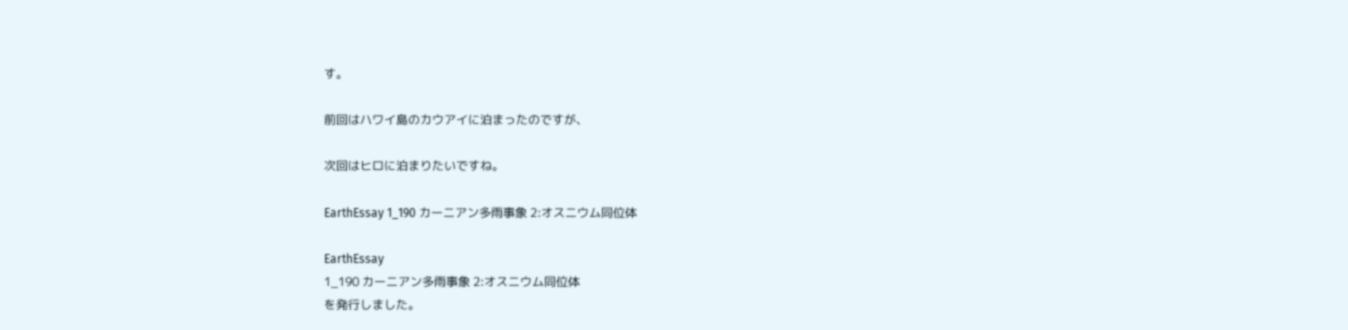す。

前回はハワイ島のカウアイに泊まったのですが、

次回はヒロに泊まりたいですね。

EarthEssay 1_190 カーニアン多雨事象 2:オスニウム同位体

EarthEssay
1_190 カーニアン多雨事象 2:オスニウム同位体
を発行しました。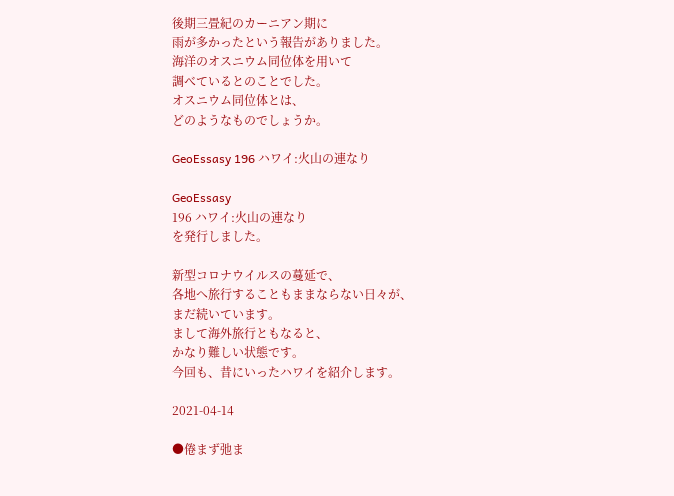後期三畳紀のカーニアン期に
雨が多かったという報告がありました。
海洋のオスニウム同位体を用いて
調べているとのことでした。
オスニウム同位体とは、
どのようなものでしょうか。

GeoEssasy 196 ハワイ:火山の連なり

GeoEssasy
196 ハワイ:火山の連なり
を発行しました。

新型コロナウイルスの蔓延で、
各地へ旅行することもままならない日々が、
まだ続いています。
まして海外旅行ともなると、
かなり難しい状態です。
今回も、昔にいったハワイを紹介します。

2021-04-14

●倦まず弛ま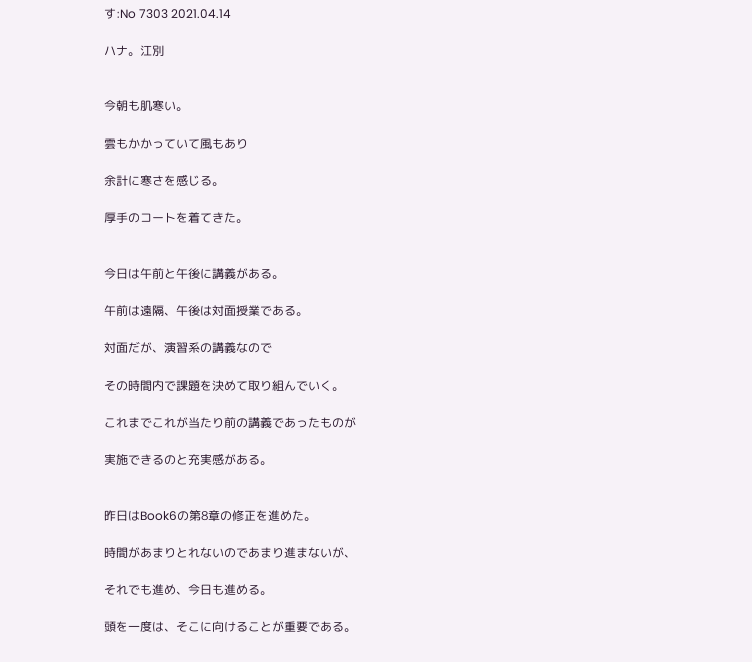す:No 7303 2021.04.14

ハナ。江別


今朝も肌寒い。

雲もかかっていて風もあり

余計に寒さを感じる。

厚手のコートを着てきた。


今日は午前と午後に講義がある。

午前は遠隔、午後は対面授業である。

対面だが、演習系の講義なので

その時間内で課題を決めて取り組んでいく。

これまでこれが当たり前の講義であったものが

実施できるのと充実感がある。


昨日はBook6の第8章の修正を進めた。

時間があまりとれないのであまり進まないが、

それでも進め、今日も進める。

頭を一度は、そこに向けることが重要である。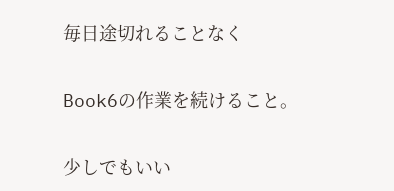毎日途切れることなく

Book6の作業を続けること。

少しでもいい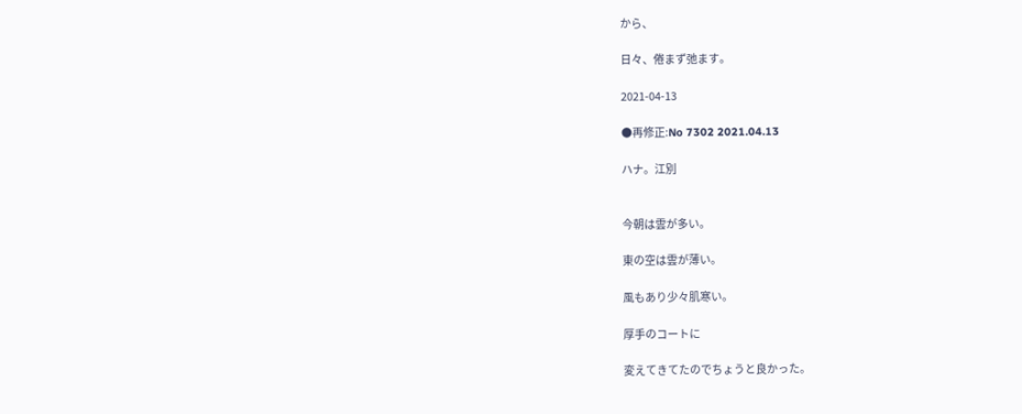から、

日々、倦まず弛ます。

2021-04-13

●再修正:No 7302 2021.04.13

ハナ。江別


今朝は雲が多い。

東の空は雲が薄い。

風もあり少々肌寒い。

厚手のコートに

変えてきてたのでちょうと良かった。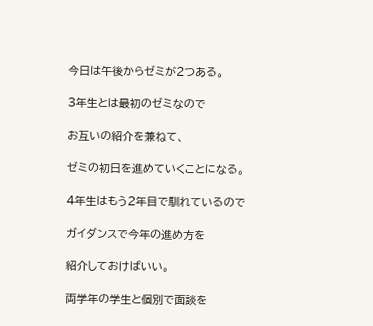今日は午後からゼミが2つある。

3年生とは最初のゼミなので

お互いの紹介を兼ねて、

ゼミの初日を進めていくことになる。

4年生はもう2年目で馴れているので

ガイダンスで今年の進め方を

紹介しておけばいい。

両学年の学生と個別で面談を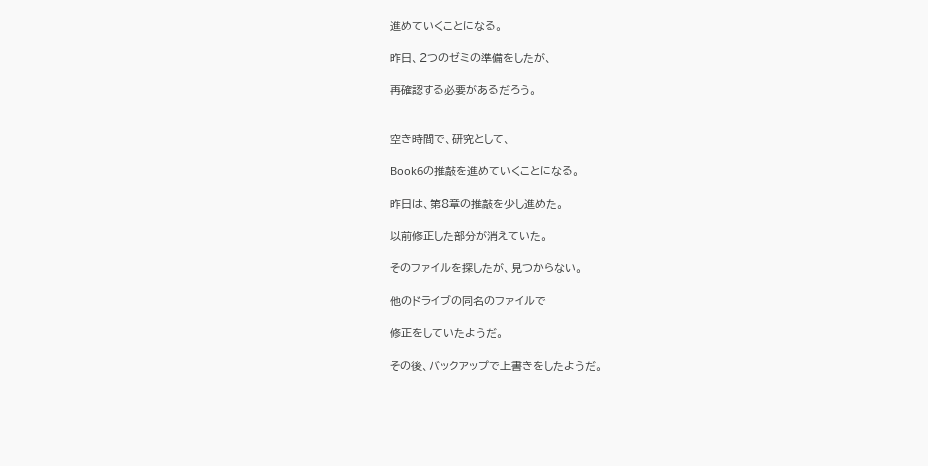進めていくことになる。

昨日、2つのゼミの準備をしたが、

再確認する必要があるだろう。


空き時間で、研究として、

Book6の推敲を進めていくことになる。

昨日は、第8章の推敲を少し進めた。

以前修正した部分が消えていた。

そのファイルを探したが、見つからない。

他のドライブの同名のファイルで

修正をしていたようだ。

その後、バックアップで上書きをしたようだ。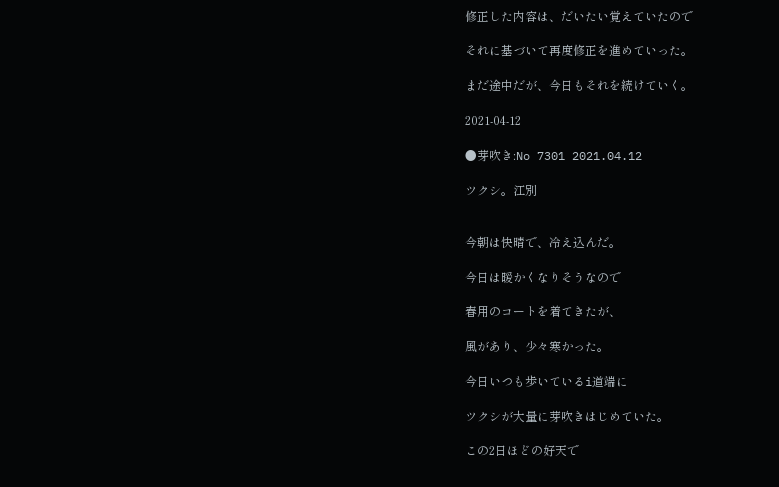修正した内容は、だいたい覚えていたので

それに基づいて再度修正を進めていった。

まだ途中だが、今日もそれを続けていく。

2021-04-12

●芽吹き:No 7301 2021.04.12

ツクシ。江別


今朝は快晴で、冷え込んだ。

今日は暖かくなりそうなので

春用のコートを着てきたが、

風があり、少々寒かった。

今日いつも歩いているi道端に

ツクシが大量に芽吹きはじめていた。

この2日ほどの好天で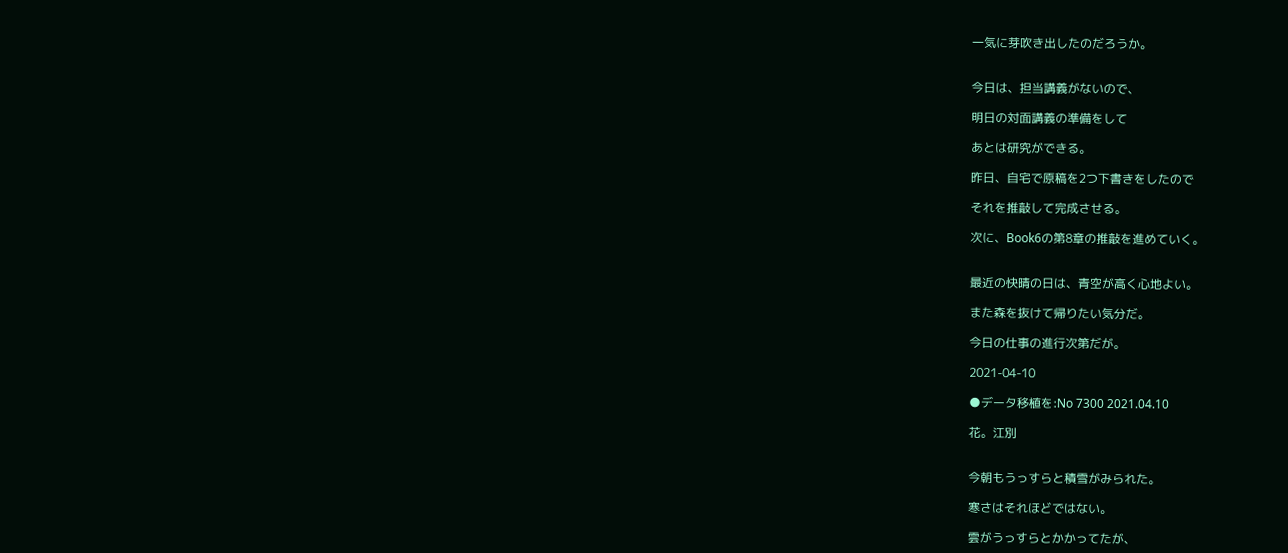一気に芽吹き出したのだろうか。


今日は、担当講義がないので、

明日の対面講義の準備をして

あとは研究ができる。

昨日、自宅で原稿を2つ下書きをしたので

それを推敲して完成させる。

次に、Book6の第8章の推敲を進めていく。


最近の快晴の日は、青空が高く心地よい。

また森を抜けて帰りたい気分だ。

今日の仕事の進行次第だが。

2021-04-10

●データ移植を:No 7300 2021.04.10

花。江別


今朝もうっすらと積雪がみられた。

寒さはそれほどではない。

雲がうっすらとかかってたが、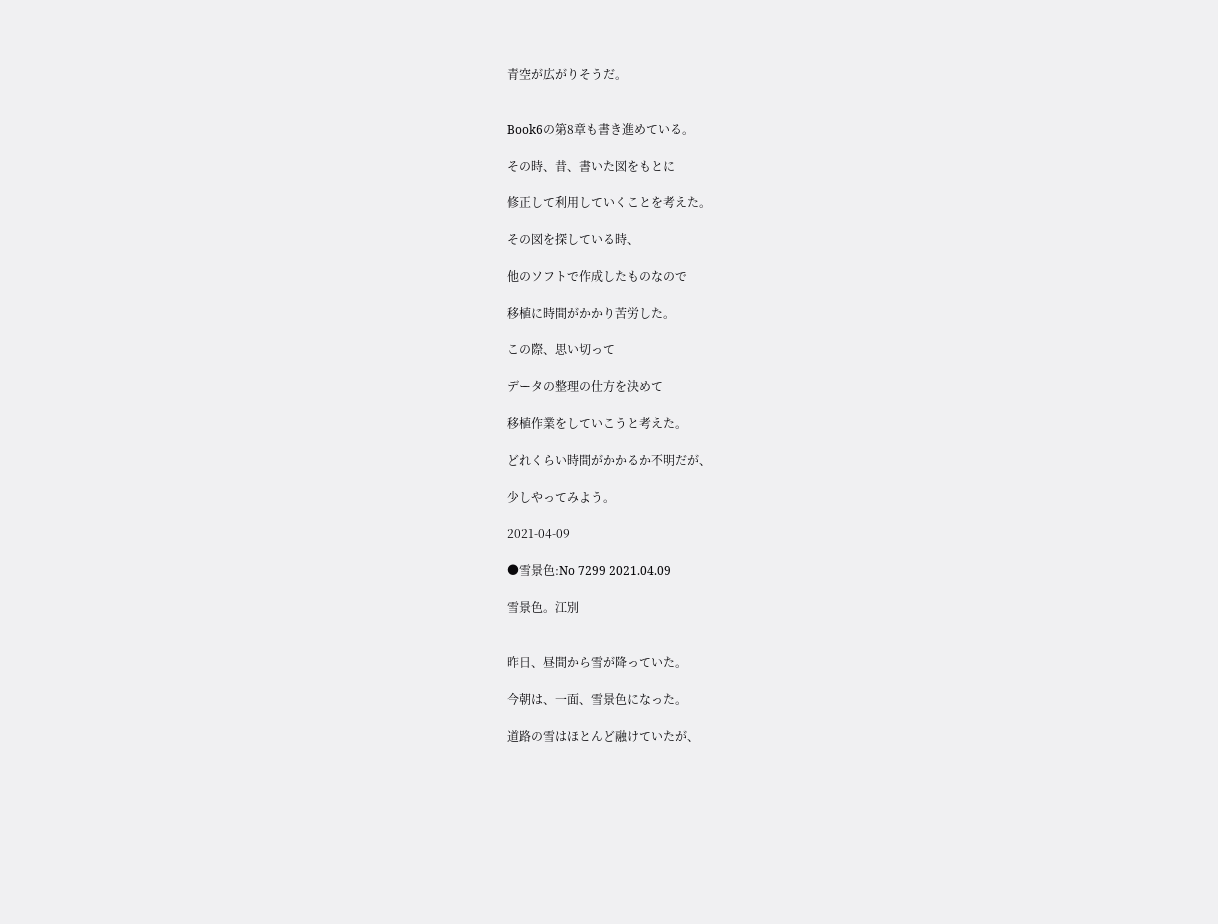青空が広がりそうだ。


Book6の第8章も書き進めている。

その時、昔、書いた図をもとに

修正して利用していくことを考えた。

その図を探している時、

他のソフトで作成したものなので

移植に時間がかかり苦労した。

この際、思い切って

データの整理の仕方を決めて

移植作業をしていこうと考えた。

どれくらい時間がかかるか不明だが、

少しやってみよう。

2021-04-09

●雪景色:No 7299 2021.04.09

雪景色。江別


昨日、昼間から雪が降っていた。

今朝は、一面、雪景色になった。

道路の雪はほとんど融けていたが、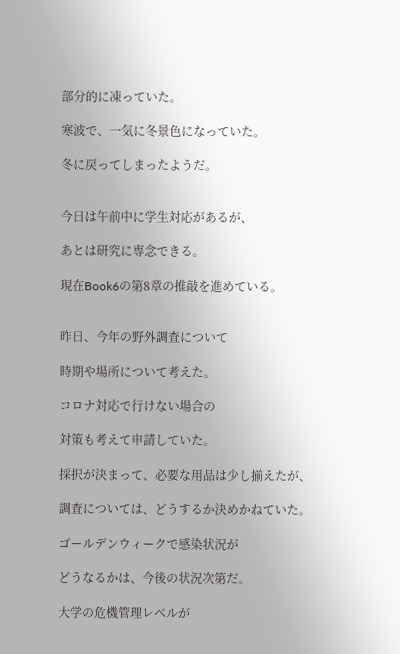部分的に凍っていた。

寒波で、一気に冬景色になっていた。

冬に戻ってしまったようだ。


今日は午前中に学生対応があるが、

あとは研究に専念できる。

現在Book6の第8章の推敲を進めている。


昨日、今年の野外調査について

時期や場所について考えた。

コロナ対応で行けない場合の

対策も考えて申請していた。

採択が決まって、必要な用品は少し揃えたが、

調査については、どうするか決めかねていた。

ゴールデンウィークで感染状況が

どうなるかは、今後の状況次第だ。

大学の危機管理レベルが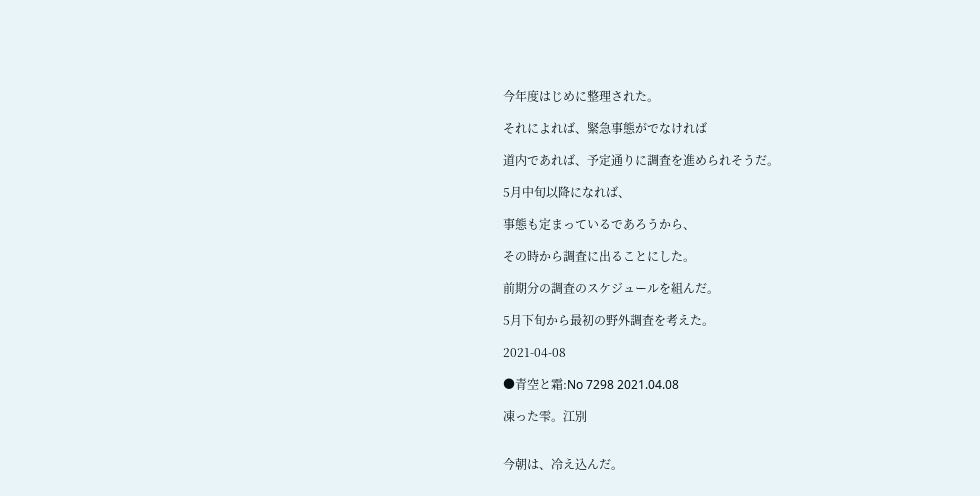今年度はじめに整理された。

それによれば、緊急事態がでなければ

道内であれば、予定通りに調査を進められそうだ。

5月中旬以降になれば、

事態も定まっているであろうから、

その時から調査に出ることにした。

前期分の調査のスケジュールを組んだ。

5月下旬から最初の野外調査を考えた。

2021-04-08

●青空と霜:No 7298 2021.04.08

凍った雫。江別


今朝は、冷え込んだ。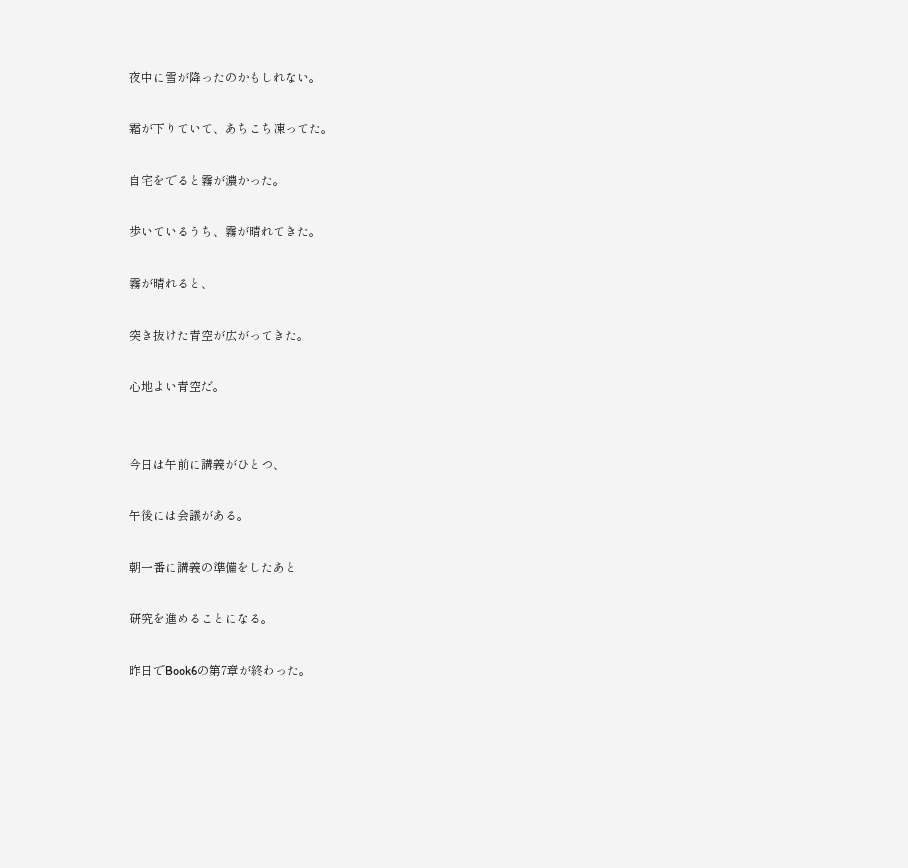夜中に雪が降ったのかもしれない。

霜が下りていて、あちこち凍ってた。

自宅をでると霧が濃かった。

歩いているうち、霧が晴れてきた。

霧が晴れると、

突き抜けた青空が広がってきた。

心地よい青空だ。


今日は午前に講義がひとつ、

午後には会議がある。

朝一番に講義の準備をしたあと

研究を進めることになる。

昨日でBook6の第7章が終わった。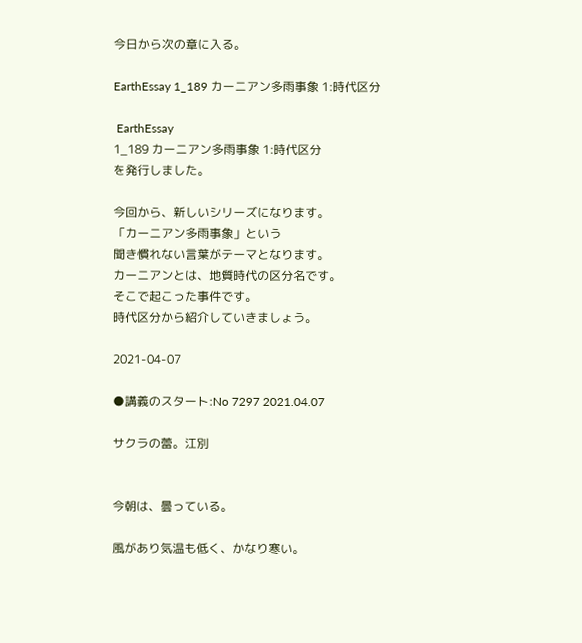今日から次の章に入る。

EarthEssay 1_189 カーニアン多雨事象 1:時代区分

 EarthEssay
1_189 カーニアン多雨事象 1:時代区分
を発行しました。

今回から、新しいシリーズになります。
「カーニアン多雨事象」という
聞き慣れない言葉がテーマとなります。
カーニアンとは、地質時代の区分名です。
そこで起こった事件です。
時代区分から紹介していきましょう。

2021-04-07

●講義のスタート:No 7297 2021.04.07

サクラの蕾。江別


今朝は、曇っている。

風があり気温も低く、かなり寒い。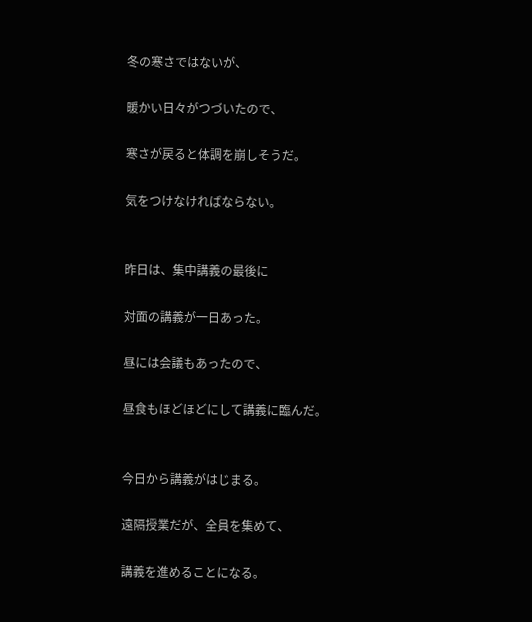冬の寒さではないが、

暖かい日々がつづいたので、

寒さが戻ると体調を崩しそうだ。

気をつけなければならない。


昨日は、集中講義の最後に

対面の講義が一日あった。

昼には会議もあったので、

昼食もほどほどにして講義に臨んだ。


今日から講義がはじまる。

遠隔授業だが、全員を集めて、

講義を進めることになる。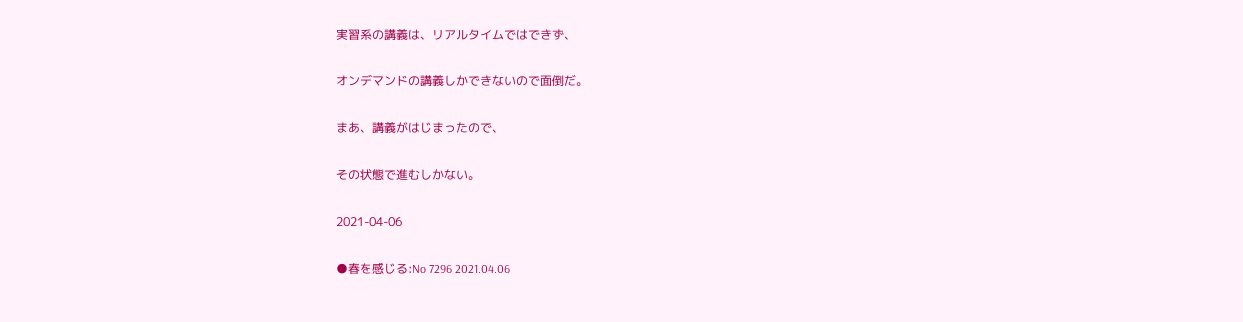実習系の講義は、リアルタイムではできず、

オンデマンドの講義しかできないので面倒だ。

まあ、講義がはじまったので、

その状態で進むしかない。

2021-04-06

●春を感じる:No 7296 2021.04.06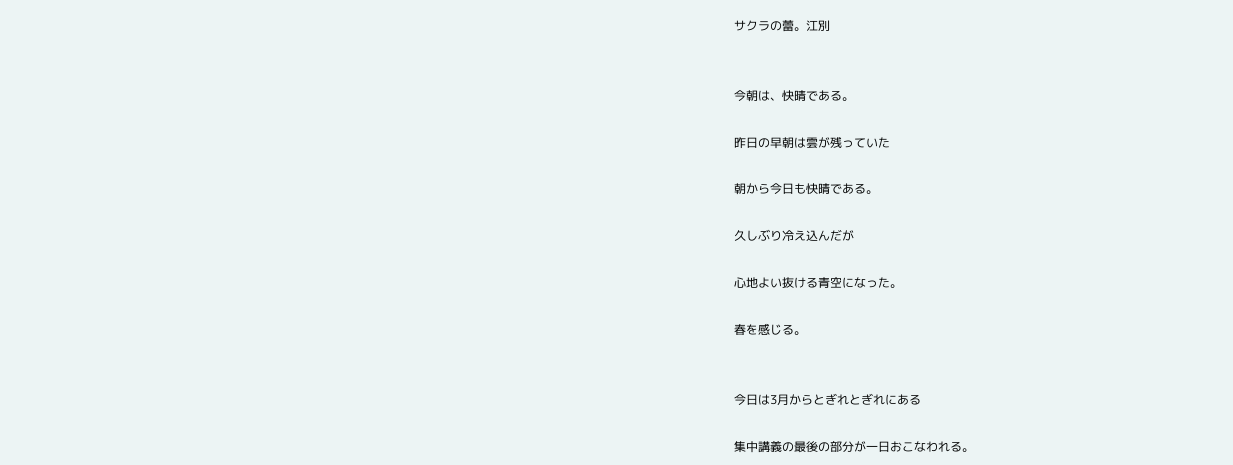サクラの蕾。江別


今朝は、快晴である。

昨日の早朝は雲が残っていた

朝から今日も快晴である。

久しぶり冷え込んだが

心地よい抜ける青空になった。

春を感じる。


今日は3月からとぎれとぎれにある

集中講義の最後の部分が一日おこなわれる。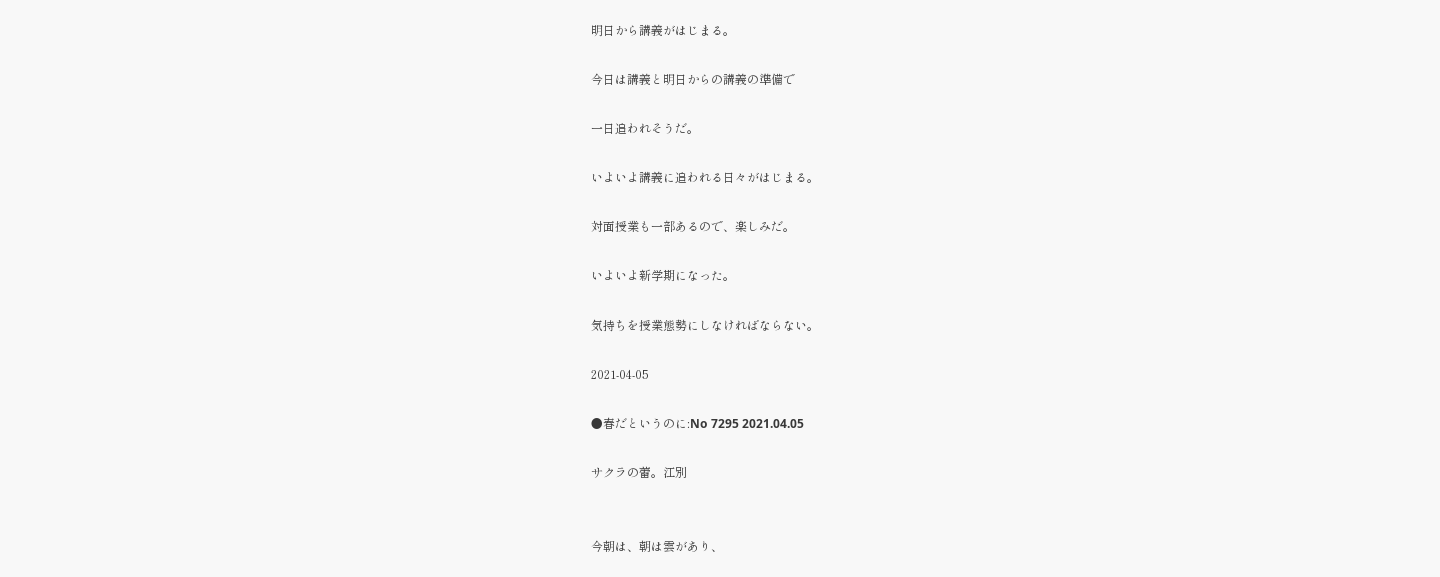明日から講義がはじまる。

今日は講義と明日からの講義の準備で

一日追われそうだ。

いよいよ講義に追われる日々がはじまる。

対面授業も一部あるので、楽しみだ。

いよいよ新学期になった。

気持ちを授業態勢にしなければならない。

2021-04-05

●春だというのに:No 7295 2021.04.05

サクラの蕾。江別


今朝は、朝は雲があり、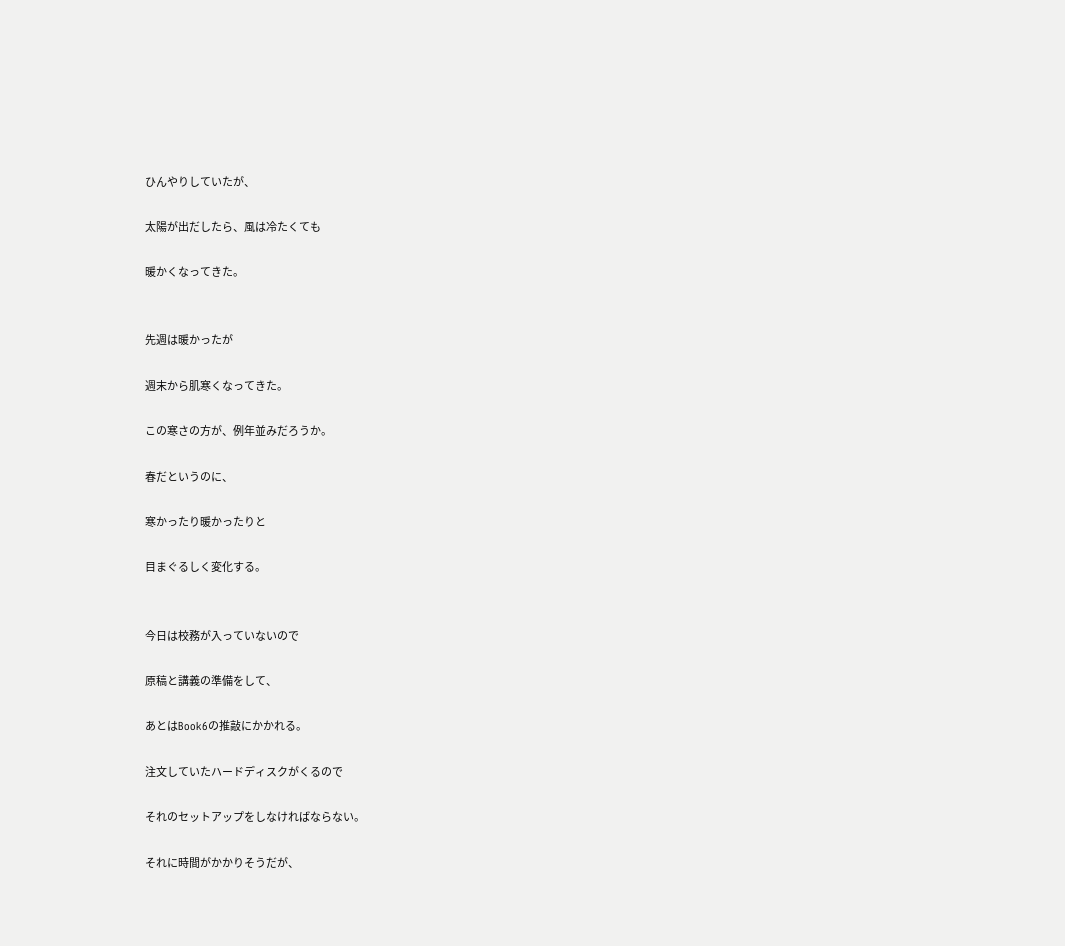ひんやりしていたが、

太陽が出だしたら、風は冷たくても

暖かくなってきた。


先週は暖かったが

週末から肌寒くなってきた。

この寒さの方が、例年並みだろうか。

春だというのに、

寒かったり暖かったりと

目まぐるしく変化する。


今日は校務が入っていないので

原稿と講義の準備をして、

あとはBook6の推敲にかかれる。

注文していたハードディスクがくるので

それのセットアップをしなければならない。

それに時間がかかりそうだが、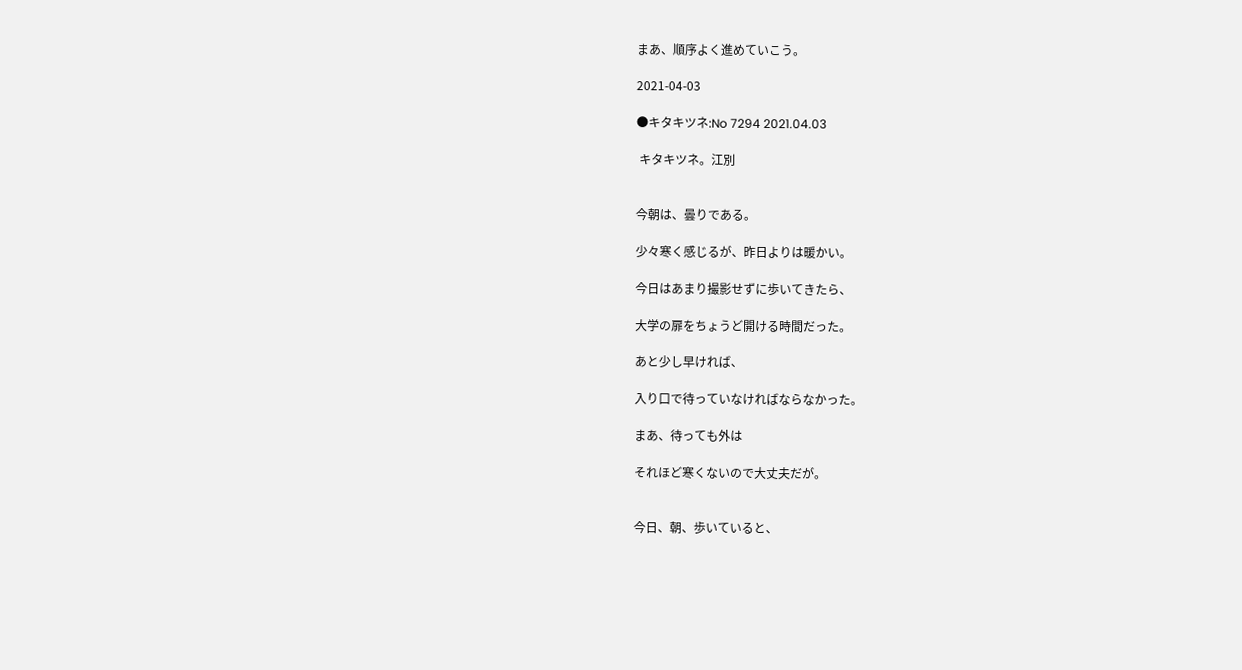まあ、順序よく進めていこう。

2021-04-03

●キタキツネ:No 7294 2021.04.03

 キタキツネ。江別


今朝は、曇りである。

少々寒く感じるが、昨日よりは暖かい。

今日はあまり撮影せずに歩いてきたら、

大学の扉をちょうど開ける時間だった。

あと少し早ければ、

入り口で待っていなければならなかった。

まあ、待っても外は

それほど寒くないので大丈夫だが。


今日、朝、歩いていると、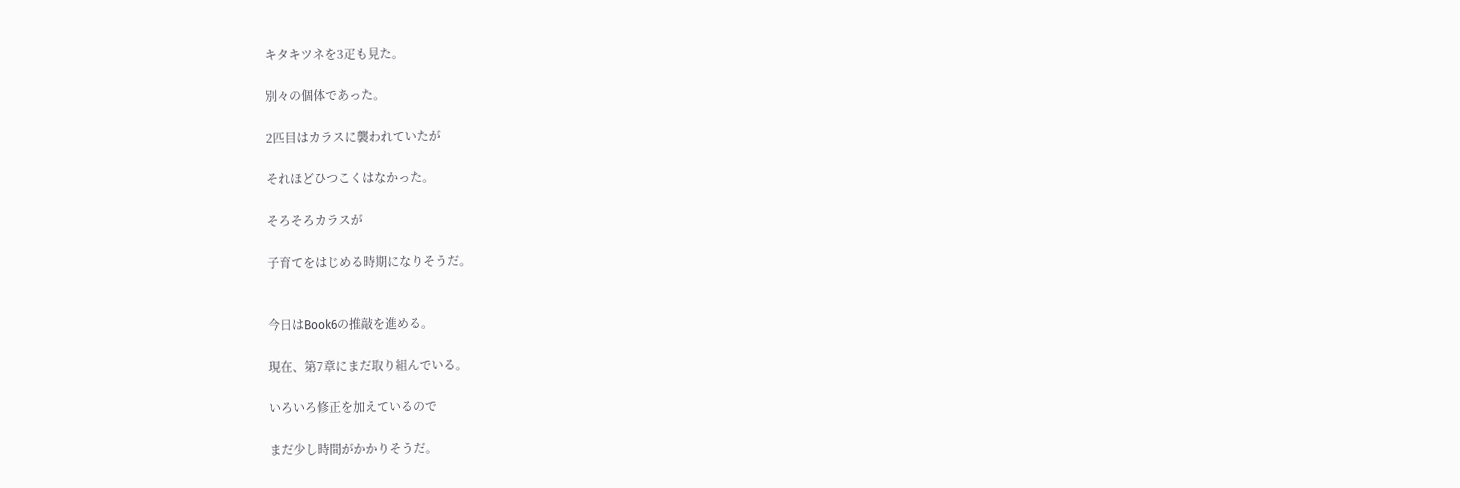キタキツネを3疋も見た。

別々の個体であった。

2匹目はカラスに襲われていたが

それほどひつこくはなかった。

そろそろカラスが

子育てをはじめる時期になりそうだ。


今日はBook6の推敲を進める。

現在、第7章にまだ取り組んでいる。

いろいろ修正を加えているので

まだ少し時間がかかりそうだ。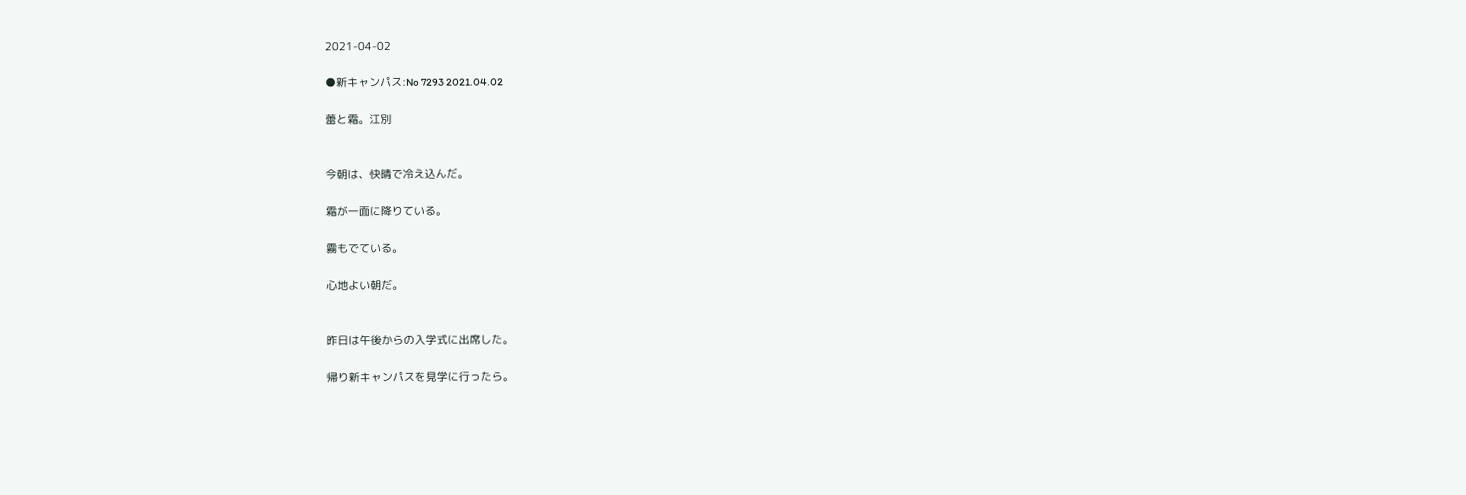2021-04-02

●新キャンパス:No 7293 2021.04.02

蕾と霜。江別


今朝は、快晴で冷え込んだ。

霜が一面に降りている。

霧もでている。

心地よい朝だ。


昨日は午後からの入学式に出席した。

帰り新キャンパスを見学に行ったら。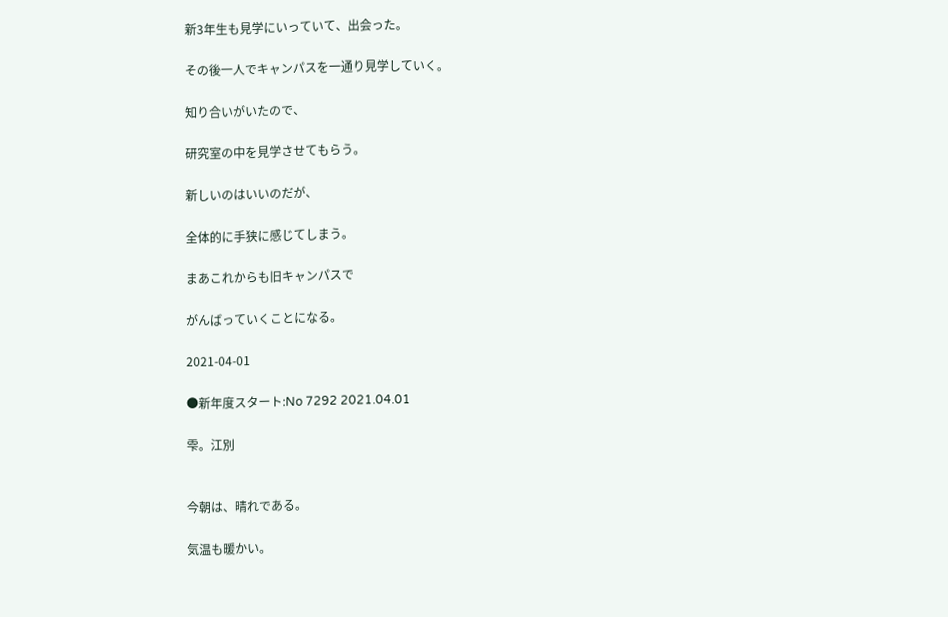新3年生も見学にいっていて、出会った。

その後一人でキャンパスを一通り見学していく。

知り合いがいたので、

研究室の中を見学させてもらう。

新しいのはいいのだが、

全体的に手狭に感じてしまう。

まあこれからも旧キャンパスで

がんばっていくことになる。

2021-04-01

●新年度スタート:No 7292 2021.04.01

雫。江別


今朝は、晴れである。

気温も暖かい。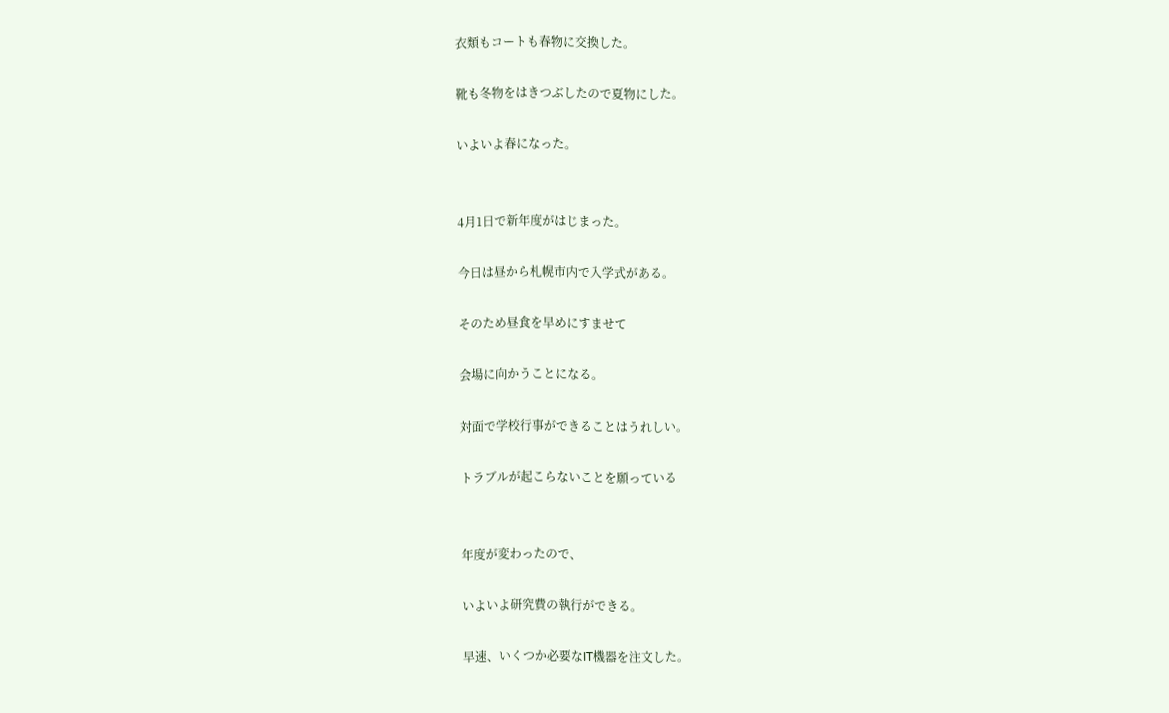衣類もコートも春物に交換した。

靴も冬物をはきつぶしたので夏物にした。

いよいよ春になった。


4月1日で新年度がはじまった。

今日は昼から札幌市内で入学式がある。

そのため昼食を早めにすませて

会場に向かうことになる。

対面で学校行事ができることはうれしい。

トラブルが起こらないことを願っている


年度が変わったので、

いよいよ研究費の執行ができる。

早速、いくつか必要なIT機器を注文した。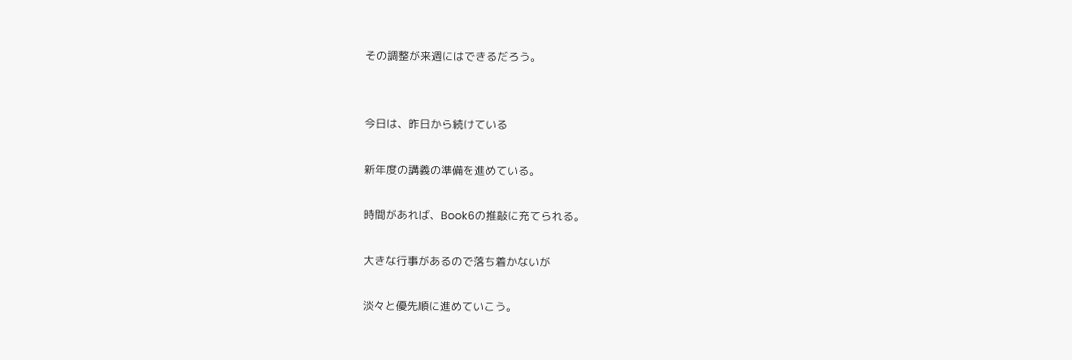その調整が来週にはできるだろう。


今日は、昨日から続けている

新年度の講義の準備を進めている。

時間があれば、Book6の推敲に充てられる。

大きな行事があるので落ち着かないが

淡々と優先順に進めていこう。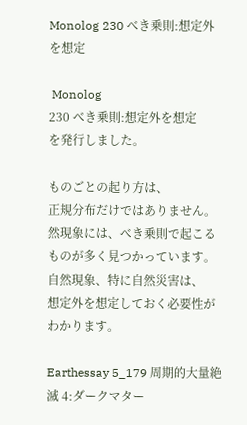Monolog 230 べき乗則:想定外を想定

 Monolog
230 べき乗則:想定外を想定
を発行しました。

ものごとの起り方は、
正規分布だけではありません。
然現象には、べき乗則で起こるものが多く見つかっています。
自然現象、特に自然災害は、
想定外を想定しておく必要性がわかります。

Earthessay 5_179 周期的大量絶滅 4:ダークマター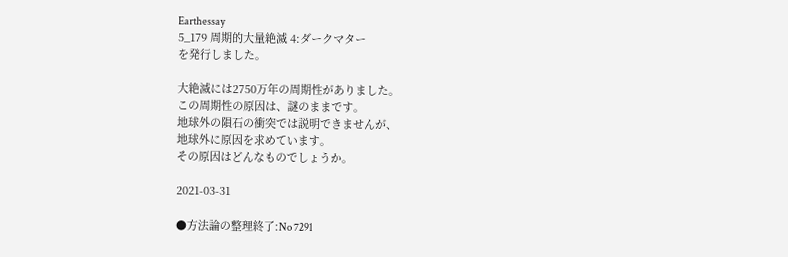Earthessay
5_179 周期的大量絶滅 4:ダークマター
を発行しました。

大絶滅には2750万年の周期性がありました。
この周期性の原因は、謎のままです。
地球外の隕石の衝突では説明できませんが、
地球外に原因を求めています。
その原因はどんなものでしょうか。

2021-03-31

●方法論の整理終了:No 7291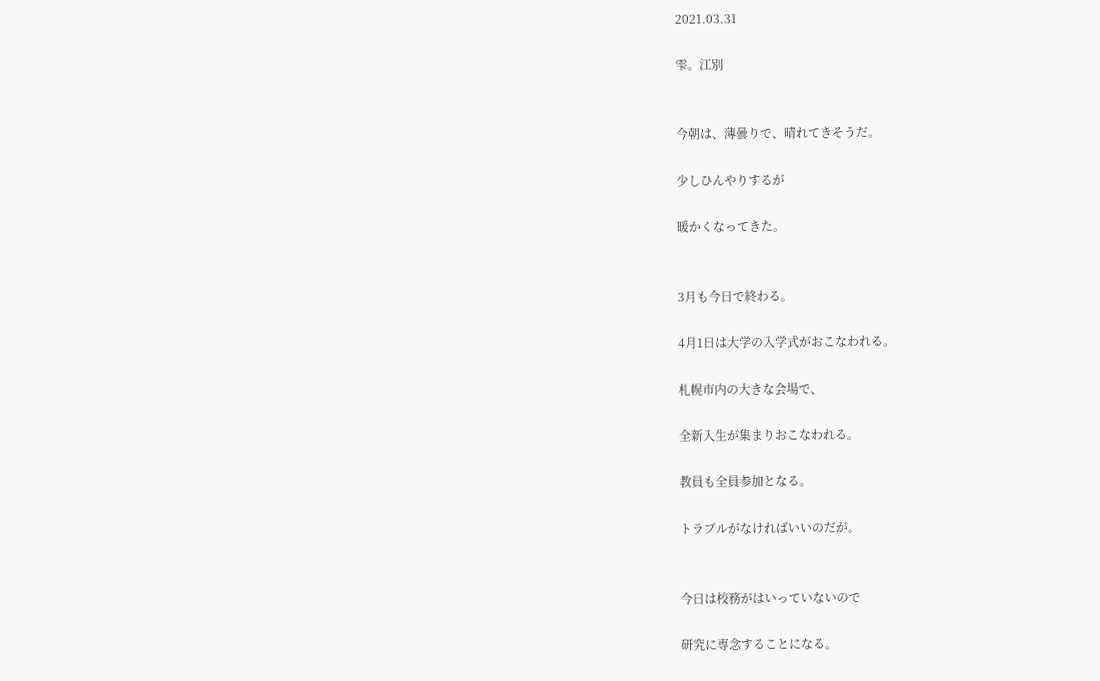2021.03.31

雫。江別


今朝は、薄曇りで、晴れてきそうだ。

少しひんやりするが

暖かくなってきた。


3月も今日で終わる。

4月1日は大学の入学式がおこなわれる。

札幌市内の大きな会場で、

全新入生が集まりおこなわれる。

教員も全員参加となる。

トラブルがなければいいのだが。


今日は校務がはいっていないので

研究に専念することになる。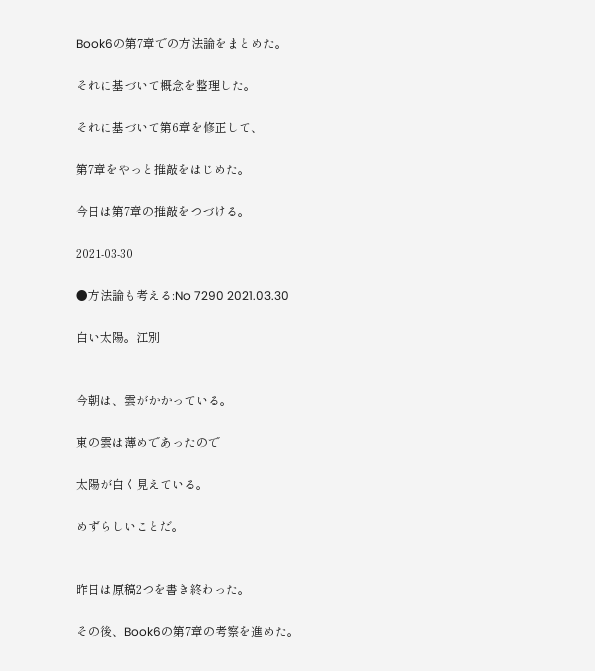Book6の第7章での方法論をまとめた。

それに基づいて概念を整理した。

それに基づいて第6章を修正して、

第7章をやっと推敲をはじめた。

今日は第7章の推敲をつづける。

2021-03-30

●方法論も考える:No 7290 2021.03.30

白い太陽。江別


今朝は、雲がかかっている。

東の雲は薄めであったので

太陽が白く見えている。

めずらしいことだ。


昨日は原稿2つを書き終わった。

その後、Book6の第7章の考察を進めた。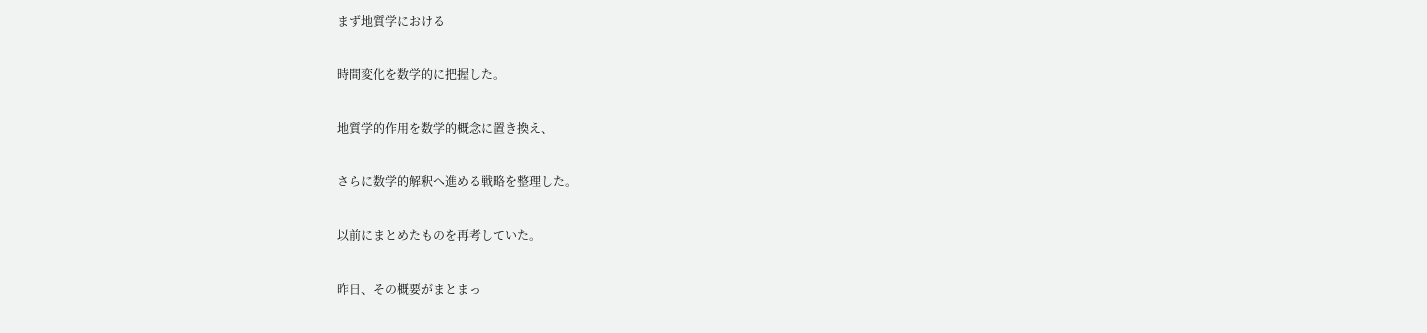まず地質学における

時間変化を数学的に把握した。

地質学的作用を数学的概念に置き換え、

さらに数学的解釈へ進める戦略を整理した。

以前にまとめたものを再考していた。

昨日、その概要がまとまっ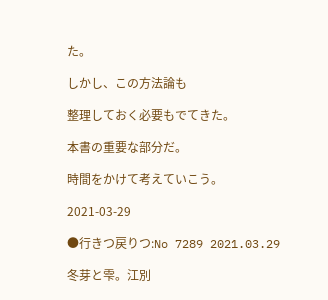た。

しかし、この方法論も

整理しておく必要もでてきた。

本書の重要な部分だ。

時間をかけて考えていこう。

2021-03-29

●行きつ戻りつ:No 7289 2021.03.29

冬芽と雫。江別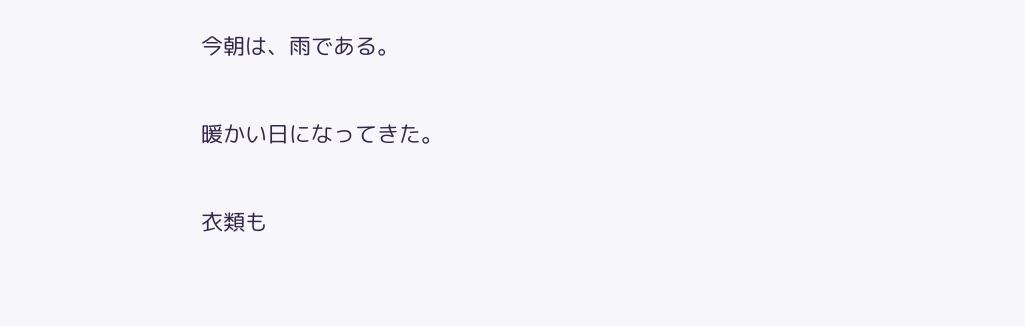今朝は、雨である。

暖かい日になってきた。

衣類も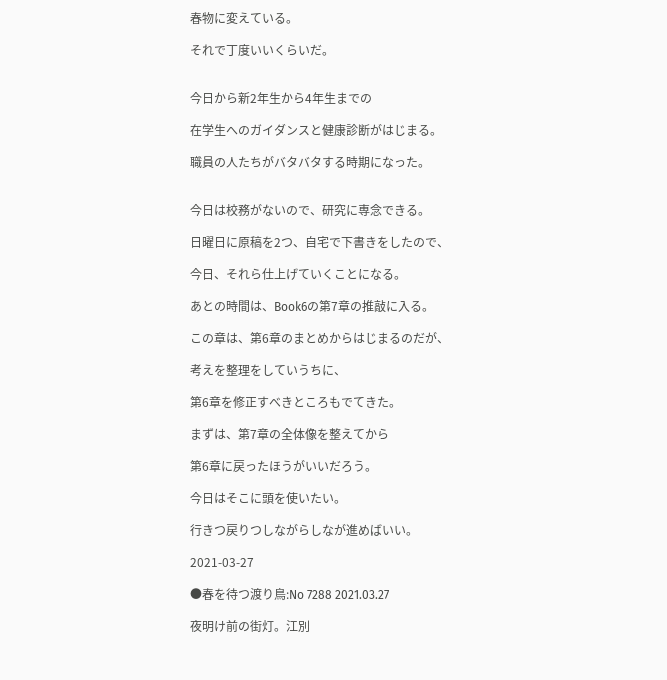春物に変えている。

それで丁度いいくらいだ。


今日から新2年生から4年生までの

在学生へのガイダンスと健康診断がはじまる。

職員の人たちがバタバタする時期になった。


今日は校務がないので、研究に専念できる。

日曜日に原稿を2つ、自宅で下書きをしたので、

今日、それら仕上げていくことになる。

あとの時間は、Book6の第7章の推敲に入る。

この章は、第6章のまとめからはじまるのだが、

考えを整理をしていうちに、

第6章を修正すべきところもでてきた。

まずは、第7章の全体像を整えてから

第6章に戻ったほうがいいだろう。

今日はそこに頭を使いたい。

行きつ戻りつしながらしなが進めばいい。

2021-03-27

●春を待つ渡り鳥:No 7288 2021.03.27

夜明け前の街灯。江別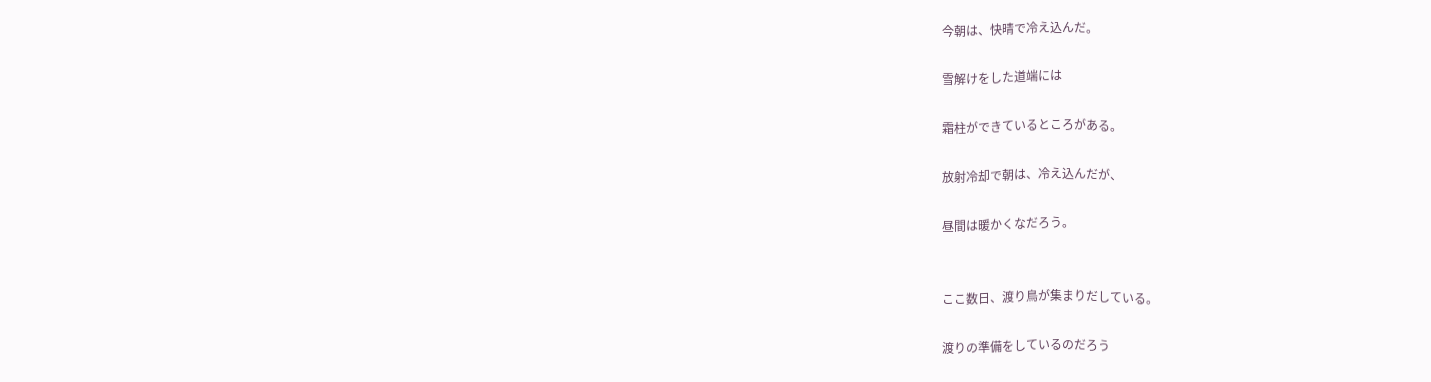今朝は、快晴で冷え込んだ。

雪解けをした道端には

霜柱ができているところがある。

放射冷却で朝は、冷え込んだが、

昼間は暖かくなだろう。


ここ数日、渡り鳥が集まりだしている。

渡りの準備をしているのだろう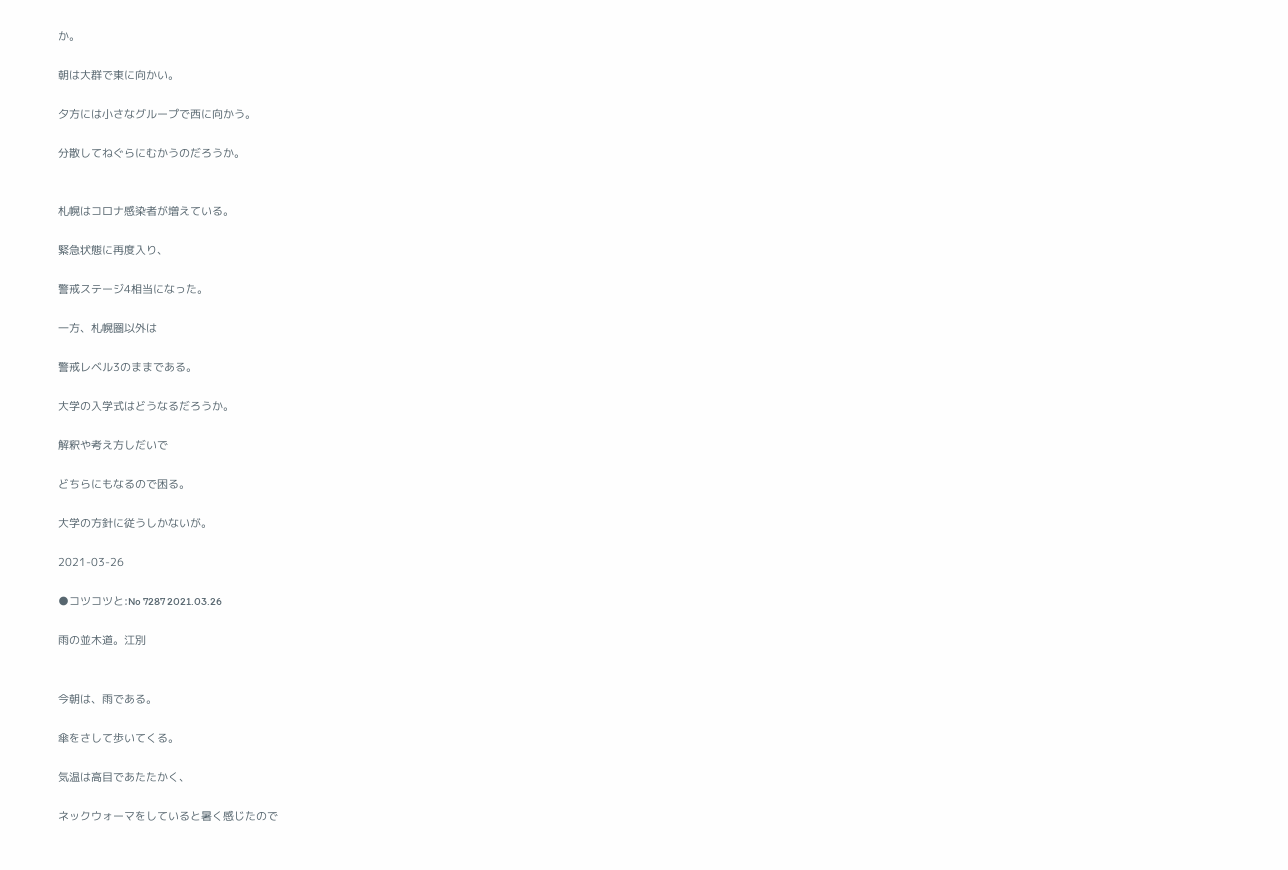か。

朝は大群で東に向かい。

夕方には小さなグループで西に向かう。

分散してねぐらにむかうのだろうか。


札幌はコロナ感染者が増えている。

緊急状態に再度入り、

警戒ステージ4相当になった。

一方、札幌圏以外は

警戒レベル3のままである。

大学の入学式はどうなるだろうか。

解釈や考え方しだいで

どちらにもなるので困る。

大学の方針に従うしかないが。

2021-03-26

●コツコツと:No 7287 2021.03.26

雨の並木道。江別


今朝は、雨である。

傘をさして歩いてくる。

気温は高目であたたかく、

ネックウォーマをしていると暑く感じたので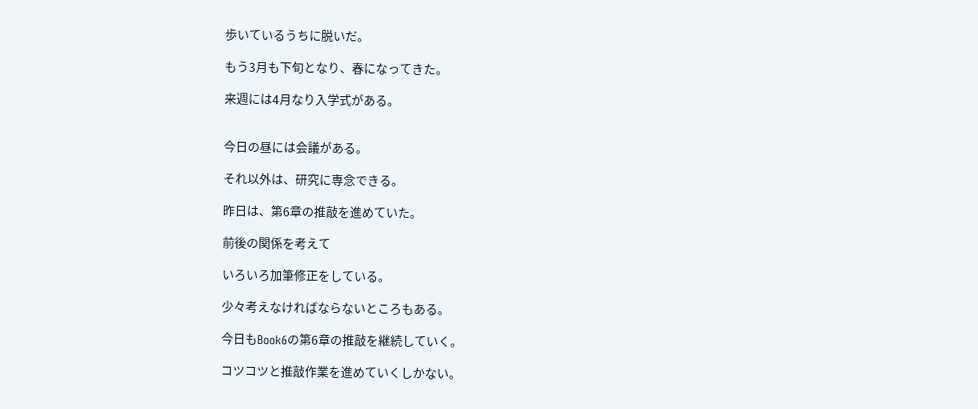歩いているうちに脱いだ。

もう3月も下旬となり、春になってきた。

来週には4月なり入学式がある。


今日の昼には会議がある。

それ以外は、研究に専念できる。

昨日は、第6章の推敲を進めていた。

前後の関係を考えて

いろいろ加筆修正をしている。

少々考えなければならないところもある。

今日もBook6の第6章の推敲を継続していく。

コツコツと推敲作業を進めていくしかない。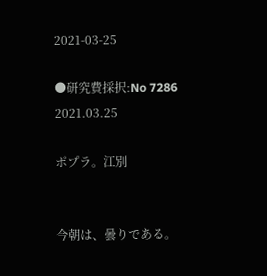2021-03-25

●研究費採択:No 7286 2021.03.25

ポプラ。江別


今朝は、曇りである。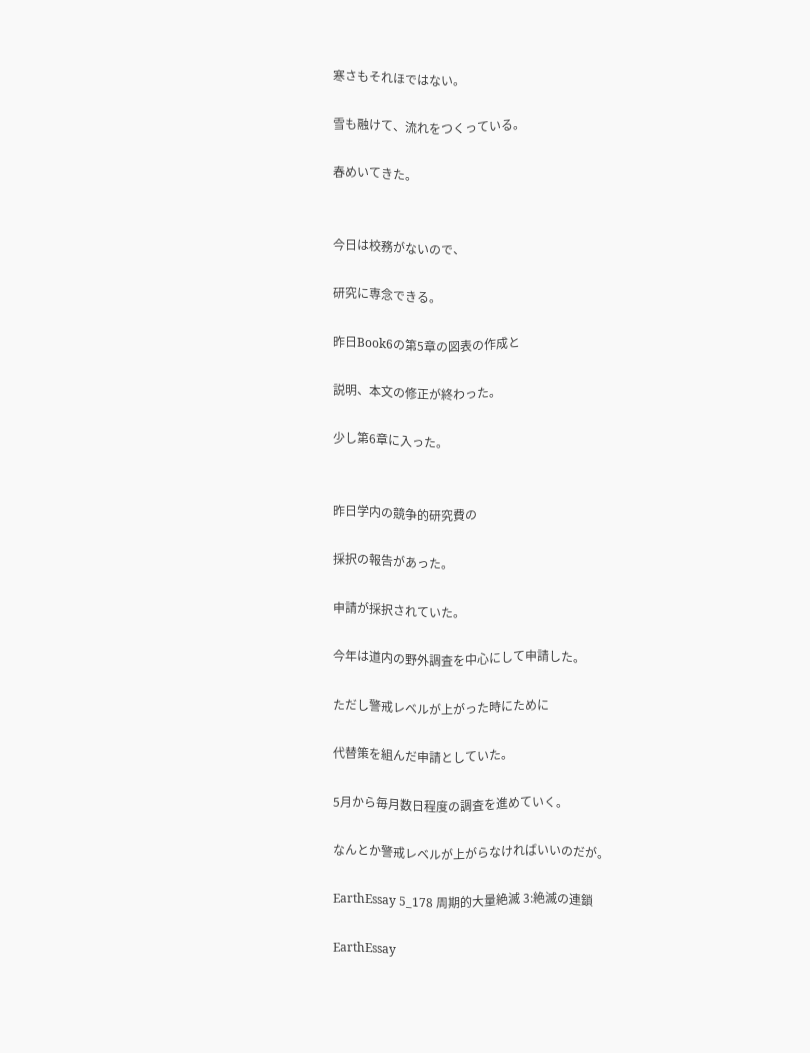寒さもそれほではない。

雪も融けて、流れをつくっている。

春めいてきた。


今日は校務がないので、

研究に専念できる。

昨日Book6の第5章の図表の作成と

説明、本文の修正が終わった。

少し第6章に入った。


昨日学内の競争的研究費の

採択の報告があった。

申請が採択されていた。

今年は道内の野外調査を中心にして申請した。

ただし警戒レベルが上がった時にために

代替策を組んだ申請としていた。

5月から毎月数日程度の調査を進めていく。

なんとか警戒レベルが上がらなければいいのだが。

EarthEssay 5_178 周期的大量絶滅 3:絶滅の連鎖

EarthEssay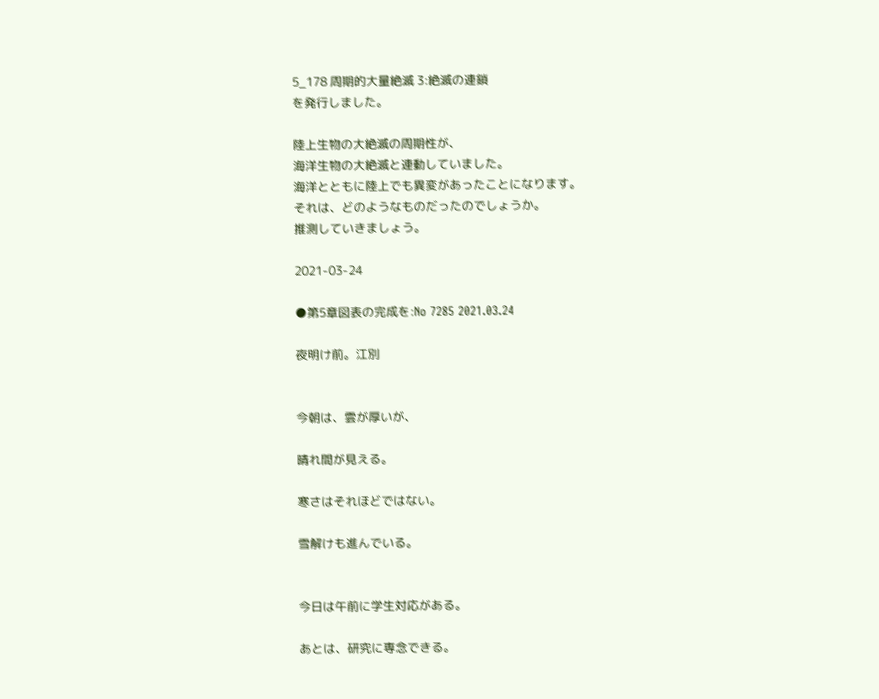5_178 周期的大量絶滅 3:絶滅の連鎖
を発行しました。

陸上生物の大絶滅の周期性が、
海洋生物の大絶滅と連動していました。
海洋とともに陸上でも異変があったことになります。
それは、どのようなものだったのでしょうか。
推測していきましょう。

2021-03-24

●第5章図表の完成を:No 7285 2021.03.24

夜明け前。江別


今朝は、雲が厚いが、

晴れ間が見える。

寒さはそれほどではない。

雪解けも進んでいる。


今日は午前に学生対応がある。

あとは、研究に専念できる。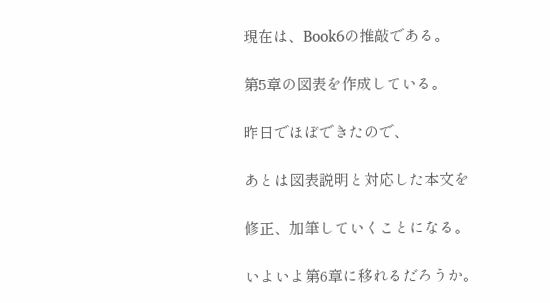現在は、Book6の推敲である。

第5章の図表を作成している。

昨日でほぼできたので、

あとは図表説明と対応した本文を

修正、加筆していくことになる。

いよいよ第6章に移れるだろうか。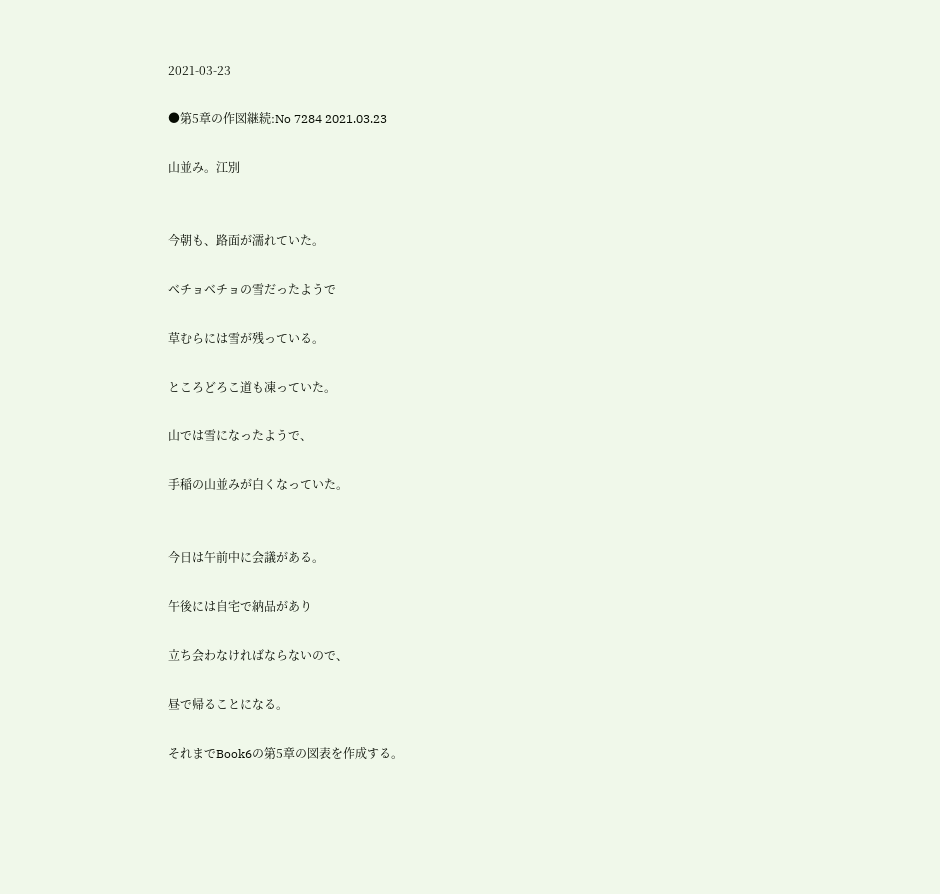2021-03-23

●第5章の作図継続:No 7284 2021.03.23

山並み。江別


今朝も、路面が濡れていた。

ベチョベチョの雪だったようで

草むらには雪が残っている。

ところどろこ道も凍っていた。

山では雪になったようで、

手稲の山並みが白くなっていた。


今日は午前中に会議がある。

午後には自宅で納品があり

立ち会わなければならないので、

昼で帰ることになる。

それまでBook6の第5章の図表を作成する。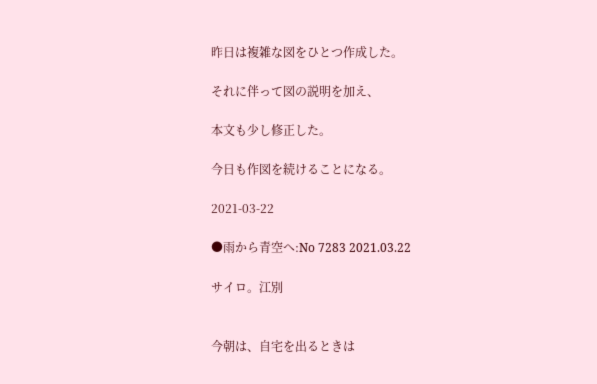昨日は複雑な図をひとつ作成した。

それに伴って図の説明を加え、

本文も少し修正した。

今日も作図を続けることになる。

2021-03-22

●雨から青空へ:No 7283 2021.03.22

サイロ。江別


今朝は、自宅を出るときは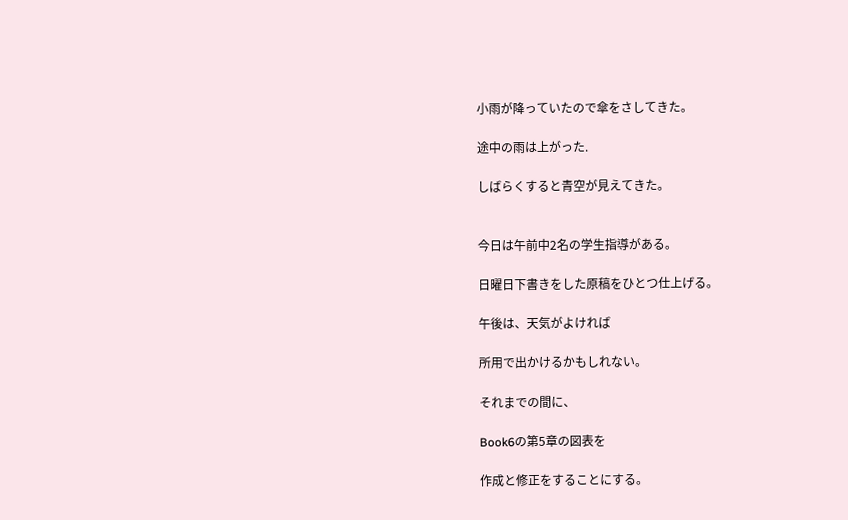小雨が降っていたので傘をさしてきた。

途中の雨は上がった.

しばらくすると青空が見えてきた。


今日は午前中2名の学生指導がある。

日曜日下書きをした原稿をひとつ仕上げる。

午後は、天気がよければ

所用で出かけるかもしれない。

それまでの間に、

Book6の第5章の図表を

作成と修正をすることにする。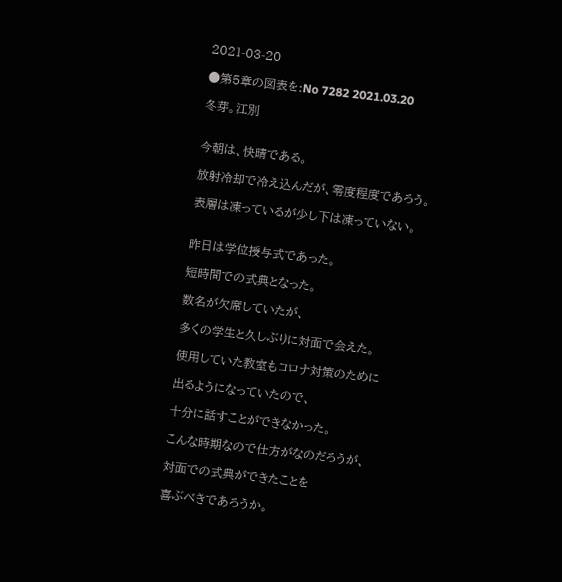2021-03-20

●第5章の図表を:No 7282 2021.03.20

冬芽。江別


今朝は、快晴である。

放射冷却で冷え込んだが、零度程度であろう。

表層は凍っているが少し下は凍っていない。


昨日は学位授与式であった。

短時間での式典となった。

数名が欠席していたが、

多くの学生と久しぶりに対面で会えた。

使用していた教室もコロナ対策のために

出るようになっていたので、

十分に話すことができなかった。

こんな時期なので仕方がなのだろうが、

対面での式典ができたことを

喜ぶべきであろうか。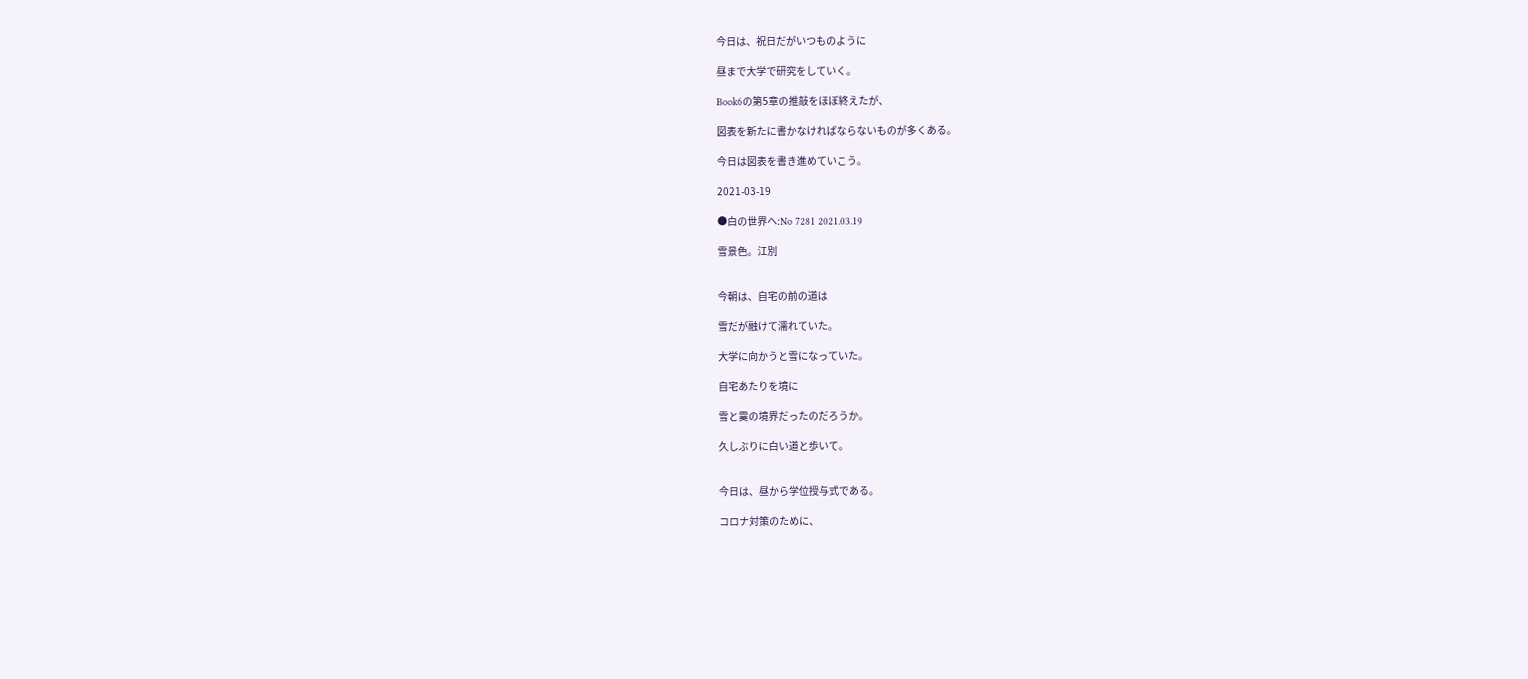今日は、祝日だがいつものように

昼まで大学で研究をしていく。

Book6の第5章の推敲をほぼ終えたが、

図表を新たに書かなければならないものが多くある。

今日は図表を書き進めていこう。

2021-03-19

●白の世界へ:No 7281 2021.03.19

雪景色。江別


今朝は、自宅の前の道は

雪だが融けて濡れていた。

大学に向かうと雪になっていた。

自宅あたりを境に

雪と霙の境界だったのだろうか。

久しぶりに白い道と歩いて。


今日は、昼から学位授与式である。

コロナ対策のために、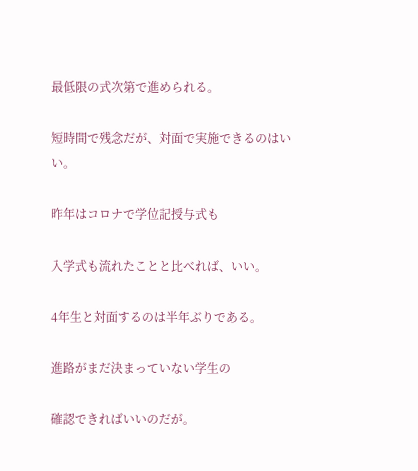最低限の式次第で進められる。

短時間で残念だが、対面で実施できるのはいい。

昨年はコロナで学位記授与式も

入学式も流れたことと比べれば、いい。

4年生と対面するのは半年ぶりである。

進路がまだ決まっていない学生の

確認できればいいのだが。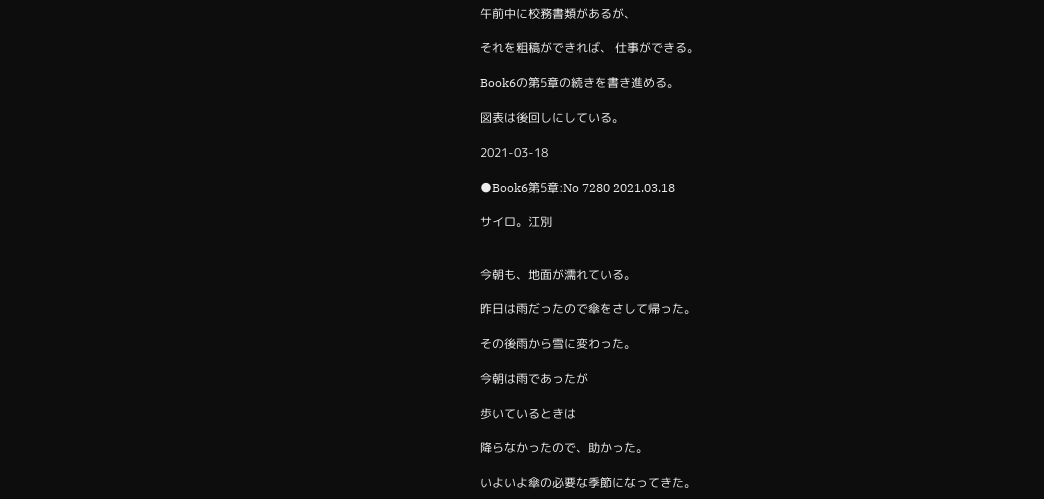午前中に校務書類があるが、

それを粗稿ができれば、 仕事ができる。

Book6の第5章の続きを書き進める。

図表は後回しにしている。

2021-03-18

●Book6第5章:No 7280 2021.03.18

サイロ。江別


今朝も、地面が濡れている。

昨日は雨だったので傘をさして帰った。

その後雨から雪に変わった。

今朝は雨であったが

歩いているときは

降らなかったので、助かった。

いよいよ傘の必要な季節になってきた。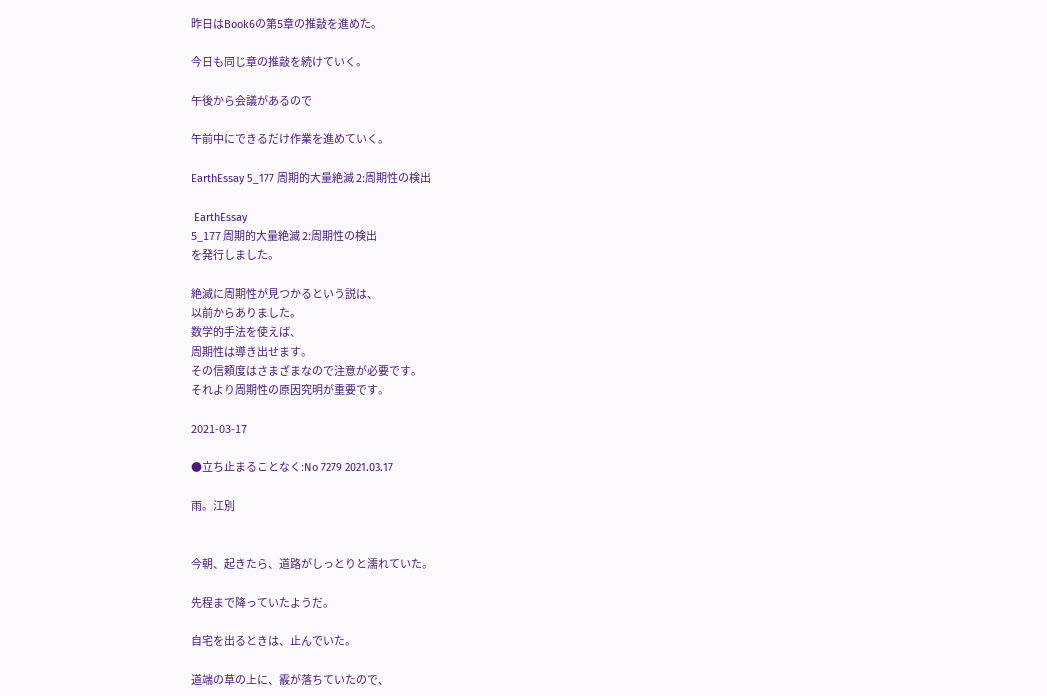昨日はBook6の第5章の推敲を進めた。

今日も同じ章の推敲を続けていく。

午後から会議があるので

午前中にできるだけ作業を進めていく。

EarthEssay 5_177 周期的大量絶滅 2:周期性の検出

 EarthEssay
5_177 周期的大量絶滅 2:周期性の検出
を発行しました。

絶滅に周期性が見つかるという説は、
以前からありました。
数学的手法を使えば、
周期性は導き出せます。
その信頼度はさまざまなので注意が必要です。
それより周期性の原因究明が重要です。

2021-03-17

●立ち止まることなく:No 7279 2021.03.17

雨。江別


今朝、起きたら、道路がしっとりと濡れていた。

先程まで降っていたようだ。

自宅を出るときは、止んでいた。

道端の草の上に、霰が落ちていたので、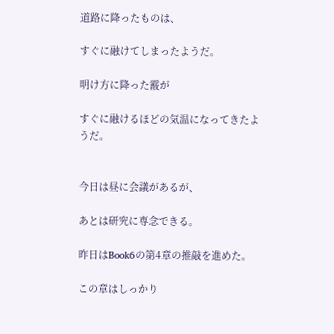道路に降ったものは、

すぐに融けてしまったようだ。

明け方に降った霰が

すぐに融けるほどの気温になってきたようだ。


今日は昼に会議があるが、

あとは研究に専念できる。

昨日はBook6の第4章の推敲を進めた。

この章はしっかり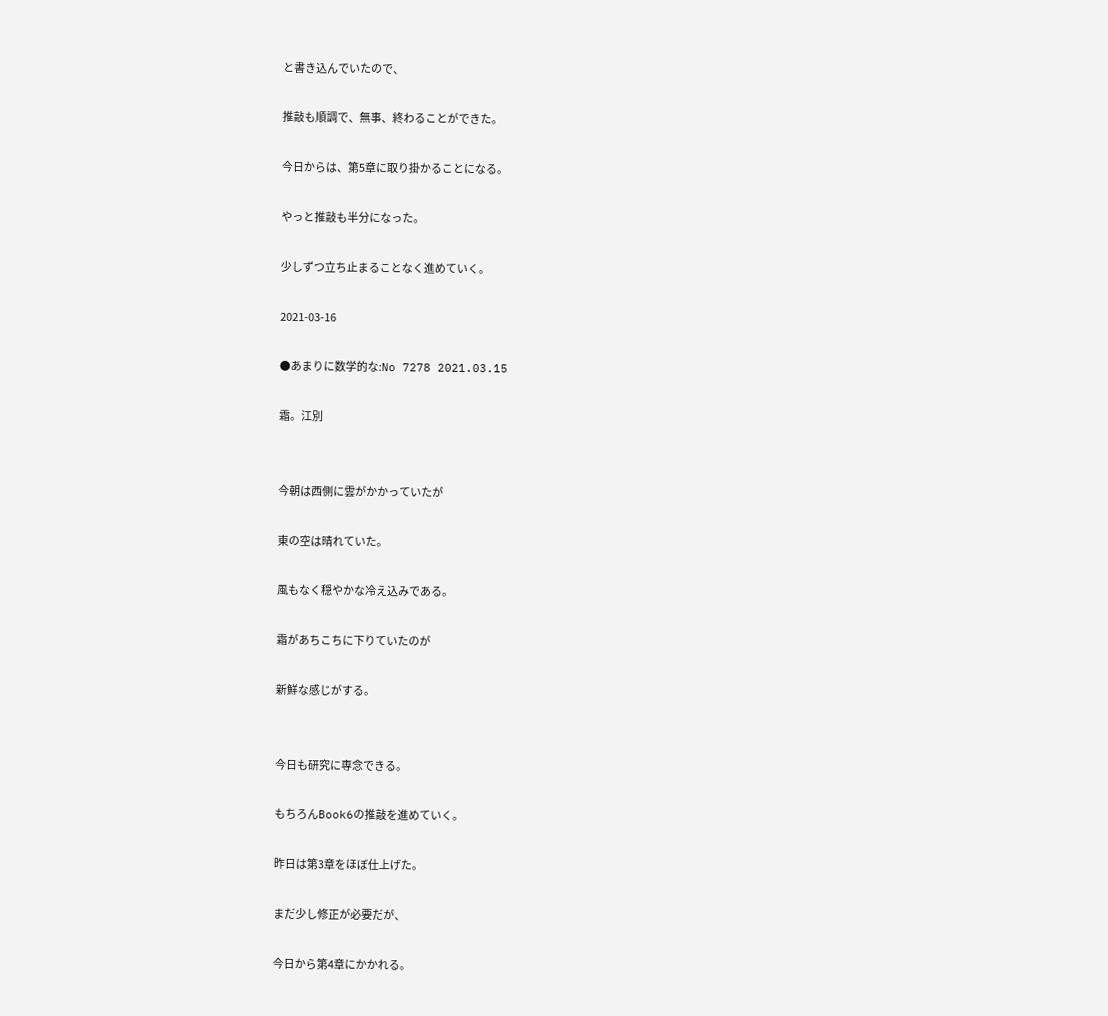と書き込んでいたので、

推敲も順調で、無事、終わることができた。

今日からは、第5章に取り掛かることになる。

やっと推敲も半分になった。

少しずつ立ち止まることなく進めていく。

2021-03-16

●あまりに数学的な:No 7278 2021.03.15

霜。江別


今朝は西側に雲がかかっていたが

東の空は晴れていた。

風もなく穏やかな冷え込みである。

霜があちこちに下りていたのが

新鮮な感じがする。


今日も研究に専念できる。

もちろんBook6の推敲を進めていく。

昨日は第3章をほぼ仕上げた。

まだ少し修正が必要だが、

今日から第4章にかかれる。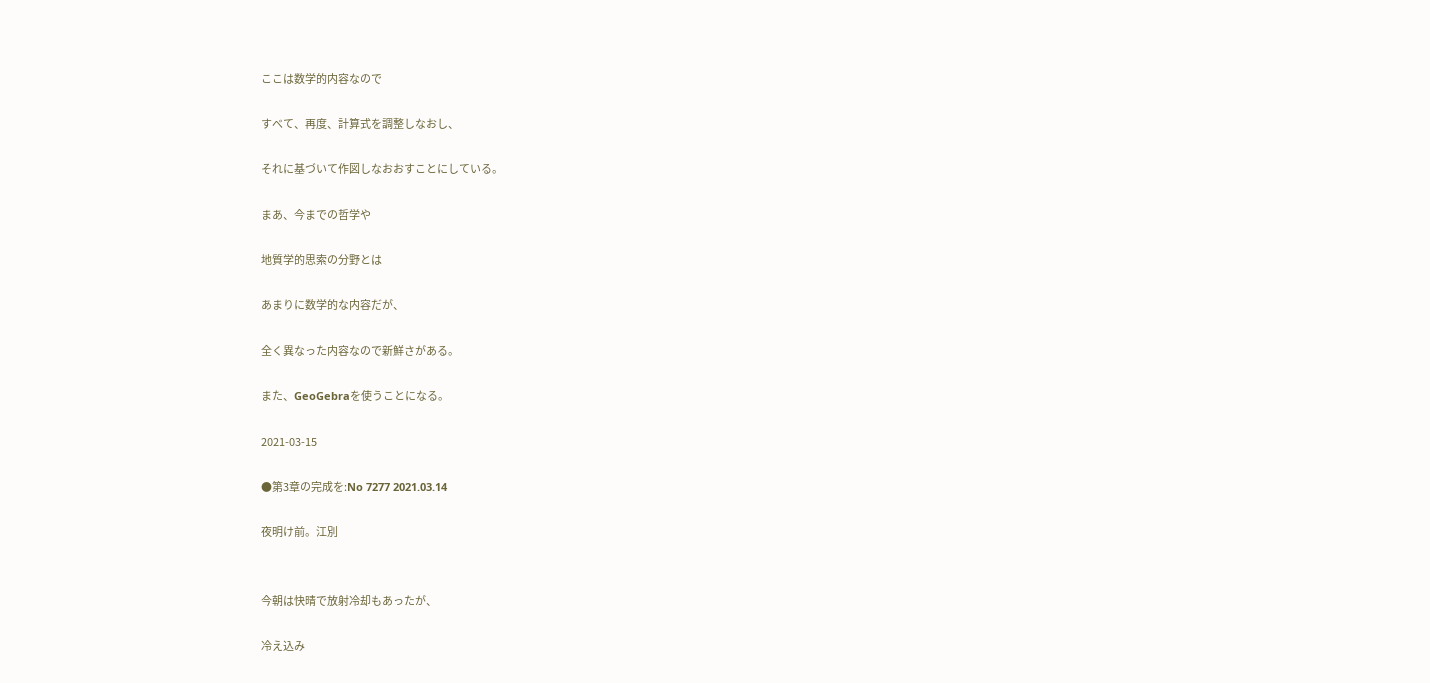ここは数学的内容なので

すべて、再度、計算式を調整しなおし、

それに基づいて作図しなおおすことにしている。

まあ、今までの哲学や

地質学的思索の分野とは

あまりに数学的な内容だが、

全く異なった内容なので新鮮さがある。

また、GeoGebraを使うことになる。

2021-03-15

●第3章の完成を:No 7277 2021.03.14

夜明け前。江別


今朝は快晴で放射冷却もあったが、

冷え込み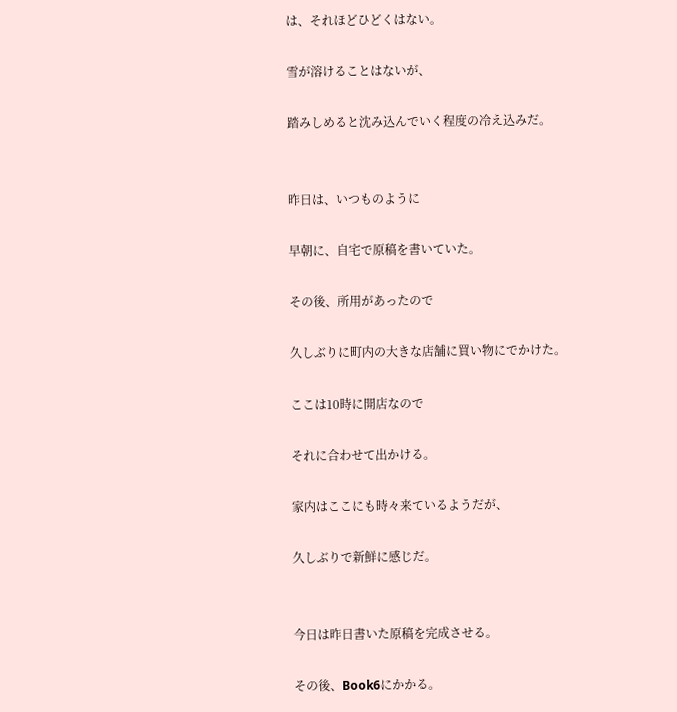は、それほどひどくはない。

雪が溶けることはないが、

踏みしめると沈み込んでいく程度の冷え込みだ。


昨日は、いつものように

早朝に、自宅で原稿を書いていた。

その後、所用があったので

久しぶりに町内の大きな店舗に買い物にでかけた。

ここは10時に開店なので

それに合わせて出かける。

家内はここにも時々来ているようだが、

久しぶりで新鮮に感じだ。


今日は昨日書いた原稿を完成させる。

その後、Book6にかかる。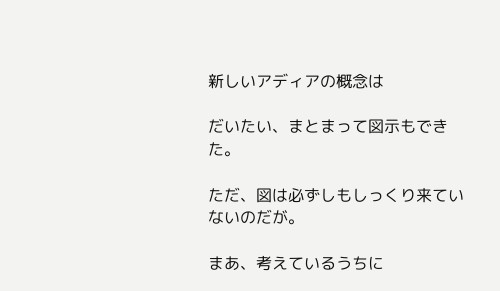新しいアディアの概念は

だいたい、まとまって図示もできた。

ただ、図は必ずしもしっくり来ていないのだが。

まあ、考えているうちに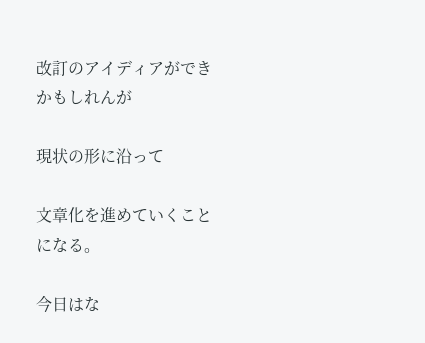改訂のアイディアができかもしれんが

現状の形に沿って

文章化を進めていくことになる。

今日はな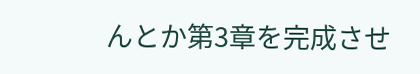んとか第3章を完成させ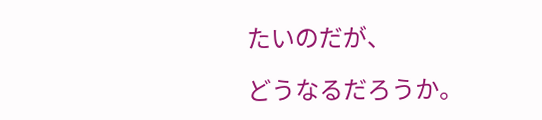たいのだが、

どうなるだろうか。